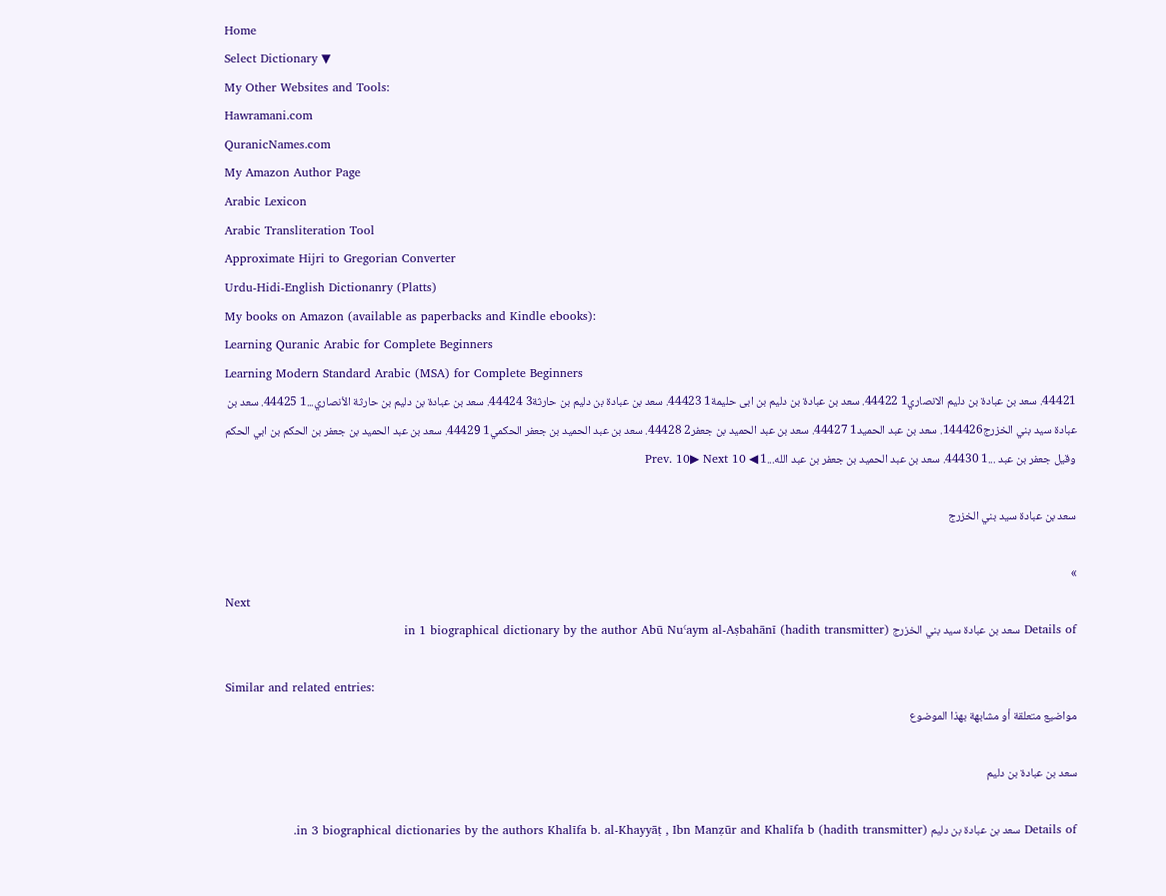Home
Select Dictionary ▼
My Other Websites and Tools:
Hawramani.com
QuranicNames.com
My Amazon Author Page
Arabic Lexicon
Arabic Transliteration Tool
Approximate Hijri to Gregorian Converter
Urdu-Hidi-English Dictionanry (Platts)
My books on Amazon (available as paperbacks and Kindle ebooks):
Learning Quranic Arabic for Complete Beginners
Learning Modern Standard Arabic (MSA) for Complete Beginners
44421. سعد بن عبادة بن دليم الانصاري1 44422. سعد بن عبادة بن دليم بن ابى حليمة1 44423. سعد بن عبادة بن دليم بن حارثة3 44424. سعد بن عبادة بن دليم بن حارثة الأنصاري...1 44425. سعد بن عبادة سيد بني الخزرج144426. سعد بن عبد الحميد1 44427. سعد بن عبد الحميد بن جعفر2 44428. سعد بن عبد الحميد بن جعفر الحكمي1 44429. سعد بن عبد الحميد بن جعفر بن الحكم بن ابي الحكم وقيل جعفر بن عبد ...1 44430. سعد بن عبد الحميد بن جعفر بن عبد الله...1 ◀ Prev. 10▶ Next 10

سعد بن عبادة سيد بني الخزرج

»
Next
Details of سعد بن عبادة سيد بني الخزرج (hadith transmitter) in 1 biographical dictionary by the author Abū Nuʿaym al-Aṣbahānī

Similar and related entries:
مواضيع متعلقة أو مشابهة بهذا الموضوع

سعد بن عبادة بن دليم

Details of سعد بن عبادة بن دليم (hadith transmitter) in 3 biographical dictionaries by the authors Khalīfa b. al-Khayyāṭ , Ibn Manẓūr and Khalīfa b.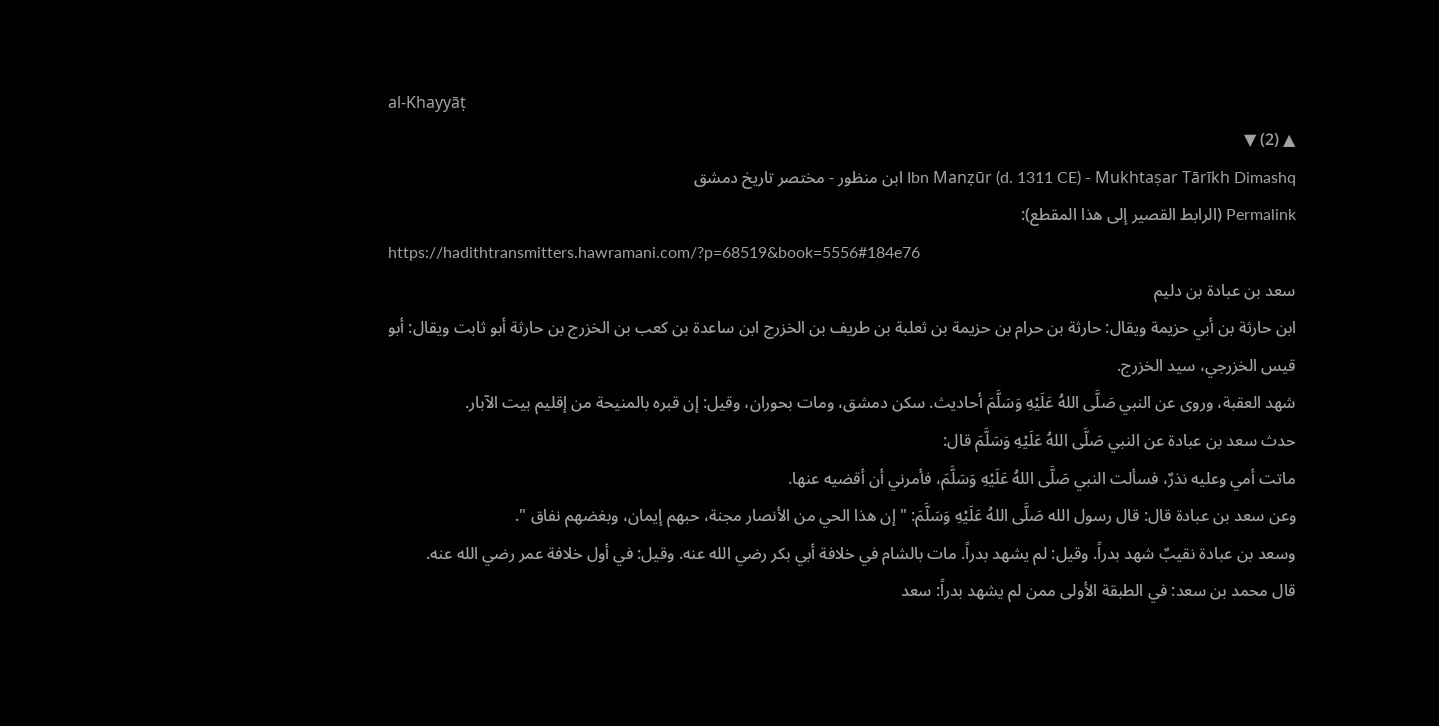al-Khayyāṭ
▲ (2) ▼
Ibn Manẓūr (d. 1311 CE) - Mukhtaṣar Tārīkh Dimashq ابن منظور - مختصر تاريخ دمشق
Permalink (الرابط القصير إلى هذا المقطع):
https://hadithtransmitters.hawramani.com/?p=68519&book=5556#184e76
سعد بن عبادة بن دليم
ابن حارثة بن أبي حزيمة ويقال: حارثة بن حرام بن حزيمة بن ثعلبة بن طريف بن الخزرج ابن ساعدة بن كعب بن الخزرج بن حارثة أبو ثابت ويقال: أبو قيس الخزرجي، سيد الخزرج.
شهد العقبة، وروى عن النبي صَلَّى اللهُ عَلَيْهِ وَسَلَّمَ أحاديث. سكن دمشق، ومات بحوران، وقيل: إن قبره بالمنيحة من إقليم بيت الآبار.
حدث سعد بن عبادة عن النبي صَلَّى اللهُ عَلَيْهِ وَسَلَّمَ قال:
ماتت أمي وعليه نذرٌ، فسألت النبي صَلَّى اللهُ عَلَيْهِ وَسَلَّمَ، فأمرني أن أقضيه عنها.
وعن سعد بن عبادة قال: قال رسول الله صَلَّى اللهُ عَلَيْهِ وَسَلَّمَ: " إن هذا الحي من الأنصار مجنة، حبهم إيمان، وبغضهم نفاق ".
وسعد بن عبادة نقيبٌ شهد بدراً. وقيل: لم يشهد بدراً. مات بالشام في خلافة أبي بكر رضي الله عنه. وقيل: في أول خلافة عمر رضي الله عنه.
قال محمد بن سعد: في الطبقة الأولى ممن لم يشهد بدراً: سعد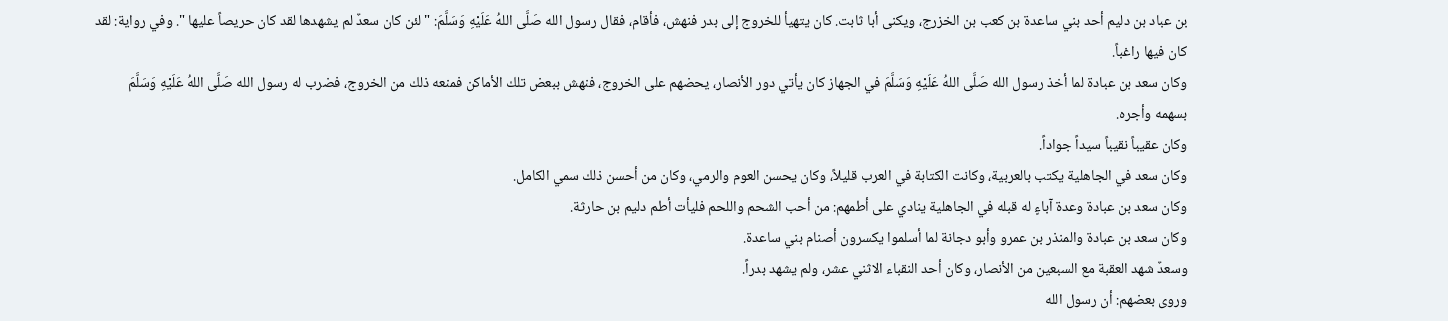بن عباد بن دليم أحد بني ساعدة بن كعب بن الخزرج، ويكنى أبا ثابت. كان يتهيأ للخروج إلى بدر فنهش، فأقام، فقال رسول الله صَلَّى اللهُ عَلَيْهِ وَسَلَّمَ: " لئن كان سعدٌ لم يشهدها لقد كان حريصاً عليها ". وفي رواية: لقد كان فيها راغباً.
وكان سعد بن عبادة لما أخذ رسول الله صَلَّى اللهُ عَلَيْهِ وَسَلَّمَ في الجهاز كان يأتي دور الأنصار، يحضهم على الخروج، فنهش ببعض تلك الأماكن فمنعه ذلك من الخروج، فضرب له رسول الله صَلَّى اللهُ عَلَيْهِ وَسَلَّمَ بسهمه وأجره.
وكان عقيباً نقيباً سيداً جواداً.
وكان سعد في الجاهلية يكتب بالعربية، وكانت الكتابة في العرب قليلاً، وكان يحسن العوم والرمي، وكان من أحسن ذلك سمي الكامل.
وكان سعد بن عبادة وعدة آباءٍ له قبله في الجاهلية ينادي على أطمهم: من أحب الشحم واللحم فليأت أطم دليم بن حارثة.
وكان سعد بن عبادة والمنذر بن عمرو وأبو دجانة لما أسلموا يكسرون أصنام بني ساعدة.
وسعدٌ شهد العقبة مع السبعين من الأنصار، وكان أحد النقباء الاثني عشر، ولم يشهد بدراً.
وروى بعضهم: أن رسول الله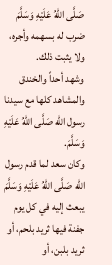صَلَّى اللهُ عَلَيْهِ وَسَلَّمَ ضرب له بسهمه وأجره، ولا يثبت ذلك.
وشهد أحداً والخندق والمشاهد كلها مع سيدنا رسول الله صَلَّى اللهُ عَلَيْهِ وَسَلَّمَ.
وكان سعد لما قدم رسول الله صَلَّى اللهُ عَلَيْهِ وَسَلَّمَ يبعث إليه في كل يوم جفنة فيها ثريد بلحم، أو ثريد بلبن، أو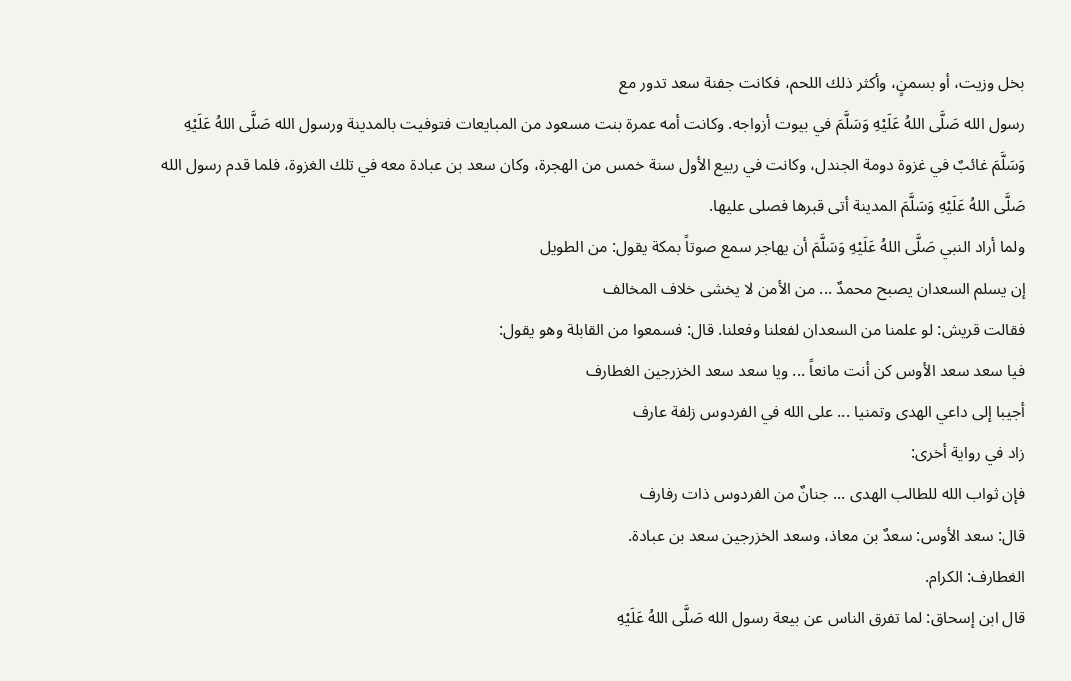بخل وزيت، أو بسمنٍ، وأكثر ذلك اللحم، فكانت جفنة سعد تدور مع
رسول الله صَلَّى اللهُ عَلَيْهِ وَسَلَّمَ في بيوت أزواجه. وكانت أمه عمرة بنت مسعود من المبايعات فتوفيت بالمدينة ورسول الله صَلَّى اللهُ عَلَيْهِ وَسَلَّمَ غائبٌ في غزوة دومة الجندل، وكانت في ربيع الأول سنة خمس من الهجرة، وكان سعد بن عبادة معه في تلك الغزوة، فلما قدم رسول الله صَلَّى اللهُ عَلَيْهِ وَسَلَّمَ المدينة أتى قبرها فصلى عليها.
ولما أراد النبي صَلَّى اللهُ عَلَيْهِ وَسَلَّمَ أن يهاجر سمع صوتاً بمكة يقول: من الطويل
إن يسلم السعدان يصبح محمدٌ ... من الأمن لا يخشى خلاف المخالف
فقالت قريش: لو علمنا من السعدان لفعلنا وفعلنا. قال: فسمعوا من القابلة وهو يقول:
فيا سعد سعد الأوس كن أنت مانعاً ... ويا سعد سعد الخزرجين الغطارف
أجيبا إلى داعي الهدى وتمنيا ... على الله في الفردوس زلفة عارف
زاد في رواية أخرى:
فإن ثواب الله للطالب الهدى ... جنانٌ من الفردوس ذات رفارف
قال: سعد الأوس: سعدٌ بن معاذ، وسعد الخزرجين سعد بن عبادة.
الغطارف: الكرام.
قال ابن إسحاق: لما تفرق الناس عن بيعة رسول الله صَلَّى اللهُ عَلَيْهِ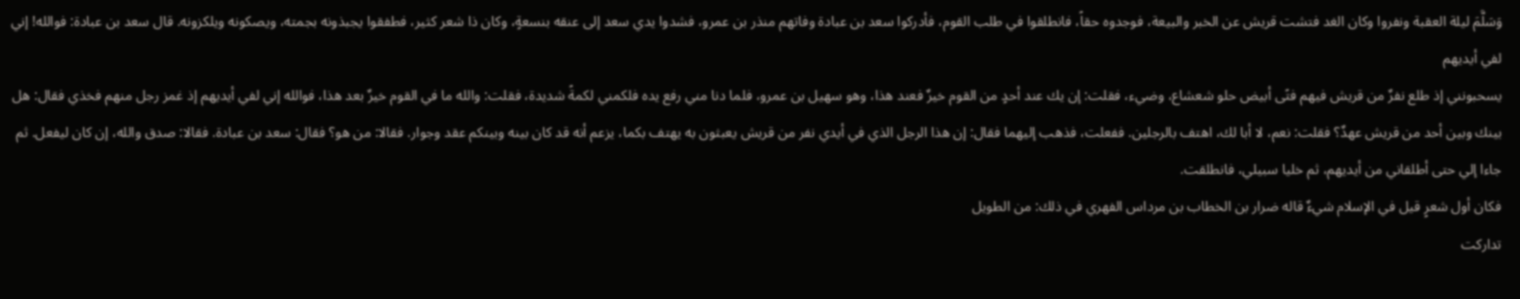وَسَلَّمَ ليلة العقبة ونفروا وكان الغد فتشت قريش عن الخبر والبيعة، فوجدوه حقاً، فانطلقوا في طلب القوم، فأدركوا سعد بن عبادة وفاتهم منذر بن عمرو، فشدوا يدي سعد إلى عنقه بنسعةٍ، وكان ذا شعر كثير، فطفقوا يجبذونه بجمته، ويصكونه ويلكزونه. قال سعد بن عبادة: فوالله! إني لفي أيديهم
يسحبونني إذ طلع نفرٌ من قريش فيهم فتًى أبيض حلو شعشاع، وضيء، فقلت: إن يك عند أحدٍ من القوم خيرٌ فعند هذا، وهو سهيل بن عمرو، فلما دنا مني رفع يده فلكمني لكمةً شديدة، فقلت: والله ما في القوم خيرٌ بعد هذا، فوالله إني لفي أيديهم إذ غمز رجل منهم فخذي فقال: هل بينك وبين أحد من قريش عهدٌ؟ فقلت: نعم، لا أبا لك، اهتف بالرجلين. ففعلت، فذهب إليهما فقال: إن هذا الرجل الذي في أيدي نفر من قريش يعبثون به يهتف بكما، يزعم أنه قد كان بينه وبينكم عقد وجوار. فقالا: من هو؟ فقال: سعد بن عبادة. فقالا: صدق والله، إن كان ليفعل. ثم جاءا إلي حتى أطلقاني من أيديهم، ثم خليا سبيلي، فانطلقت.
فكان أول شعرٍ قيل في الإسلام شيءٌ قاله ضرار بن الخطاب بن مرداس الفهري في ذلك: من الطويل
تداركت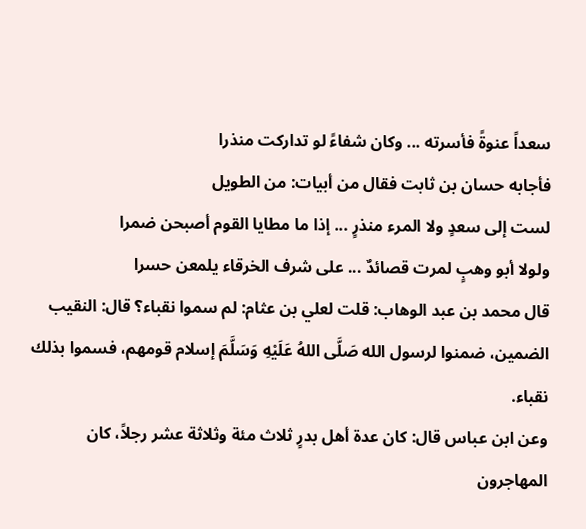سعداً عنوةً فأسرته ... وكان شفاءً لو تداركت منذرا
فأجابه حسان بن ثابت فقال من أبيات: من الطويل
لست إلى سعدٍ ولا المرء منذرٍ ... إذا ما مطايا القوم أصبحن ضمرا
ولولا أبو وهبٍ لمرت قصائدٌ ... على شرف الخرقاء يلمعن حسرا
قال محمد بن عبد الوهاب: قلت لعلي بن عثام: لم سموا نقباء؟ قال: النقيب الضمين، ضمنوا لرسول الله صَلَّى اللهُ عَلَيْهِ وَسَلَّمَ إسلام قومهم، فسموا بذلك نقباء.
وعن ابن عباس قال: كان عدة أهل بدرٍ ثلاث مئة وثلاثة عشر رجلاً، كان المهاجرون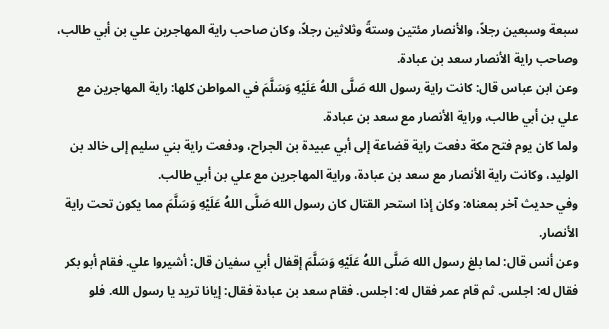سبعة وسبعين رجلاً، والأنصار مئتين وستةً وثلاثين رجلاً، وكان صاحب راية المهاجرين علي بن أبي طالب، وصاحب راية الأنصار سعد بن عبادة.
وعن ابن عباس قال: كانت راية رسول الله صَلَّى اللهُ عَلَيْهِ وَسَلَّمَ في المواطن كلها: راية المهاجرين مع علي بن أبي طالب، وراية الأنصار مع سعد بن عبادة.
ولما كان يوم فتح مكة دفعت راية قضاعة إلى أبي عبيدة بن الجراح، ودفعت راية بني سليم إلى خالد بن الوليد، وكانت راية الأنصار مع سعد بن عبادة، وراية المهاجرين مع علي بن أبي طالب.
وفي حديث آخر بمعناه: وكان إذا استحر القتال كان رسول الله صَلَّى اللهُ عَلَيْهِ وَسَلَّمَ مما يكون تحت راية الأنصار.
وعن أنس قال: لما بلغ رسول الله صَلَّى اللهُ عَلَيْهِ وَسَلَّمَ إقفال أبي سفيان قال: أشيروا علي. فقام أبو بكر فقال له: اجلس. ثم قام عمر فقال له: اجلس. فقام سعد بن عبادة فقال: إيانا تريد يا رسول الله. فلو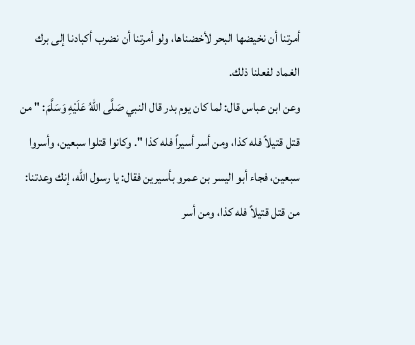أمرتنا أن نخيضها البحر لأخضناها، ولو أمرتنا أن نضرب أكبادنا إلى برك الغماد لفعلنا ذلك.
وعن ابن عباس قال: لما كان يوم بدر قال النبي صَلَّى اللهُ عَلَيْهِ وَسَلَّمَ: " من قتل قتيلاً فله كذا، ومن أسر أسيراً فله كذا ". وكانوا قتلوا سبعين، وأسروا سبعين، فجاء أبو اليسر بن عمرو بأسيرين فقال: يا رسول الله، إنك وعدتنا: من قتل قتيلاً فله كذا، ومن أسر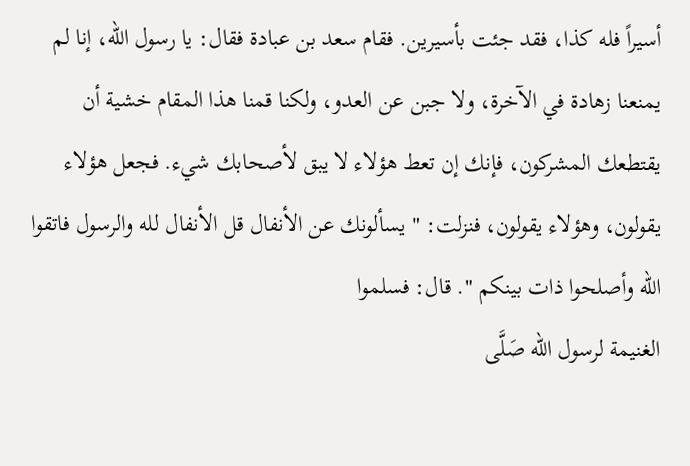أسيراً فله كذا، فقد جئت بأسيرين. فقام سعد بن عبادة فقال: يا رسول الله، إنا لم يمنعنا زهادة في الآخرة، ولا جبن عن العدو، ولكنا قمنا هذا المقام خشية أن يقتطعك المشركون، فإنك إن تعط هؤلاء لا يبق لأصحابك شيء. فجعل هؤلاء يقولون، وهؤلاء يقولون، فنزلت: " يسألونك عن الأنفال قل الأنفال لله والرسول فاتقوا الله وأصلحوا ذات بينكم ". قال: فسلموا
الغنيمة لرسول الله صَلَّى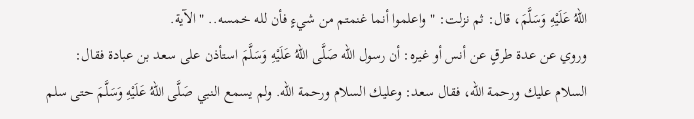اللهُ عَلَيْهِ وَسَلَّمَ، قال: ثم نزلت: " واعلموا أنما غنمتم من شيءٍ فأن لله خمسه.. " الآية.
وروي عن عدة طرقٍ عن أنس أو غيره: أن رسول الله صَلَّى اللهُ عَلَيْهِ وَسَلَّمَ استأذن على سعد بن عبادة فقال: السلام عليك ورحمة الله، فقال سعد: وعليك السلام ورحمة الله. ولم يسمع النبي صَلَّى اللهُ عَلَيْهِ وَسَلَّمَ حتى سلم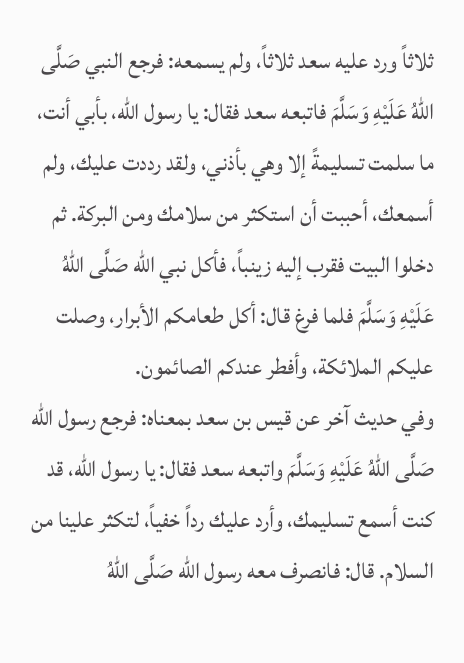ثلاثاً ورد عليه سعد ثلاثاً، ولم يسمعه: فرجع النبي صَلَّى اللهُ عَلَيْهِ وَسَلَّمَ فاتبعه سعد فقال: يا رسول الله، بأبي أنت، ما سلمت تسليمةً إلا وهي بأذني، ولقد رددت عليك، ولم أسمعك، أحببت أن استكثر من سلامك ومن البركة. ثم دخلوا البيت فقرب إليه زينباً، فأكل نبي الله صَلَّى اللهُ عَلَيْهِ وَسَلَّمَ فلما فرغ قال: أكل طعامكم الأبرار، وصلت عليكم الملائكة، وأفطر عندكم الصائمون.
وفي حديث آخر عن قيس بن سعد بمعناه: فرجع رسول الله صَلَّى اللهُ عَلَيْهِ وَسَلَّمَ واتبعه سعد فقال: يا رسول الله، قد كنت أسمع تسليمك، وأرد عليك رداً خفياً، لتكثر علينا من السلام. قال: فانصرف معه رسول الله صَلَّى اللهُ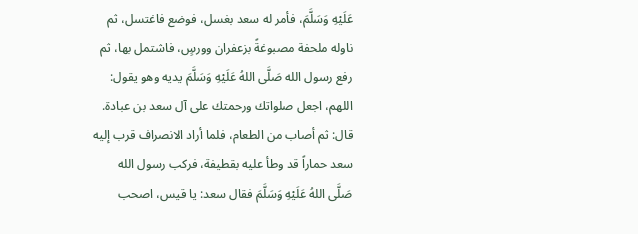عَلَيْهِ وَسَلَّمَ، فأمر له سعد بغسل، فوضع فاغتسل، ثم ناوله ملحفة مصبوغةً بزعفران وورسٍ، فاشتمل بها، ثم رفع رسول الله صَلَّى اللهُ عَلَيْهِ وَسَلَّمَ يديه وهو يقول: اللهم، اجعل صلواتك ورحمتك على آل سعد بن عبادة. قال: ثم أصاب من الطعام، فلما أراد الانصراف قرب إليه سعد حماراً قد وطأ عليه بقطيفة، فركب رسول الله صَلَّى اللهُ عَلَيْهِ وَسَلَّمَ فقال سعد: يا قيس، اصحب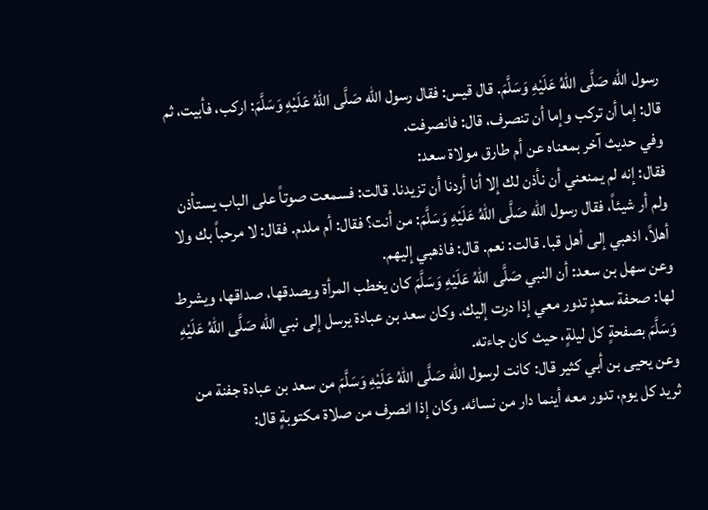رسول الله صَلَّى اللهُ عَلَيْهِ وَسَلَّمَ. قال قيس: فقال رسول الله صَلَّى اللهُ عَلَيْهِ وَسَلَّمَ: اركب، فأبيت، ثم قال: إما أن تركب وإما أن تنصرف، قال: فانصرفت.
وفي حديث آخر بمعناه عن أم طارق مولاة سعد:
فقال: إنه لم يمنعني أن نأذن لك إلا أنا أردنا أن تزيدنا. قالت: فسمعت صوتاً على الباب يستأذن ولم أر شيئاً، فقال رسول الله صَلَّى اللهُ عَلَيْهِ وَسَلَّمَ: من أنت؟ فقال: أم ملدم. فقال: لا مرحباً بك ولا أهلاً، اذهبي إلى أهل قبا. قالت: نعم. قال: فاذهبي إليهم.
وعن سهل بن سعد: أن النبي صَلَّى اللهُ عَلَيْهِ وَسَلَّمَ كان يخطب المرأة ويصدقها، صداقها، ويشرط لها: صحفة سعدٍ تدور معي إذا درت إليك. وكان سعد بن عبادة يرسل إلى نبي الله صَلَّى اللهُ عَلَيْهِ وَسَلَّمَ بصفحةٍ كل ليلةٍ، حيث كان جاءته.
وعن يحيى بن أبي كثير قال: كانت لرسول الله صَلَّى اللهُ عَلَيْهِ وَسَلَّمَ من سعد بن عبادة جفنة من ثريد كل يوم، تدور معه أينما دار من نسائه. وكان إذا انصرف من صلاة مكتوبةٍ قال: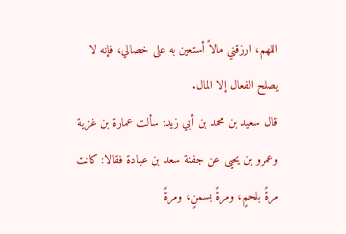اللهم، ارزقني مالاً أستعين به على خصالي، فإنه لا يصلح الفعال إلا المال.
قال سعيد بن محمد بن أبي زيد: سألت عمارة بن غزية وعمرو بن يحيى عن جفنة سعد بن عبادة فقالا: كانت مرةً بلحمٍ، ومرةً بسمنٍ، ومرةً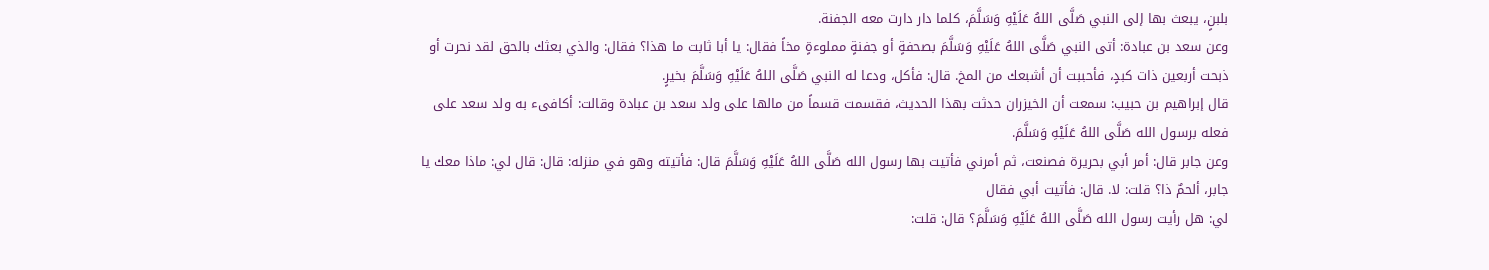بلبنٍ، يبعث بها إلى النبي صَلَّى اللهُ عَلَيْهِ وَسَلَّمَ، كلما دار دارت معه الجفنة.
وعن سعد بن عبادة: أتى النبي صَلَّى اللهُ عَلَيْهِ وَسَلَّمَ بصحفةٍ أو جفنةٍ مملوءةٍ مخاً فقال: يا أبا ثابت ما هذا؟ فقال: والذي بعثك بالحق لقد نحرت أو ذبحت أربعين ذات كبدٍ، فأحببت أن أشبعك من المخ. قال: فأكل، ودعا له النبي صَلَّى اللهُ عَلَيْهِ وَسَلَّمَ بخيرٍ.
قال إبراهيم بن حبيب: سمعت أن الخيزران حدثت بهذا الحديث، فقسمت قسماً من مالها على ولد سعد بن عبادة وقالت: أكافىء به ولد سعد على فعله برسول الله صَلَّى اللهُ عَلَيْهِ وَسَلَّمَ.
وعن جابر قال: أمر أبي بحريرة فصنعت، ثم أمرني فأتيت بها رسول الله صَلَّى اللهُ عَلَيْهِ وَسَلَّمَ قال: فأتيته وهو في منزله: قال: قال لي: ماذا معك يا جابر، ألحمٌ ذا؟ قلت: لا. قال: فأتيت أبي فقال
لي: هل رأيت رسول الله صَلَّى اللهُ عَلَيْهِ وَسَلَّمَ؟ قال: قلت: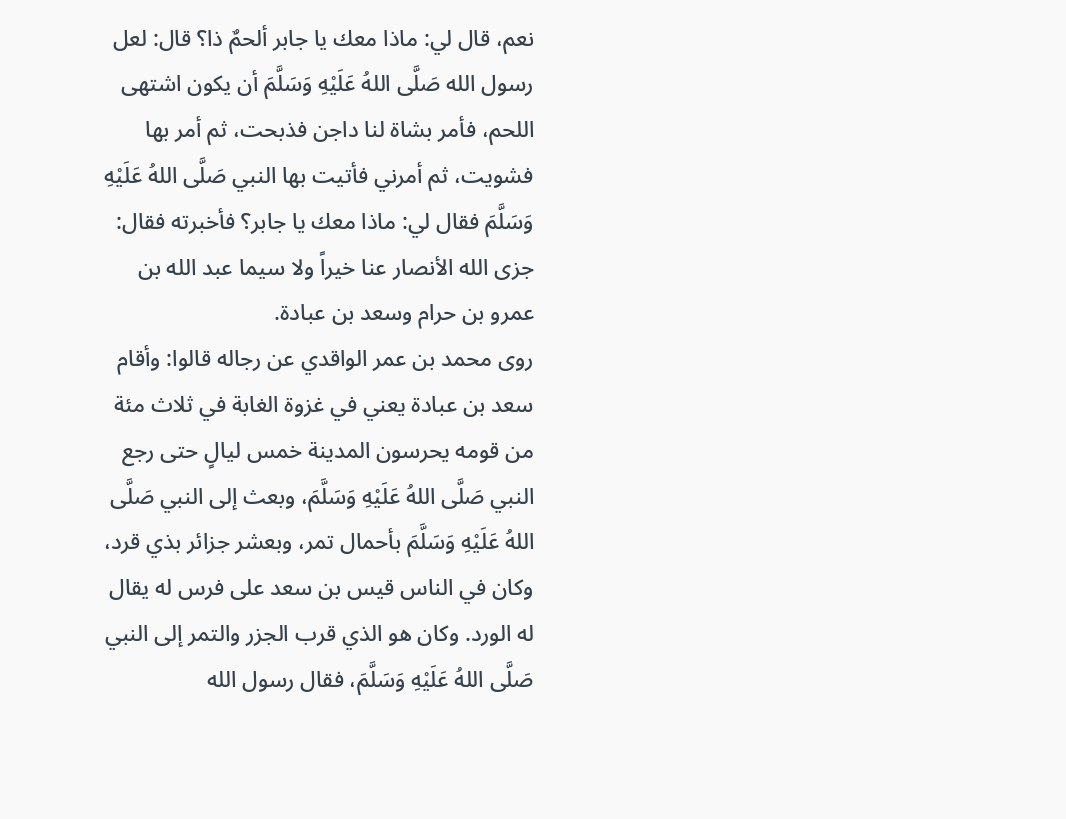نعم، قال لي: ماذا معك يا جابر ألحمٌ ذا؟ قال: لعل رسول الله صَلَّى اللهُ عَلَيْهِ وَسَلَّمَ أن يكون اشتهى اللحم، فأمر بشاة لنا داجن فذبحت، ثم أمر بها فشويت، ثم أمرني فأتيت بها النبي صَلَّى اللهُ عَلَيْهِ وَسَلَّمَ فقال لي: ماذا معك يا جابر؟ فأخبرته فقال: جزى الله الأنصار عنا خيراً ولا سيما عبد الله بن عمرو بن حرام وسعد بن عبادة.
روى محمد بن عمر الواقدي عن رجاله قالوا: وأقام سعد بن عبادة يعني في غزوة الغابة في ثلاث مئة من قومه يحرسون المدينة خمس ليالٍ حتى رجع النبي صَلَّى اللهُ عَلَيْهِ وَسَلَّمَ، وبعث إلى النبي صَلَّى اللهُ عَلَيْهِ وَسَلَّمَ بأحمال تمر، وبعشر جزائر بذي قرد، وكان في الناس قيس بن سعد على فرس له يقال له الورد. وكان هو الذي قرب الجزر والتمر إلى النبي صَلَّى اللهُ عَلَيْهِ وَسَلَّمَ، فقال رسول الله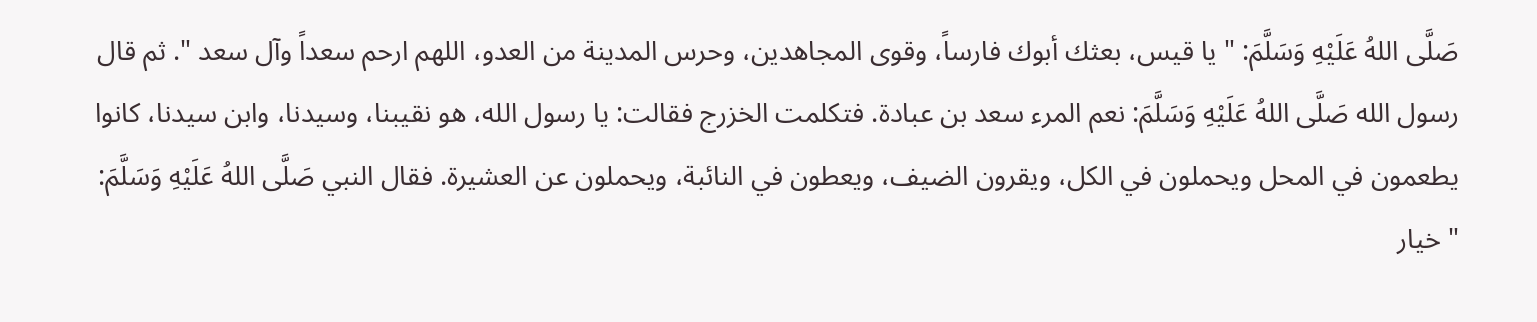صَلَّى اللهُ عَلَيْهِ وَسَلَّمَ: " يا قيس، بعثك أبوك فارساً، وقوى المجاهدين، وحرس المدينة من العدو، اللهم ارحم سعداً وآل سعد ". ثم قال رسول الله صَلَّى اللهُ عَلَيْهِ وَسَلَّمَ: نعم المرء سعد بن عبادة. فتكلمت الخزرج فقالت: يا رسول الله، هو نقيبنا، وسيدنا، وابن سيدنا، كانوا يطعمون في المحل ويحملون في الكل، ويقرون الضيف، ويعطون في النائبة، ويحملون عن العشيرة. فقال النبي صَلَّى اللهُ عَلَيْهِ وَسَلَّمَ: " خيار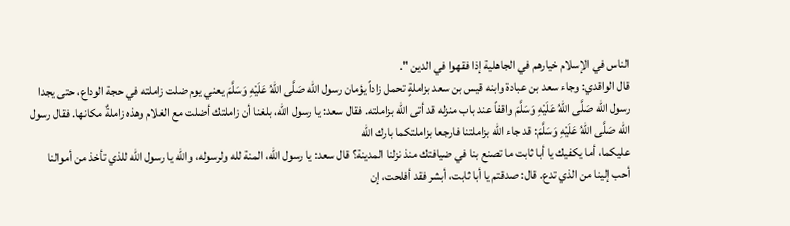الناس في الإسلام خيارهم في الجاهلية إذا فقهوا في الدين ".
قال الواقدي: وجاء سعد بن عبادة وابنه قيس بن سعد بزاملةٍ تحمل زاداً يؤمان رسول الله صَلَّى اللهُ عَلَيْهِ وَسَلَّمَ يعني يوم ضلت زاملته في حجة الوداع، حتى يجدا رسول الله صَلَّى اللهُ عَلَيْهِ وَسَلَّمَ واقفاً عند باب منزله قد أتى الله بزاملته. فقال سعد: يا رسول الله، بلغنا أن زاملتك أضلت مع الغلام وهذه زاملةٌ مكانها. فقال رسول الله صَلَّى اللهُ عَلَيْهِ وَسَلَّمَ: قد جاء الله بزاملتنا فارجعا بزاملتكما بارك الله
عليكما، أما يكفيك يا أبا ثابت ما تصنع بنا في ضيافتك منذ نزلنا المدينة؟ قال سعد: يا رسول الله، المنة لله ولرسوله، والله يا رسول الله للذي تأخذ من أموالنا أحب إلينا من الذي تدع. قال: صدقتم يا أبا ثابت، أبشر فقد أفلحت، إن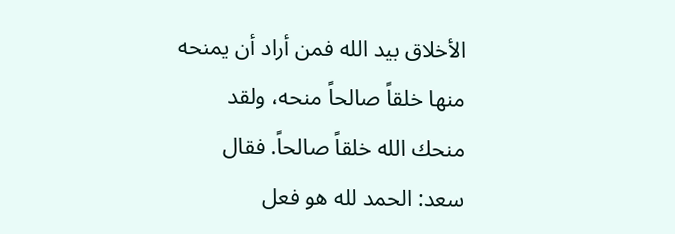الأخلاق بيد الله فمن أراد أن يمنحه منها خلقاً صالحاً منحه، ولقد منحك الله خلقاً صالحاً. فقال سعد: الحمد لله هو فعل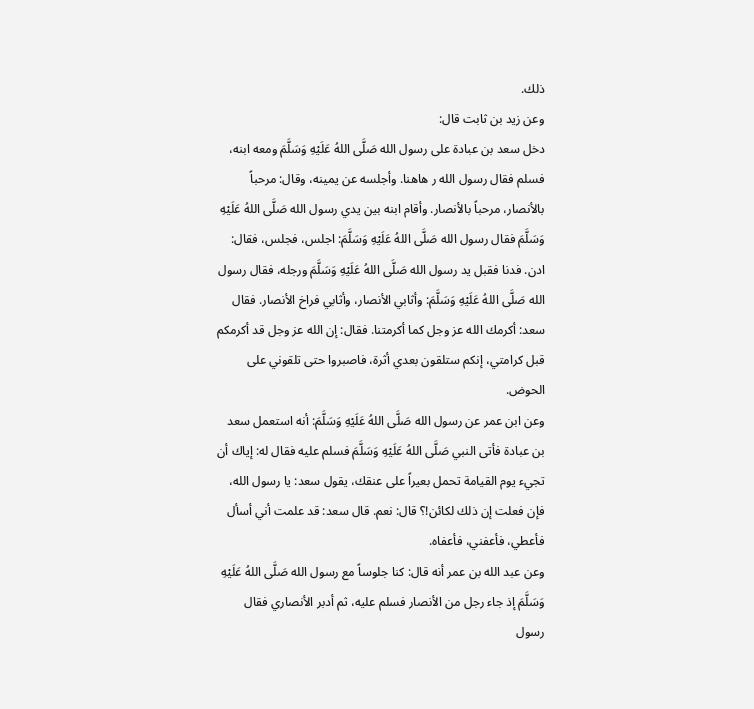ذلك.
وعن زيد بن ثابت قال:
دخل سعد بن عبادة على رسول الله صَلَّى اللهُ عَلَيْهِ وَسَلَّمَ ومعه ابنه، فسلم فقال رسول الله ر هاهنا. وأجلسه عن يمينه، وقال: مرحباً بالأنصار، مرحباً بالأنصار. وأقام ابنه بين يدي رسول الله صَلَّى اللهُ عَلَيْهِ وَسَلَّمَ فقال رسول الله صَلَّى اللهُ عَلَيْهِ وَسَلَّمَ: اجلس، فجلس، فقال: ادن. فدنا فقبل يد رسول الله صَلَّى اللهُ عَلَيْهِ وَسَلَّمَ ورجله، فقال رسول الله صَلَّى اللهُ عَلَيْهِ وَسَلَّمَ: وأثابي الأنصار، وأثابي فراخ الأنصار. فقال سعد: أكرمك الله عز وجل كما أكرمتنا. فقال: إن الله عز وجل قد أكرمكم قبل كرامتي، إنكم ستلقون بعدي أثرة، فاصبروا حتى تلقوني على الحوض.
وعن ابن عمر عن رسول الله صَلَّى اللهُ عَلَيْهِ وَسَلَّمَ: أنه استعمل سعد بن عبادة فأتى النبي صَلَّى اللهُ عَلَيْهِ وَسَلَّمَ فسلم عليه فقال له: إياك أن تجيء يوم القيامة تحمل بعيراً على عنقك، يقول سعد: يا رسول الله، فإن فعلت إن ذلك لكائن!؟ قال: نعم. قال سعد: قد علمت أني أسأل فأعطي، فأعفني، فأعفاه.
وعن عبد الله بن عمر أنه قال: كنا جلوساً مع رسول الله صَلَّى اللهُ عَلَيْهِ وَسَلَّمَ إذ جاء رجل من الأنصار فسلم عليه، ثم أدبر الأنصاري فقال رسول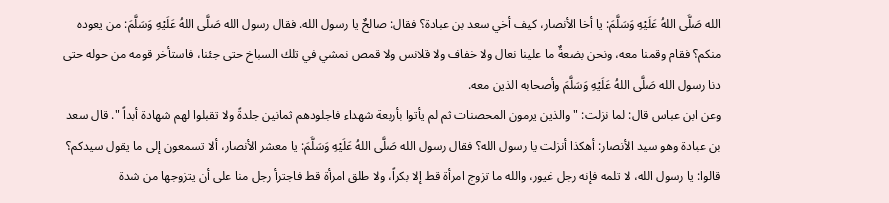الله صَلَّى اللهُ عَلَيْهِ وَسَلَّمَ: يا أخا الأنصار، كيف أخي سعد بن عبادة؟ فقال: صالحٌ يا رسول الله. فقال رسول الله صَلَّى اللهُ عَلَيْهِ وَسَلَّمَ: من يعوده منكم؟ فقام وقمنا معه، ونحن بضعةٌ ما علينا نعال ولا خفاف ولا قلانس ولا قمص نمشي في تلك السباخ حتى جئنا، فاستأخر قومه من حوله حتى دنا رسول الله صَلَّى اللهُ عَلَيْهِ وَسَلَّمَ وأصحابه الذين معه.
وعن ابن عباس قال: لما نزلت: " والذين يرمون المحصنات ثم لم يأتوا بأربعة شهداء فاجلودهم ثمانين جلدةً ولا تقبلوا لهم شهادة أبداً ". قال سعد بن عبادة وهو سيد الأنصار: أهكذا أنزلت يا رسول الله؟ فقال رسول الله صَلَّى اللهُ عَلَيْهِ وَسَلَّمَ: يا معشر الأنصار، ألا تسمعون إلى ما يقول سيدكم؟ قالوا: يا رسول الله، لا تلمه فإنه رجل غيور، والله ما تزوج امرأة قط إلا بكراً، ولا طلق امرأة قط فاجترأ رجل منا على أن يتزوجها من شدة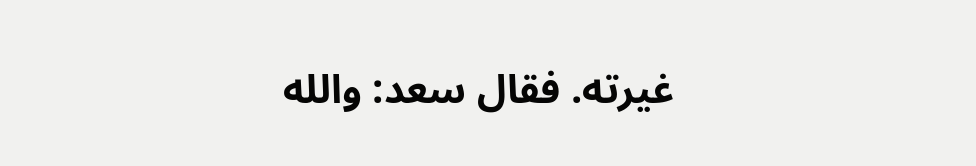غيرته. فقال سعد: والله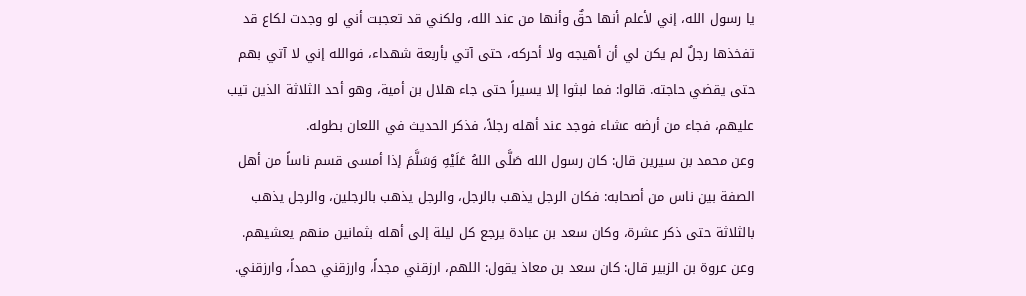يا رسول الله، إني لأعلم أنها حقٌ وأنها من عند الله، ولكني قد تعجبت أني لو وجدت لكاع قد تفخذها رجلٌ لم يكن لي أن أهيجه ولا أحركه، حتى آتي بأربعة شهداء، فوالله إني لا آتي بهم حتى يقضي حاجته. قالوا: فما لبثوا إلا يسيراً حتى جاء هلال بن أمية، وهو أحد الثلاثة الذين تيب عليهم، فجاء من أرضه عشاء فوجد عند أهله رجلاً، فذكر الحديث في اللعان بطوله.
وعن محمد بن سيرين قال: كان رسول الله صَلَّى اللهُ عَلَيْهِ وَسَلَّمَ إذا أمسى قسم ناساً من أهل الصفة بين ناس من أصحابه: فكان الرجل يذهب بالرجل، والرجل يذهب بالرجلين، والرجل يذهب بالثلاثة حتى ذكر عشرة، وكان سعد بن عبادة يرجع كل ليلة إلى أهله بثمانين منهم يعشيهم.
وعن عروة بن الزبير قال: كان سعد بن معاذ يقول: اللهم، ارزقني مجداً، وارزقني حمداً، وارزقني.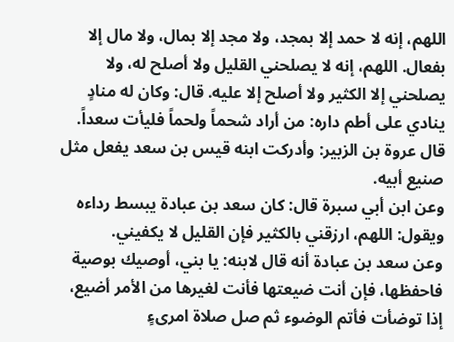اللهم، إنه لا حمد إلا بمجد، ولا مجد إلا بمال، ولا مال إلا بفعال. اللهم، إنه لا يصلحني القليل ولا أصلح له، ولا يصلحني إلا الكثير ولا أصلح إلا عليه. قال: وكان له منادٍ ينادي على أطم داره: من أراد شحماً ولحماً فليأت سعداً. قال عروة بن الزبير: وأدركت ابنه قيس بن سعد يفعل مثل صنيع أبيه.
وعن ابن أبي سبرة قال: كان سعد بن عبادة يبسط رداءه ويقول: اللهم، ارزقني بالكثير فإن القليل لا يكفيني.
وعن سعد بن عبادة أنه قال لابنه: يا بني، أوصيك بوصية فاحفظها، فإن أنت ضيعتها فأنت لغيرها من الأمر أضيع، إذا توضأت فأتم الوضوء ثم صل صلاة امرىءٍ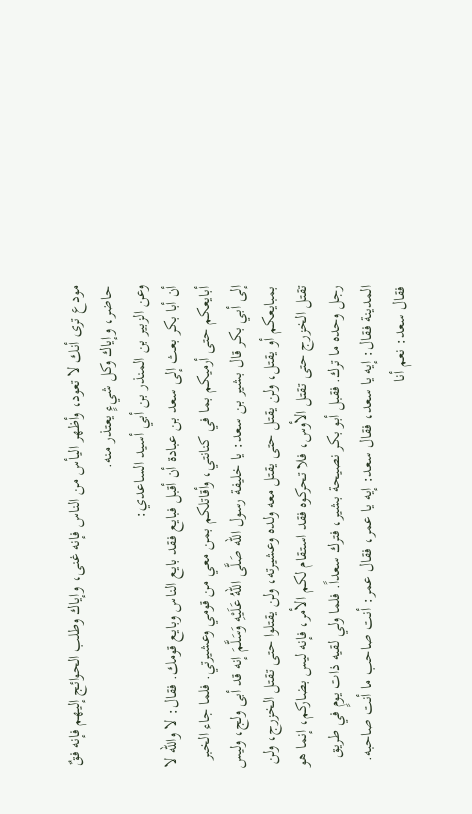مودع ترى أنك لا تعود، وأظهر اليأس من الناس فإنه غنى، وإياك وطلب الحوائج إليهم فإنه فقٌ حاضر، وإياك وكل شيءٍ يعتذر منه.
وعن الزبير بن المنذر بن أبي أسيد الساعدي:
أن أبا بكر بعث إلى سعد بن عبادة أن أقبل فبايع فقد بايع الناس وبايع قومك. فقال: لا والله لا أبايعكم حتى أرميكم بما في كنانتي، وأقاتلكم بمن معي من قومي وعشيرتي. فلما جاء الخبر إلى أبي بكر قال بشير بن سعد: يا خليفة رسول الله صَلَّى اللهُ عَلَيْهِ وَسَلَّمَ إنه قد أبى ولج، وليس بمبايعكم أو يقتل، ولن يقتل حتى يقتل معه ولده وعشيرته، ولن يقتلوا حتى تقتل الخزرج، ولن تقتل الخزرج حتى تقتل الأوس، فلا تحركوه فقد استقام لكم الأمر، فإنه ليس بضاركم، إنما هو رجل وحده ما ترك. فقبل أبو بكر نصيحة بشير، فترك سعداً. فلما ولي لقيه ذات يومٍ في طريق المدينة فقال: إيه يا سعد، فقال سعد: إيه يا عمر، فقال عمر: أنت صاحب ما أنت صاحبه. فقال سعد: نعم أنا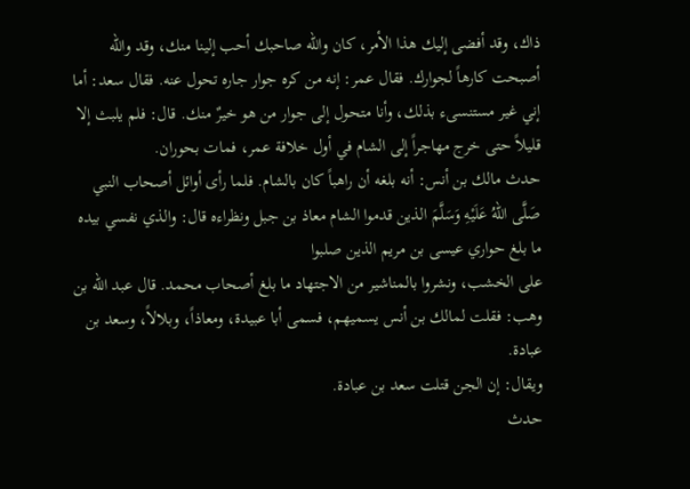ذاك، وقد أفضى إليك هذا الأمر، كان والله صاحبك أحب إلينا منك، وقد والله أصبحت كارهاً لجوارك. فقال عمر: إنه من كره جوار جاره تحول عنه. فقال سعد: أما إني غير مستنسىء بذلك، وأنا متحول إلى جوار من هو خيرٌ منك. قال: فلم يلبث إلا قليلاً حتى خرج مهاجراً إلى الشام في أول خلافة عمر، فمات بحوران.
حدث مالك بن أنس: أنه بلغه أن راهباً كان بالشام. فلما رأى أوائل أصحاب النبي صَلَّى اللهُ عَلَيْهِ وَسَلَّمَ الذين قدموا الشام معاذ بن جبل ونظراءه قال: والذي نفسي بيده ما بلغ حواري عيسى بن مريم الذين صلبوا
على الخشب، ونشروا بالمناشير من الاجتهاد ما بلغ أصحاب محمد. قال عبد الله بن وهب: فقلت لمالك بن أنس يسميهم، فسمى أبا عبيدة، ومعاذاً، وبلالاً، وسعد بن عبادة.
ويقال: إن الجن قتلت سعد بن عبادة.
حدث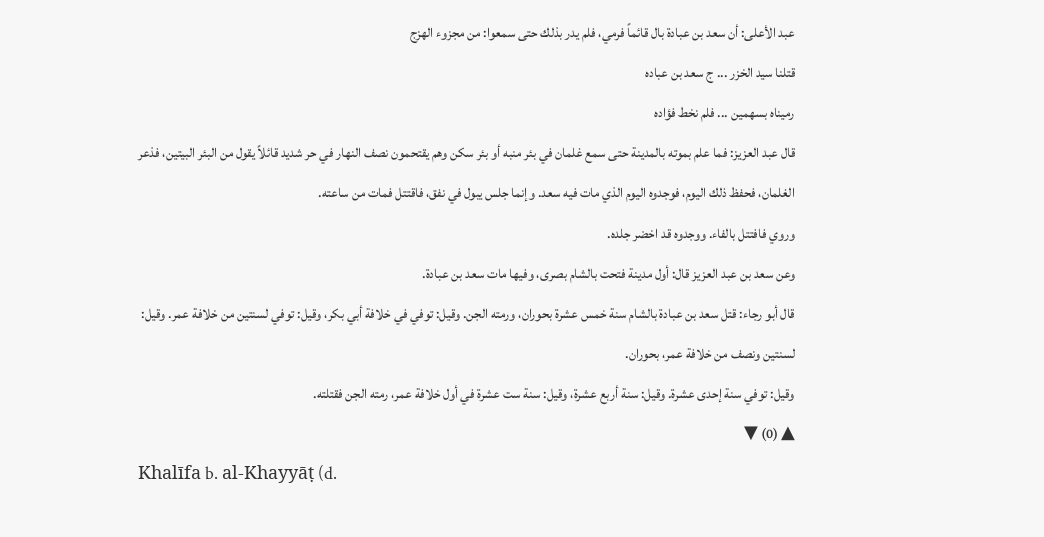عبد الأعلى: أن سعد بن عبادة بال قائماً فرمي، فلم يدر بذلك حتى سمعوا: من مجزوء الهزج
قتلنا سيد الخزر ... ج سعد بن عباده
رميناه بسهمين ... فلم نخط فؤاده
قال عبد العزيز: فما علم بموته بالمدينة حتى سمع غلمان في بئر منبه أو بئر سكن وهم يقتحمون نصف النهار في حر شديد قائلاً يقول من البئر البيتين، فذعر الغلمان، فحفظ ذلك اليوم، فوجدوه اليوم الذي مات فيه سعد. وإنما جلس يبول في نفق، فاقتتل فمات من ساعته.
وروي فافتتل بالفاء. ووجدوه قد اخضر جلده.
وعن سعد بن عبد العزيز قال: أول مدينة فتحت بالشام بصرى، وفيها مات سعد بن عبادة.
قال أبو رجاء: قتل سعد بن عبادة بالشام سنة خمس عشرة بحوران، ورمته الجن. وقيل: توفي في خلافة أبي بكر، وقيل: توفي لسنتين من خلافة عمر. وقيل: لسنتين ونصف من خلافة عمر، بحوران.
وقيل: توفي سنة إحدى عشرة. وقيل: سنة أربع عشرة، وقيل: سنة ست عشرة في أول خلافة عمر، رمته الجن فقتلته.
▲ (0) ▼
Khalīfa b. al-Khayyāṭ (d.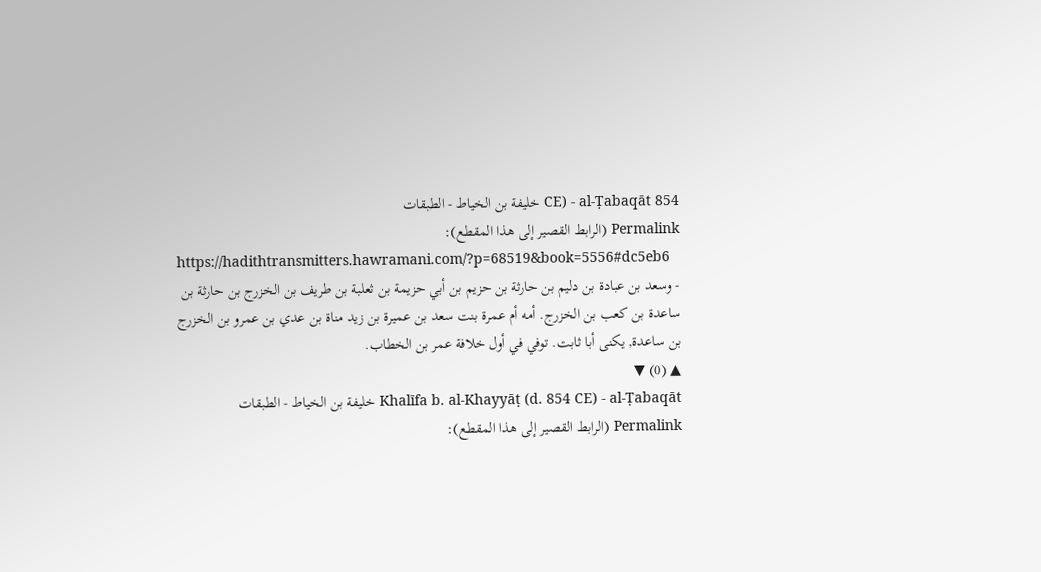854 CE) - al-Ṭabaqāt خليفة بن الخياط - الطبقات
Permalink (الرابط القصير إلى هذا المقطع):
https://hadithtransmitters.hawramani.com/?p=68519&book=5556#dc5eb6
- وسعد بن عبادة بن دليم بن حارثة بن حزيم بن أبي حزيمة بن ثعلبة بن طريف بن الخزرج بن حارثة بن ساعدة بن كعب بن الخزرج. أمه أم عمرة بنت سعد بن عميرة بن زيد مناة بن عدي بن عمرو بن الخزرج بن ساعدة, يكنى أبا ثابت. توفي في أول خلافة عمر بن الخطاب.
▲ (0) ▼
Khalīfa b. al-Khayyāṭ (d. 854 CE) - al-Ṭabaqāt خليفة بن الخياط - الطبقات
Permalink (الرابط القصير إلى هذا المقطع):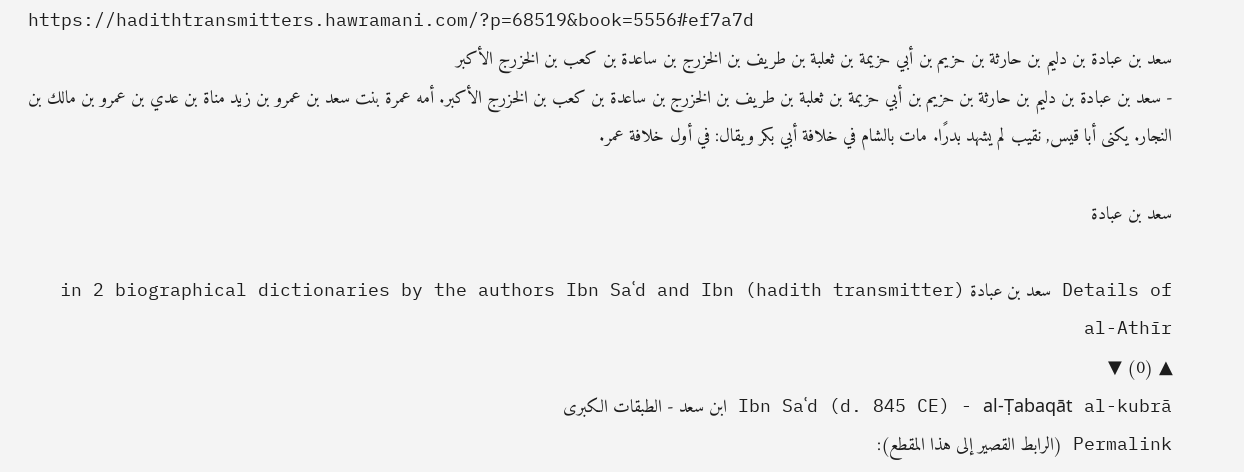https://hadithtransmitters.hawramani.com/?p=68519&book=5556#ef7a7d
سعد بن عبادة بن دليم بن حارثة بن حزيم بن أبي حزيمة بن ثعلبة بن طريف بن الخزرج بن ساعدة بن كعب بن الخزرج الأكبر
- سعد بن عبادة بن دليم بن حارثة بن حزيم بن أبي حزيمة بن ثعلبة بن طريف بن الخزرج بن ساعدة بن كعب بن الخزرج الأكبر. أمه عمرة بنت سعد بن عمرو بن زيد مناة بن عدي بن عمرو بن مالك بن النجار. يكنى أبا قيس, نقيب لم يشهد بدرًا. مات بالشام في خلافة أبي بكر ويقال: في أول خلافة عمر.

سعد بن عبادة

Details of سعد بن عبادة (hadith transmitter) in 2 biographical dictionaries by the authors Ibn Saʿd and Ibn al-Athīr
▲ (0) ▼
Ibn Saʿd (d. 845 CE) - al-Ṭabaqāt al-kubrā ابن سعد - الطبقات الكبرى
Permalink (الرابط القصير إلى هذا المقطع):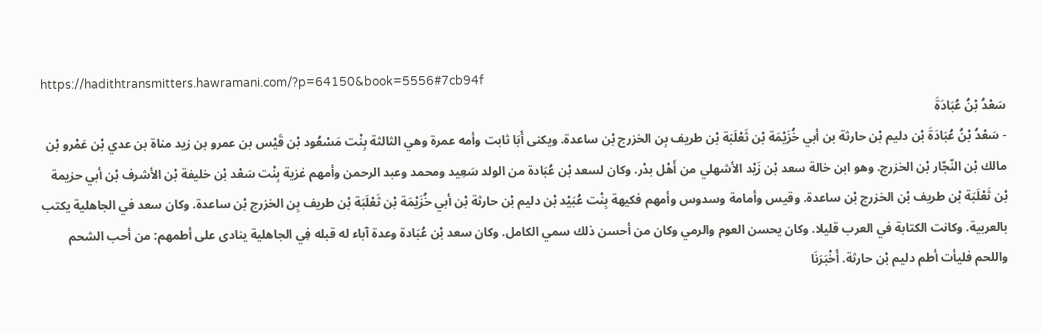https://hadithtransmitters.hawramani.com/?p=64150&book=5556#7cb94f
سَعْدُ بْنُ عُبَادَةَ
- سَعْدُ بْنُ عُبَادَةَ بْن دليم بْن حارثة بن أبي خُزَيْمَة بْن ثَعْلَبَة بْن طريف بِن الخزرج بْن ساعدة. ويكنى أَبَا ثابت وأمه عمرة وهي الثالثة بِنْت مَسْعُود بْن قَيْس بن عمرو بن زيد مناة بن عدي بْن عَمْرو بْن مالك بْن النّجّار بْن الخزرج. وهو ابن خالة سعد بْن زَيْد الأشهلي من أَهْل بدْر. وكان لسعد بْن عُبَادة من الولد سَعِيد ومحمد وعبد الرحمن وأمهم غزية بِنْت سَعْد بْن خليفة بْن الأشرف بْن أبي حزيمة بْن ثَعْلَبَة بْن طريف بْن الخزرج بْن ساعدة. وقيس وأمامة وسدوس وأمهم فكيهة بِنْت عُبَيْد بْن دليم بْن حارثة بْن أبي خُزَيْمَة بْن ثَعْلَبَة بْن طريف بِن الخزرج بْن ساعدة. وكان سعد في الجاهلية يكتب بالعربية. وكانت الكتابة في العرب قليلا. وكان يحسن العوم والرمي وكان من أحسن ذلك سمي الكامل. وكان سعد بْن عُبَادة وعدة آباء له قبله فِي الجاهلية ينادى على أطمهم: من أحب الشحم واللحم فليأت أطم دليم بْن حارثة. أَخْبَرَنَا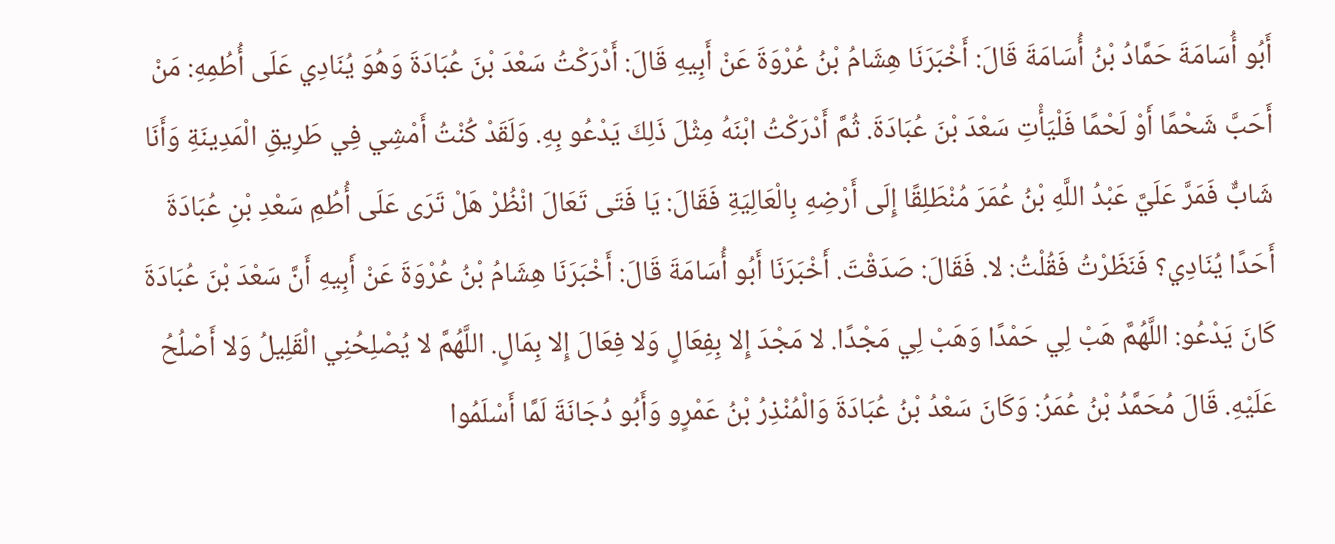أَبُو أُسَامَةَ حَمَّادُ بْنُ أُسَامَةَ قَالَ: أَخْبَرَنَا هِشَامُ بْنُ عُرْوَةَ عَنْ أَبِيهِ قَالَ: أَدْرَكْتُ سَعْدَ بْنَ عُبَادَةَ وَهُوَ يُنَادِي عَلَى أُطُمِهِ: مَنْ أَحَبَّ شَحْمًا أَوْ لَحْمًا فَلْيَأْتِ سَعْدَ بْنَ عُبَادَةَ. ثُمَّ أَدْرَكْتُ ابْنَهُ مِثْلَ ذَلِكَ يَدْعُو بِهِ. وَلَقَدْ كُنْتُ أَمْشِي فِي طَرِيقِ الْمَدِينَةِ وَأَنَا شَابٌّ فَمَرَّ عَلَيَّ عَبْدُ اللَّهِ بْنُ عُمَرَ مُنْطَلِقًا إِلَى أَرْضِهِ بِالْعَالِيَةِ فَقَالَ: يَا فَتَى تَعَالَ انْظُرْ هَلْ تَرَى عَلَى أُطُمِ سَعْدِ بْنِ عُبَادَةَ أَحَدًا يُنَادِي؟ فَنَظَرْتُ فَقُلْتُ: لا. فَقَالَ: صَدَقْتَ. أَخْبَرَنَا أَبُو أُسَامَةَ قَالَ: أَخْبَرَنَا هِشَامُ بْنُ عُرْوَةَ عَنْ أَبِيهِ أَنَّ سَعْدَ بْنَ عُبَادَةَ كَانَ يَدْعُو: اللَّهُمَّ هَبْ لِي حَمْدًا وَهَبْ لِي مَجْدًا. لا مَجْدَ إِلا بِفِعَالٍ وَلا فِعَالَ إِلا بِمَالٍ. اللَّهُمَّ لا يُصْلِحُنِي الْقَلِيلُ وَلا أَصْلُحُ عَلَيْهِ. قَالَ مُحَمَّدُ بْنُ عُمَرُ: وَكَانَ سَعْدُ بْنُ عُبَادَةَ وَالْمُنْذِرُ بْنُ عَمْرٍو وَأَبُو دُجَانَةَ لَمَّا أَسْلَمُوا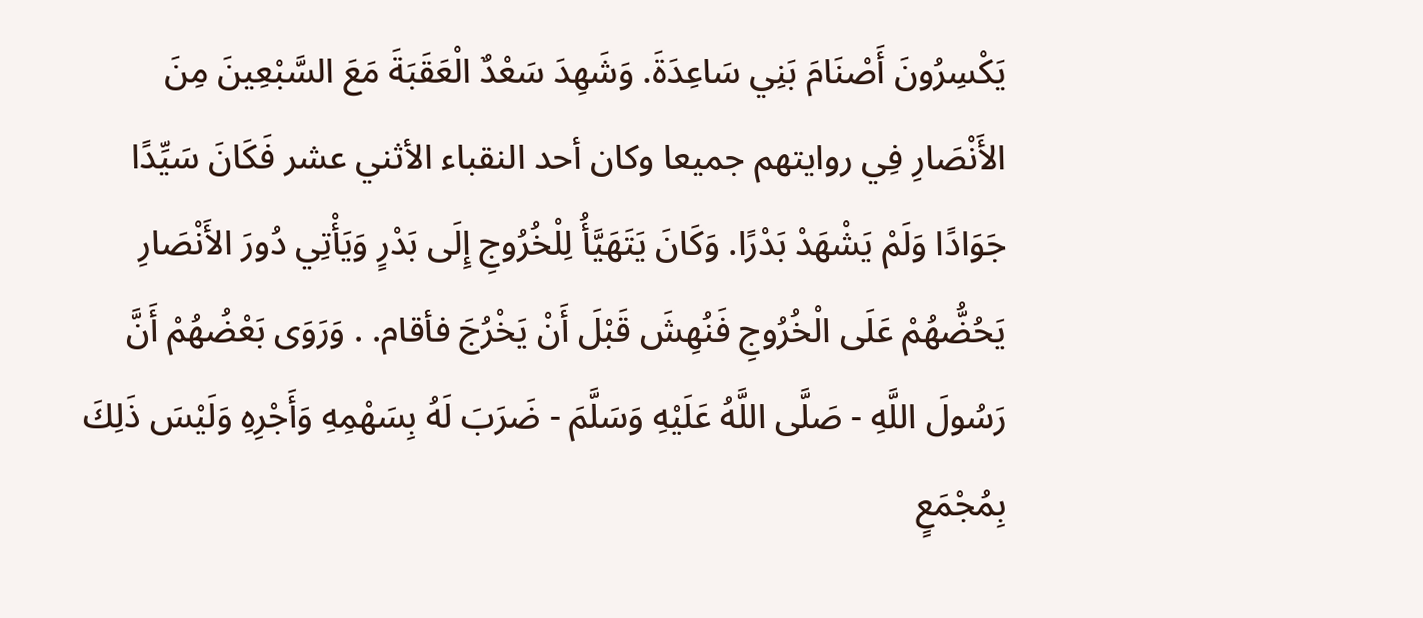يَكْسِرُونَ أَصْنَامَ بَنِي سَاعِدَةَ. وَشَهِدَ سَعْدٌ الْعَقَبَةَ مَعَ السَّبْعِينَ مِنَ الأَنْصَارِ فِي روايتهم جميعا وكان أحد النقباء الأثني عشر فَكَانَ سَيِّدًا جَوَادًا وَلَمْ يَشْهَدْ بَدْرًا. وَكَانَ يَتَهَيَّأُ لِلْخُرُوجِ إِلَى بَدْرٍ وَيَأْتِي دُورَ الأَنْصَارِ يَحُضُّهُمْ عَلَى الْخُرُوجِ فَنُهِشَ قَبْلَ أَنْ يَخْرُجَ فأقام. . وَرَوَى بَعْضُهُمْ أَنَّ رَسُولَ اللَّهِ - صَلَّى اللَّهُ عَلَيْهِ وَسَلَّمَ - ضَرَبَ لَهُ بِسَهْمِهِ وَأَجْرِهِ وَلَيْسَ ذَلِكَ بِمُجْمَعٍ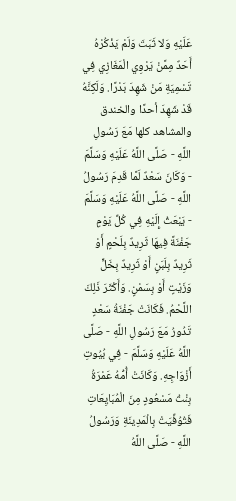عَلَيْهِ وَلا ثَبَتَ وَلَمْ يَذْكُرْهُ أَحَدٌ مِمَّنْ يَرْوِي الْمَغَازِي فِي تَسْمِيَةِ مَنْ شَهِدَ بَدْرًا. وَلَكِنَّهُ قَدْ شَهِدَ أحدًا والخندق والمشاهد كلها مَعَ رَسُولِ اللَّهِ - صَلَّى اللَّهُ عَلَيْهِ وَسَلَّمَ - وَكَانَ سَعْدٌ لَمَّا قَدِمَ رَسُولُ اللَّهِ - صَلَّى اللَّهُ عَلَيْهِ وَسَلَّمَ - يَبْعَثُ إِلَيْهِ فِي كُلِّ يَوْمٍ جَفْنَةً فِيهَا ثَرِيدٌ بِلَحْمٍ أَوْ ثَرِيدٌ بِلَبَنٍ أَوْ ثَرِيدٌ بِخَلٍّ وَزَيْتٍ أَوْ بِسَمْنٍ. وَأَكْثَرَ ذَلِكَ اللَّحْمُ. فَكَانَتْ جَفْنَةُ سَعْدٍ تَدُورُ مَعَ رَسُولِ اللَّهِ - صَلَّى اللَّهُ عَلَيْهِ وَسَلَّمَ - فِي بُيُوتِ أَزْوَاجِهِ. وَكَانَتْ أُمُّهُ عَمْرَةُ بِنْتُ مَسْعُودٍ مِنَ الْمُبَايِعَاتِ فَتُوُفِّيَتْ بِالْمَدِينَةِ وَرَسُولُ اللَّهِ - صَلَّى اللَّهُ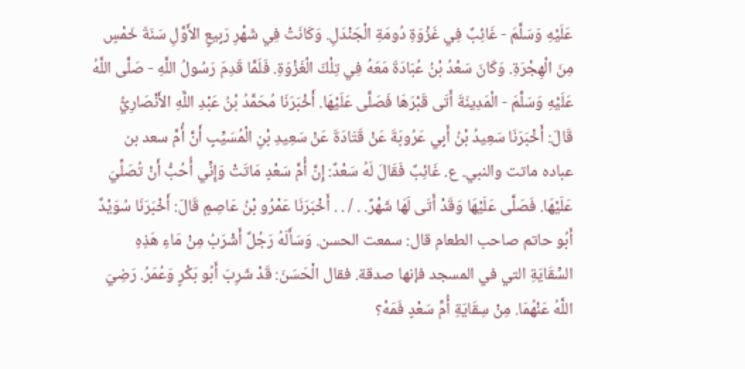عَلَيْهِ وَسَلَّمَ - غَائِبٌ فِي غَزْوَةِ دُومَةِ الْجَنْدَلِ. وَكَانَتْ فِي شَهْرِ رَبِيعٍ الأَوَّلِ سَنَةَ خَمْسٍ مِنَ الْهِجْرَةِ. وَكَانَ سَعْدُ بْنُ عُبَادَةَ مَعَهُ فِي تِلْكَ الْغَزْوَةِ. فَلَمَّا قَدِمَ رَسُولُ اللَّهِ - صَلَّى اللَّهُ عَلَيْهِ وَسَلَّمَ - الْمَدِينَةَ أَتَى قَبْرَهَا فَصَلَّى عَلَيْهَا. أَخْبَرَنَا مُحَمَّدُ بْنُ عَبْدِ اللَّهِ الأَنْصَارِيُّ قَالَ: أَخْبَرَنَا سَعِيدُ بْنُ أَبِي عَرُوبَةَ عَنْ قَتَادَةَ عَنْ سَعِيدِ بْنِ الْمُسَيِّبِ أَنَّ أُمَّ سعد بن عباده ماتت والنبي. ع. غَائِبٌ فَقَالَ لَهُ سَعْدٌ: إِنَّ أُمَّ سَعْدٍ مَاتَتْ وَإِنِّي أُحُبُّ أَنْ تُصَلِّيَ عَلَيْهَا. فَصَلَّى عَلَيْهَا وَقَدْ أَتَى لَهَا شَهْرٌ. . / . . أَخْبَرَنَا عَمْرُو بْنُ عَاصِمٍ قَالَ: أَخْبَرَنَا سُوَيْدٌ أَبُو حاتم صاحب الطعام قال: سمعت الحسن. وَسَأَلَهُ رَجُلٌ أَشْرَبُ مِنْ مَاءِ هَذِهِ السِّقَايَةِ التي في المسجد فإنها صدقة. فقال الْحَسَنَ: قَدْ شَرِبَ أَبُو بَكْرٍ وَعُمَرُ. رَضِيَ اللَّهُ عَنْهُمَا. مِنْ سِقَايَةِ أُمِّ سَعْدٍ فَمَهْ؟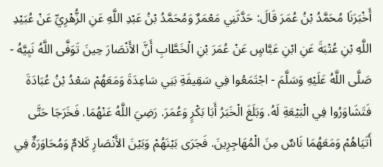أَخْبَرَنَا مُحَمَّدُ بْنُ عُمَرَ قَالَ: حَدَّثَنِي مَعْمَرٌ وَمُحَمَّدُ بْنُ عَبْدِ اللَّهِ عَنِ الزُّهْرِيِّ عَنْ عُبَيْدِ اللَّهِ بْنِ عُتْبَةَ عَنِ ابْنِ عَبَّاسٍ عَنْ عُمَرَ بْنِ الْخَطَّابِ أَنَّ الأَنْصَارَ حِينَ تَوَفَّى اللَّهُ نَبِيَّهُ - صَلَّى اللَّهُ عَلَيْهِ وَسَلَّمَ - اجْتَمَعُوا فِي سَقِيفَةِ بَنِي سَاعِدَةَ وَمَعَهُمْ سَعْدُ بْنُ عُبَادَةَ فَتَشَاوَرُوا فِي الْبَيْعَةِ لَهُ. وَبَلَغَ الْخَبَرُ أَبَا بَكْرٍ وَعُمَرَ. رَضِيَ اللَّهُ عَنْهُمَا. فَخَرَجَا حَتَّى أَتَيَاهُمْ وَمَعَهُمَا نَاسٌ مِنَ الْمُهَاجِرِينَ. فَجَرَى بَيْنَهُمْ وَبَيْنَ الأَنْصَارِ كَلامٌ وَمُحَاوَرَةٌ فِي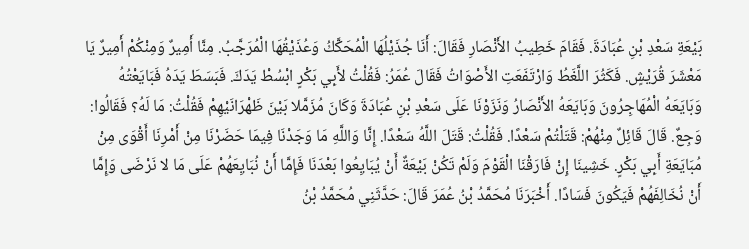بَيْعَةِ سَعْدِ بْنِ عُبَادَةَ. فَقَامَ خَطِيبُ الأَنْصَارِ فَقَالَ: أَنَا جُذَيْلُهَا الْمُحَكَّكُ وَعُذَيْقُهَا الْمُرَجَّبُ. مِنَّا أَمِيرٌ وَمِنْكُمْ أَمِيرٌ يَا مَعْشَرَ قُرَيْشٍ. فَكَثُرَ اللَّغَطُ وَارْتَفَعَتِ الأَصْوَاتُ فَقَالَ عُمَرُ: فَقُلْتُ لأَبِي بَكْرٍ ابْسُطْ يَدَكَ. فَبَسَطَ يَدَهُ فَبَايَعْتُهُ وَبَايَعَهُ الْمُهَاجِرُونَ وَبَايَعَهُ الأَنْصَارُ وَنَزَوْنَا عَلَى سَعْدِ بْنِ عُبَادَةَ وَكَانَ مُزَمَّلا بَيْنَ ظَهْرَانَيْهِمْ فَقُلْتُ: مَا لَهُ؟ فَقَالُوا: وَجِعٌ. قَالَ قَائِلٌ مِنْهُمْ: قَتَلْتُمْ سَعْدًا. فَقُلْتُ: قَتَلَ اللَّهُ سَعْدًا. إِنَّا وَاللَّهِ مَا وَجَدْنَا فِيمَا حَضَرْنَا مِنْ أَمْرِنَا أَقْوَى مِنْ مُبَايَعَةِ أَبِي بَكْرٍ. خَشِينَا إِنْ فَارَقْنَا الْقَوْمَ وَلَمْ تَكُنْ بَيْعَةٌ أَنْ يُبَايِعُوا بَعْدَنَا فَإِمَّا أَنْ نُبَايِعَهُمْ عَلَى مَا لا نَرْضَى وَإِمَّا أَنْ نُخَالِفَهُمْ فَيَكُونَ فَسَادًا. أَخْبَرَنَا مُحَمَّدُ بْنُ عُمَرَ قَالَ: حَدَّثَنِي مُحَمَّدُ بْنُ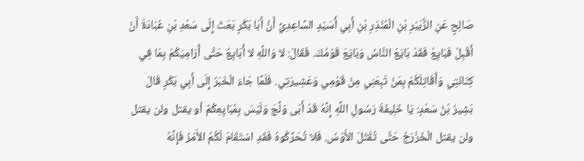صَالِحٍ عَنِ الزُّبَيْرِ بْنِ الْمُنْذِرِ بْنِ أَبِي أُسَيْدٍ السَّاعِدِيِّ أَنَّ أَبَا بَكْرٍ بَعَثَ إِلَى سَعْدِ بْنِ عُبَادَةَ أَنْ أَقْبِلْ فَبَايِعْ فَقَدْ بَايَعَ النَّاسُ وَبَايَعَ قَوْمُكَ. فَقَالَ: لا وَاللَّهِ لا أُبَايِعُ حَتَّى أُرَامِيَكُمْ بِمَا فِي كِنَانَتِي وَأُقَاتِلَكُمْ بِمَنْ تَبِعَنِي مِنْ قَوْمِي وَعَشِيرَتِي. فَلَمَّا جَاءَ الْخَبَرُ إِلَى أَبِي بَكْرٍ قَالَ بَشِيرُ بْنُ سَعْدٍ: يَا خَلِيفَةَ رَسُولِ اللَّهِ إِنَّهُ قَدْ أَبَى وَلَّجَ وَلَيْسَ بِمُبَايِعِكُمْ أو يقتل ولن يقتل ولن يقتل الْخَزْرَجُ حَتَّى تُقْتَلَ الأَوْسُ. فَلا تُحَرِّكُوهُ فَقَدِ اسْتَقَامَ لَكُمُ الأَمْرُ فَإِنَّهُ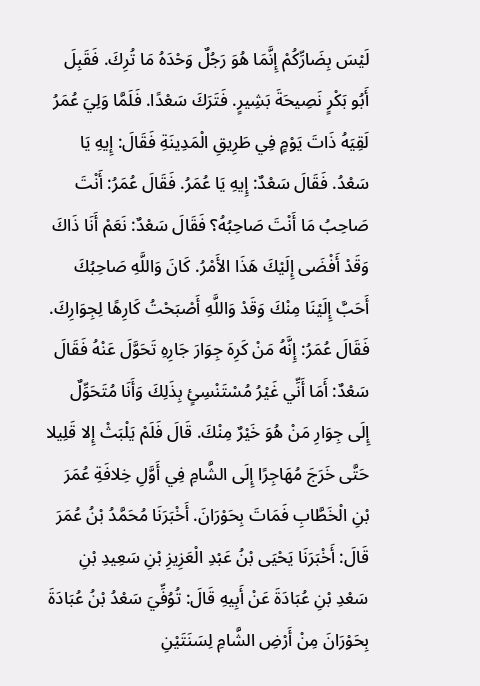لَيْسَ بِضَارِّكُمْ إِنَّمَا هُوَ رَجُلٌ وَحْدَهُ مَا تُرِكَ. فَقَبِلَ أَبُو بَكْرٍ نَصِيحَةَ بَشِيرٍ. فَتَرَكَ سَعْدًا. فَلَمَّا وَلِيَ عُمَرُ لَقِيَهُ ذَاتَ يَوْمٍ فِي طَرِيقِ الْمَدِينَةِ فَقَالَ: إِيهِ يَا سَعْدُ. فَقَالَ سَعْدٌ: إِيهِ يَا عُمَرُ. فَقَالَ عُمَرُ: أَنْتَ صَاحِبُ مَا أَنْتَ صَاحِبُهُ؟ فَقَالَ سَعْدٌ: نَعَمْ أَنَا ذَاكَ وَقَدْ أَفْضَى إِلَيْكَ هَذَا الأَمْرُ. كَانَ وَاللَّهِ صَاحِبُكَ أَحَبَّ إِلَيْنَا مِنْكَ وَقَدْ وَاللَّهِ أَصْبَحْتُ كَارِهًا لِجِوَارِكَ. فَقَالَ عُمَرُ: إِنَّهُ مَنْ كَرِهَ جِوَارَ جَارِهِ تَحَوَّلَ عَنْهُ فَقَالَ سَعْدٌ: أَمَا أَنِّي غَيْرُ مُسْتَنْسِئٍ بِذَلِكَ وَأَنَا مُتَحَوِّلٌ إِلَى جِوَارِ مَنْ هُوَ خَيْرٌ مِنْكَ. قَالَ فَلَمْ يَلْبَثْ إِلا قَلِيلا حَتَّى خَرَجَ مُهَاجِرًا إِلَى الشَّامِ فِي أَوَّلِ خِلافَةِ عُمَرَ بْنِ الْخَطَّابِ فَمَاتَ بِحَوْرَانَ. أَخْبَرَنَا مُحَمَّدُ بْنُ عُمَرَ قَالَ: أَخْبَرَنَا يَحْيَى بْنُ عَبْدِ الْعَزِيزِ بْنِ سَعِيدِ بْنِ سَعْدِ بْنِ عُبَادَةَ عَنْ أَبِيهِ قَالَ: تُوُفِّيَ سَعْدُ بْنُ عُبَادَةَ بِحَوْرَانَ مِنْ أَرْضِ الشَّامِ لِسَنَتَيْنِ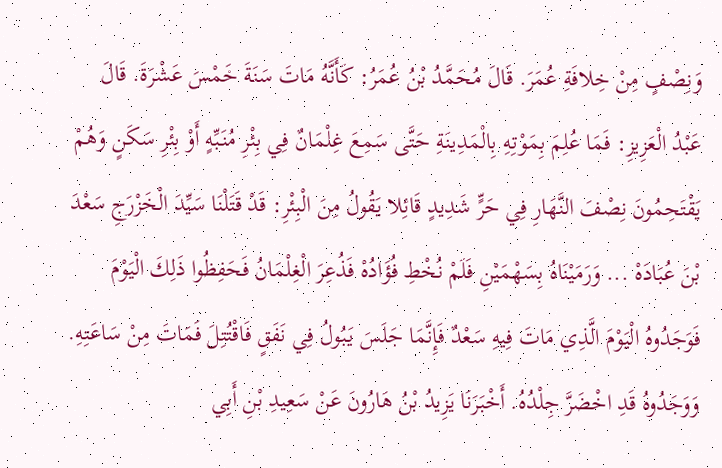وَنِصْفٍ مِنْ خِلافَةِ عُمَرَ. قَالَ مُحَمَّدُ بْنُ عُمَرُ: كَأَنَّهُ مَاتَ سَنَةَ خَمْسَ عَشْرَةَ. قَالَ عَبْدُ الْعَزِيزِ: فَمَا عُلِمَ بِمَوْتِهِ بِالْمَدِينَةِ حَتَّى سَمِعَ غِلْمَانٌ فِي بِئْرِ مُنَبِّهٍ أَوْ بِئْرِ سَكَنٍ وَهُمْ يَقْتَحِمُونَ نِصْفَ النَّهَارِ فِي حَرٍّ شَدِيدٍ قَائِلا يَقُولُ مِنَ الْبِئْرِ: قَدْ قَتَلْنَا سَيِّدَ الْخَزْرَجِ سَعْدَ بْنَ عُبَادَهْ ... وَرَمَيْنَاهُ بِسَهْمَيْنِ فَلَمْ نُخْطِ فُؤَادُهْ فَذُعِرَ الْغِلْمَانُ فَحَفِظُوا ذَلِكَ الْيَوْمَ فَوَجَدُوهُ الْيَوْمَ الَّذِي مَاتَ فِيهِ سَعْدٌ فَإِنَّمَا جَلَسَ يَبُولُ فِي نَفَقٍ فَاقْتُتِلَ فَمَاتَ مِنْ سَاعَتِهِ. وَوَجَدُوهُ قَدِ اخْضَرَّ جِلْدُهُ. أَخْبَرَنَا يَزِيدُ بْنُ هَارُونَ عَنْ سَعِيدِ بْنِ أَبِي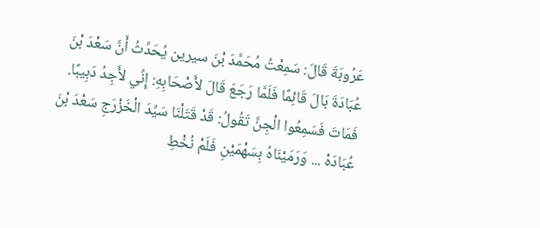عَرُوبَةَ قَالَ: سَمِعْتُ مُحَمَّدَ بْنَ سيرين يُحَدِّثُ أَنَّ سَعْدَ بْنَ عُبَادَةَ بَالَ قَائِمًا فَلَمَّا رَجَعَ قَالَ لأَصْحَابِهِ: إِنِّي لأَجِدُ دَبِيبًا. فَمَاتَ فَسَمِعُوا الْجِنَّ تَقُولُ: قَدْ قَتَلْنَا سَيِّدَ الْخَزْرَجِ سَعْدَ بْنَ عُبَادَهْ ... وَرَمَيْنَاهُ بِسَهْمَيْنِ فَلَمْ نُخْطِ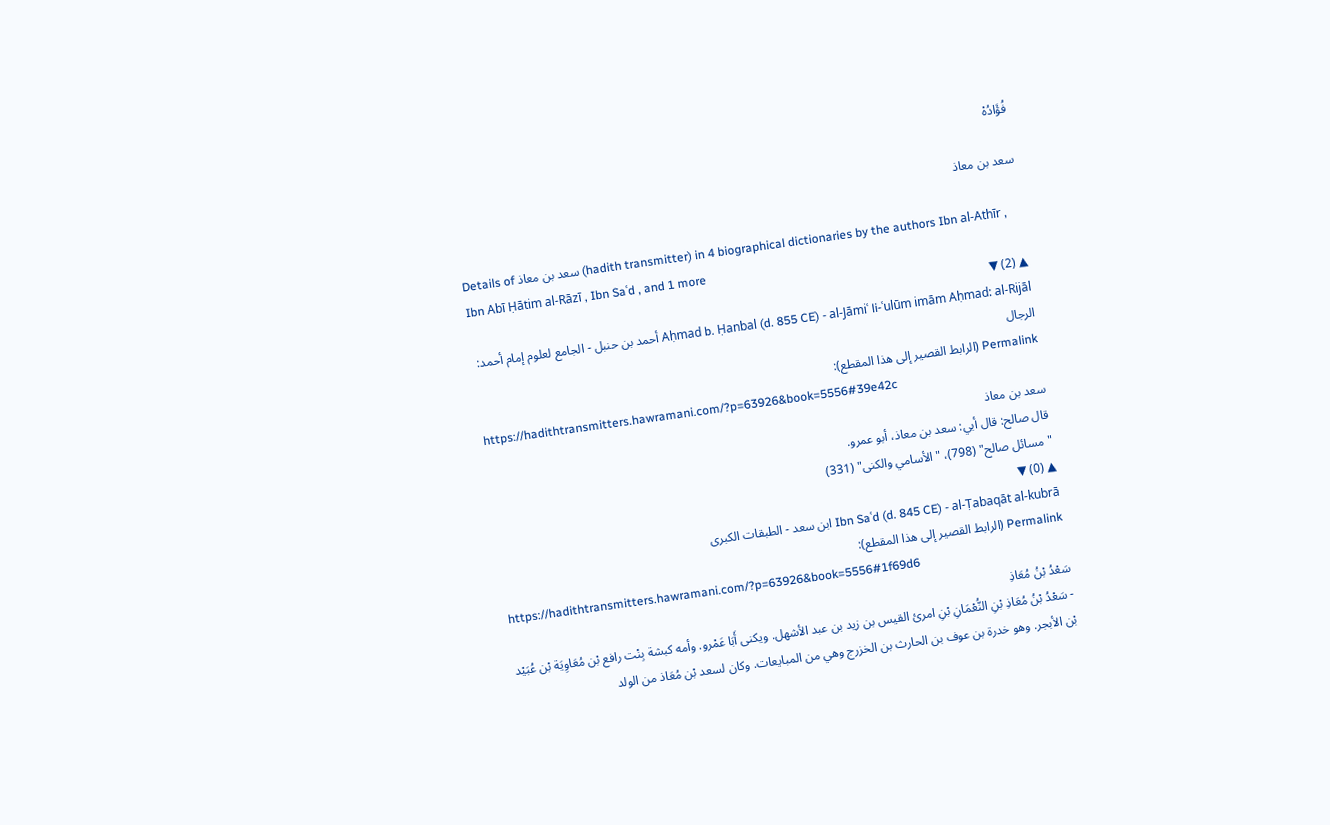فُؤَادُهْ

سعد بن معاذ

Details of سعد بن معاذ (hadith transmitter) in 4 biographical dictionaries by the authors Ibn al-Athīr , Ibn Abī Ḥātim al-Rāzī , Ibn Saʿd , and 1 more
▲ (2) ▼
Aḥmad b. Ḥanbal (d. 855 CE) - al-Jāmiʿ li-ʿulūm imām Aḥmad: al-Rijāl أحمد بن حنبل - الجامع لعلوم إمام أحمد: الرجال
Permalink (الرابط القصير إلى هذا المقطع):
https://hadithtransmitters.hawramani.com/?p=63926&book=5556#39e42c
سعد بن معاذ
قال صالح: قال أبي: سعد بن معاذ، أبو عمرو.
"مسائل صالح" (798)، "الأسامي والكنى" (331)
▲ (0) ▼
Ibn Saʿd (d. 845 CE) - al-Ṭabaqāt al-kubrā ابن سعد - الطبقات الكبرى
Permalink (الرابط القصير إلى هذا المقطع):
https://hadithtransmitters.hawramani.com/?p=63926&book=5556#1f69d6
سَعْدُ بْنُ مُعَاذِ
- سَعْدُ بْنُ مُعَاذِ بْنِ النُّعْمَانِ بْنِ امرئ القيس بن زيد بن عبد الأشهل. ويكنى أَبَا عَمْرو. وأمه كبشة بِنْت رافع بْن مُعَاوِيَة بْن عُبَيْد بْن الأبجر. وهو خدرة بن عوف بن الحارث بن الخزرج وهي من المبايعات. وكان لسعد بْن مُعَاذ من الولد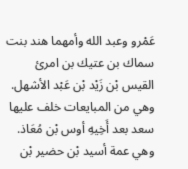عَمْرو وعبد الله وأمهما هند بنت سماك بن عتيك بن امرئ القيس بْن زَيْد بْن عَبْد الأشهل. وهي من المبايعات خلف عليها سعد بعد أَخِيهِ أوس بْن مُعَاذ. وهي عمة أسيد بْن حضير بْن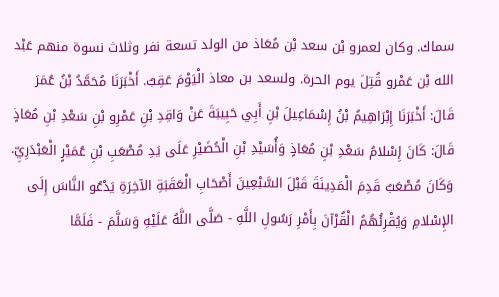سماك. وكان لعمرو بْن سعد بْن مُعَاذ من الولد تسعة نفر وثلاث نسوة منهم عَبْد الله بْن عَمْرو قُتِلَ يوم الحرة. ولسعد بن معاذ الْيَوْمَ عَقِبٌ. أَخْبَرَنَا مُحَمَّدُ بْنُ عُمَرَ قَالَ: أَخْبَرَنَا إِبْرَاهِيمُ بْنُ إِسْمَاعِيلَ بْنِ أَبِي حَبِيبَةَ عَنْ وَاقِدِ بْنِ عَمْرِو بْنِ سَعْدِ بْنِ مُعَاذٍ قَالَ: كَانَ إِسْلامُ سَعْدِ بْنِ مُعَاذٍ وَأُسَيْدِ بْنِ الْحُضَيْرِ عَلَى يَدِ مُصْعَبِ بْنِ عُمَيْرٍ الْعَبْدَرِيِّ. وَكَانَ مُصْعَبٌ قَدِمَ الْمَدِينَةَ قَبْلَ السَّبْعِينَ أَصْحَابِ الْعَقَبَةِ الآخِرَةِ يَدْعُو النَّاسَ إِلَى الإِسْلامِ وَيُقْرِئُهُمُ الْقُرْآنَ بِأَمْرِ رَسُولِ اللَّهِ - صَلَّى اللَّهُ عَلَيْهِ وَسَلَّمَ - فَلَمَّا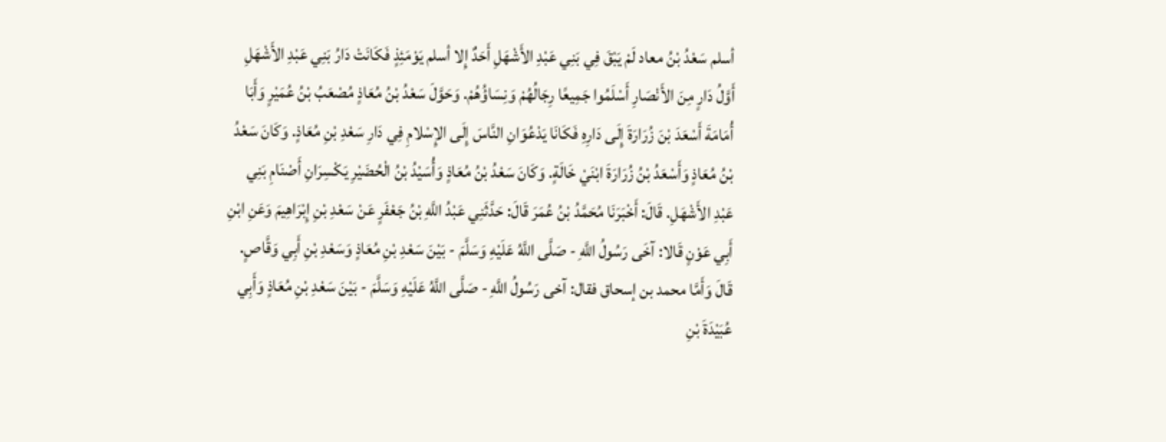أسلم سَعْدُ بْنُ معاد لَمْ يَبْقَ فِي بَنِي عَبْدِ الأَشْهَلِ أَحَدٌ إِلا أسلم يَوْمَئِذٍ فَكَانَتْ دَارُ بَنِي عَبْدِ الأَشْهَلِ أَوَّلُ دَارٍ مِنَ الأَنْصَارِ أَسْلَمُوا جَمِيعًا رِجَالُهُمْ وَنِسَاؤُهُمْ. وَحَوَّلَ سَعْدُ بْنُ مُعَاذٍ مُصْعَبُ بْنُ عُمَيْرٍ وَأَبَا أُمَامَةَ أَسْعَدَ بْنَ زُرَارَةَ إِلَى دَارِهِ فَكَانَا يَدْعُوَانِ النَّاسَ إِلَى الإِسْلامِ فِي دَارِ سَعْدِ بْنِ مُعَاذٍ. وَكَانَ سَعْدُ بْنُ مُعَاذٍ وَأَسْعَدُ بْنُ زُرَارَةَ ابْنَيْ خَالَةٍ. وَكَانَ سَعْدُ بْنُ مُعَاذٍ وَأُسَيْدُ بْنُ الْحُضَيْرِ يَكْسِرَانِ أَصْنَامِ بَنِي عَبْدِ الأَشْهَلِ. قَالَ: أَخْبَرَنَا مُحَمَّدُ بْنُ عُمَرَ قَالَ: حَدَّثَنِي عَبْدُ اللَّهِ بْنُ جَعْفَرٍ عَنْ سَعْدِ بْنِ إِبْرَاهِيمَ وَعَنِ ابْنِ أَبِي عَوْنٍ قَالا: آخَى رَسُولُ اللَّهِ - صَلَّى اللَّهُ عَلَيْهِ وَسَلَّمَ - بَيْنَ سَعْدِ بْنِ مُعَاذٍ وَسَعْدِ بْنِ أَبِي وَقَّاصٍ. قَالَ وَأَمَّا محمد بن إسحاق فقال: آخى رَسُولُ اللَّهِ - صَلَّى اللَّهُ عَلَيْهِ وَسَلَّمَ - بَيْنَ سَعْدِ بْنِ مُعَاذٍ وَأَبِي عُبَيْدَةَ بْنِ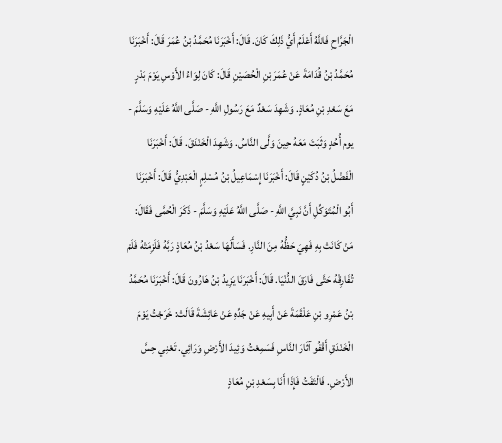الْجَرَّاحِ فَاللَّهُ أَعْلَمُ أَيُّ ذَلِكَ كَانَ. قَالَ: أَخْبَرَنَا مُحَمَّدُ بْنُ عُمَرَ قَالَ: أَخْبَرَنَا مُحَمَّدُ بْنُ قُدَامَةَ عَنْ عُمَرَ بْنِ الْحُصَيْنِ قَالَ: كَانَ لِوَاءُ الأَوْسِ يَوْمَ بَدْرٍ مَعَ سَعْدِ بْنِ مُعَاذٍ. وَشَهِدَ سَعْدٌ مَعَ رَسُولِ اللَّهِ - صَلَّى اللَّهُ عَلَيْهِ وَسَلَّمَ - يوم أُحُدٍ وَثَبَتَ مَعَهُ حِينَ وَلَّى النَّاسُ. وَشَهِدَ الْخَنْدَقَ. قَالَ: أَخْبَرَنَا الْفَضْلُ بْنُ دُكَيْنٍ قَالَ: أَخْبَرَنَا إِسْمَاعِيلُ بْنُ مُسْلِمٍ الْعَبْدِيُّ قَالَ: أَخْبَرَنَا أَبُو الْمُتَوَكِّلِ أَنَّ نَبِيَّ اللَّهِ - صَلَّى اللَّهُ عَلَيْهِ وَسَلَّمَ - ذَكَرَ الْحُمَّى فَقَالَ: مَنْ كَانَتْ بِهِ فَهِيَ حَظُّهُ مِنَ النَّارِ. فَسَأَلَهَا سَعْدُ بْنُ مُعَاذٍ رَبَّهُ فَلَزِمَتْهُ فَلَمْ تُفَارِقْهُ حَتَّى فَارَقَ الدُّنْيَا. قَالَ: أَخْبَرَنَا يَزِيدُ بْنُ هَارُونَ قَالَ: أَخْبَرَنَا مُحَمَّدُ بْنُ عَمْرِو بْنِ عَلْقَمَةَ عَنْ أَبِيهِ عَنْ جَدِّهِ عَنْ عَائِشَةَ قَالَتْ: خَرَجْتُ يَوْمَ الْخَنْدَقِ أَقْفُو آثَارَ النَّاسِ فَسَمِعْتُ وَئِيدَ الأَرْضِ وَرَائِي. تَعْنِي حِسَّ الأَرْضِ. فَالْتَفَتُ فَإِذَا أَنَا بِسَعْدِ بْنِ مُعَاذٍ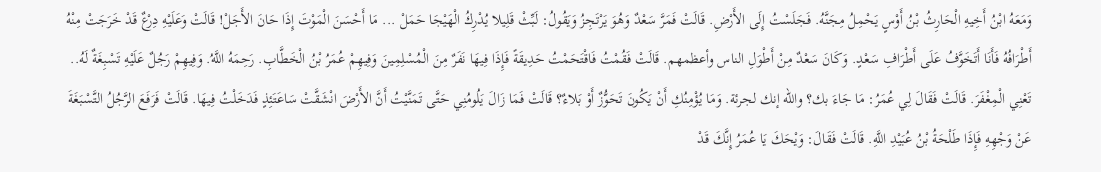وَمَعَهُ ابْنُ أَخِيهِ الْحَارِثُ بْنُ أَوْسٍ يَحْمِلُ مِجَنَّهُ. فَجَلَسْتُ إِلَى الأَرْضِ. قَالَتْ فَمَرَّ سَعْدٌ وَهُوَ يَرْتَجِزُ وَيَقُولُ: لَبِّثْ قَلِيلا يُدْرِكُ الْهَيْجَا حَمَلْ ... مَا أَحْسَنَ الْمَوْتَ إِذَا حَانَ الأَجَلْ! قَالَتْ وَعَلَيْهِ دِرْعٌ قَدْ خَرَجَتْ مِنْهُ أَطْرَافُهُ فَأَنَا أَتَخَوَّفُ عَلَى أَطْرَافِ سَعْدٍ. وَكَانَ سَعْدٌ مِنْ أَطْوَلِ الناس وأعظمهم. قَالَتْ فَقُمْتُ فَاقْتَحَمْتُ حَدِيقَةً فَإِذَا فِيهَا نَفَرٌ مِنَ الْمُسْلِمِينَ وَفِيهِمْ عُمَرُ بْنُ الْخَطَّابِ. رَحِمَهُ اللَّهُ. وَفِيهِمْ رَجُلٌ عَلَيْهِ تَسْبِغَةٌ لَهُ.. تَعْنِي الْمِغْفَرَ. قَالَتْ فَقَالَ لِي عُمَرُ: مَا جَاءَ بك؟ والله إنك لجرئة. وَمَا يُؤْمِنُكِ أَنْ يَكُونَ تَحَوُّزٌ أَوْ بَلاءٌ؟ قَالَتْ فَمَا زَالَ يَلُومُنِي حَتَّى تَمَنَّيْتُ أَنَّ الأَرْضَ انْشَقَّتْ سَاعَتَئِذٍ فَدَخَلْتُ فِيهَا. قَالَتْ فَرَفَعَ الرَّجُلُ التَّسْبَغَةَ عَنْ وَجْهِهِ فَإِذَا طَلْحَةُ بْنُ عُبَيْدِ اللَّهِ. قَالَتْ فَقَالَ: وَيْحَكَ يَا عُمَرُ إِنَّكَ قَدْ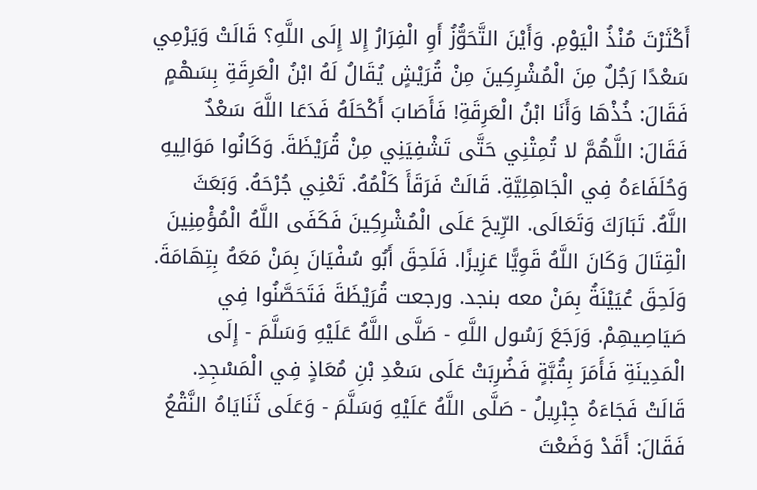أَكْثَرْتَ مُنْذُ الْيَوْمِ. وَأَيْنَ التَّحَوُّزُ أَوِ الْفِرَارُ إِلا إِلَى اللَّهِ؟ قَالَتْ وَيَرْمِي سَعْدًا رَجُلٌ مِنَ الْمُشْرِكِينَ مِنْ قُرَيْشٍ يُقَالُ لَهُ ابْنُ الْعَرِقَةِ بِسَهْمٍ فَقَالَ: خُذْهَا وَأَنَا ابْنُ الْعَرِقَةِ! فَأَصَابَ أَكْحَلَهُ فَدَعَا اللَّهَ سَعْدٌ فَقَالَ: اللَّهُمَّ لا تُمِتْنِي حَتَّى تَشْفِيَنِي مِنْ قُرَيْظَةَ. وَكَانُوا مَوَالِيهِ وَحُلَفَاءَهُ فِي الْجَاهِلِيَّةِ. قَالَتْ فَرَقَأَ كَلْمُهُ. تَعْنِي جُرْحَهُ. وَبَعَثَ اللَّهُ. تَبَارَكَ وَتَعَالَى. الرِّيحَ عَلَى الْمُشْرِكِينَ فَكَفَى اللَّهُ الْمُؤْمِنِينَ الْقِتَالَ وَكَانَ اللَّهُ قَوِيًّا عَزِيزًا. فَلَحِقَ أَبُو سُفْيَانَ بِمَنْ مَعَهُ بِتِهَامَةَ. وَلَحِقَ عُيَيْنَةُ بِمَنْ معه بنجد. ورجعت قُرَيْظَةَ فَتَحَصَّنُوا فِي صَيَاصِيهِمْ. وَرَجَعَ رَسُول اللَّهِ - صَلَّى اللَّهُ عَلَيْهِ وَسَلَّمَ - إِلَى الْمَدِينَةِ فَأَمَرَ بِقُبَّةٍ فَضُرِبَتْ عَلَى سَعْدِ بْنِ مُعَاذٍ فِي الْمَسْجِدِ. قَالَتْ فَجَاءَهُ جِبْرِيلُ - صَلَّى اللَّهُ عَلَيْهِ وَسَلَّمَ - وَعَلَى ثَنَايَاهُ النَّقْعُ فَقَالَ: أَقَدْ وَضَعْتَ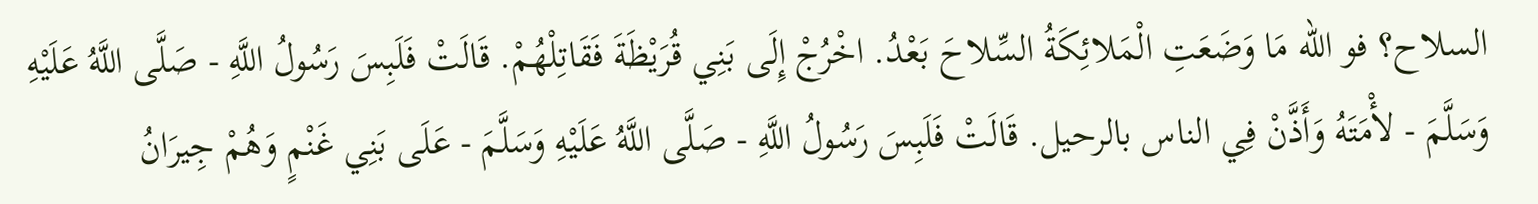السلاح؟ فو الله مَا وَضَعَتِ الْمَلائِكَةُ السِّلاحَ بَعْدُ. اخْرُجْ إِلَى بَنِي قُرَيْظَةَ فَقَاتِلْهُمْ. قَالَتْ فَلَبِسَ رَسُولُ اللَّهِ - صَلَّى اللَّهُ عَلَيْهِ وَسَلَّمَ - لأْمَتَهُ وَأَذَّنْ فِي الناس بالرحيل. قَالَتْ فَلَبِسَ رَسُولُ اللَّهِ - صَلَّى اللَّهُ عَلَيْهِ وَسَلَّمَ - عَلَى بَنِي غَنْمٍ وَهُمْ جِيرَانُ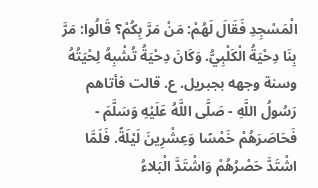الْمَسْجِدِ فَقَالَ لَهُمْ: مَنْ مَرَّ بِكُمْ؟ قَالُوا: مَرَّ بِنَا دِحْيَةُ الْكَلْبِيُّ. وَكَانَ دِحْيَةُ تُشْبِهُ لِحْيَتُهُ وسنة وجهه بجبريل. ع. قالت فأتاهم رَسُولُ اللَّهِ - صَلَّى اللَّهُ عَلَيْهِ وَسَلَّمَ - فَحَاصَرَهُمْ خَمْسًا وَعِشْرِينَ لَيْلَةً. فَلَمَّا اشْتَدَّ حَصْرُهُمْ وَاشْتَدَّ الْبَلاءُ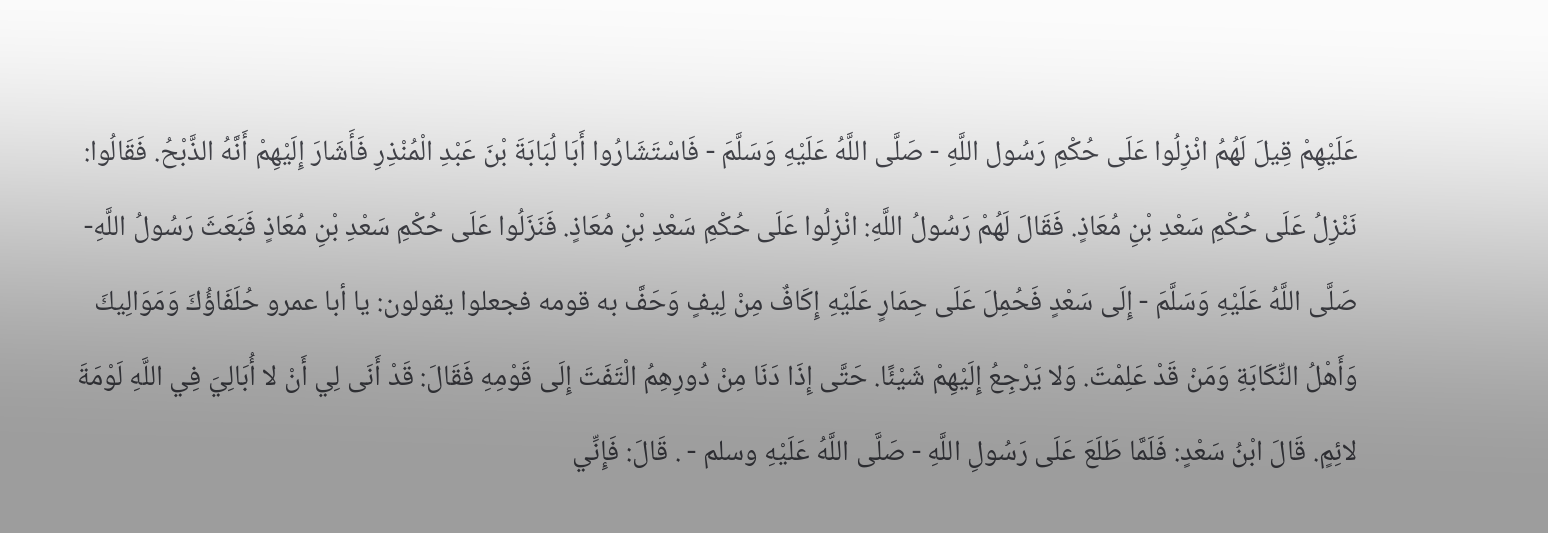عَلَيْهِمْ قِيلَ لَهُمُ انْزِلُوا عَلَى حُكْمِ رَسُول اللَّهِ - صَلَّى اللَّهُ عَلَيْهِ وَسَلَّمَ - فَاسْتَشَارُوا أَبَا لُبَابَةَ بْنَ عَبْدِ الْمُنْذِرِ فَأَشَارَ إِلَيْهِمْ أَنَّهُ الذَّبْحُ. فَقَالُوا: نَنْزِلُ عَلَى حُكْمِ سَعْدِ بْنِ مُعَاذٍ. فَقَالَ لَهُمْ رَسُولُ اللَّهِ: انْزِلُوا عَلَى حُكْمِ سَعْدِ بْنِ مُعَاذٍ. فَنَزَلُوا عَلَى حُكْمِ سَعْدِ بْنِ مُعَاذٍ فَبَعَثَ رَسُولُ اللَّهِ- صَلَّى اللَّهُ عَلَيْهِ وَسَلَّمَ - إِلَى سَعْدٍ فَحُمِلَ عَلَى حِمَارٍ عَلَيْهِ إِكَافٌ مِنْ لِيفٍ وَحَفَّ به قومه فجعلوا يقولون: يا أبا عمرو حُلَفَاؤُكَ وَمَوَالِيكَ وَأَهْلُ النِّكَابَةِ وَمَنْ قَدْ عَلِمْتَ. وَلا يَرْجِعُ إِلَيْهِمْ شَيْئًا. حَتَّى إِذَا دَنَا مِنْ دُورِهِمُ الْتَفَتَ إِلَى قَوْمِهِ فَقَالَ: قَدْ أَنَى لِي أَنْ لا أُبَالِيَ فِي اللَّهِ لَوْمَةَ لائِمٍ. قَالَ ابْنُ سَعْدٍ: فَلَمَّا طَلَعَ عَلَى رَسُولِ اللَّهِ - صَلَّى اللَّهُ عَلَيْهِ وسلم - . قَالَ: فَإِنِّي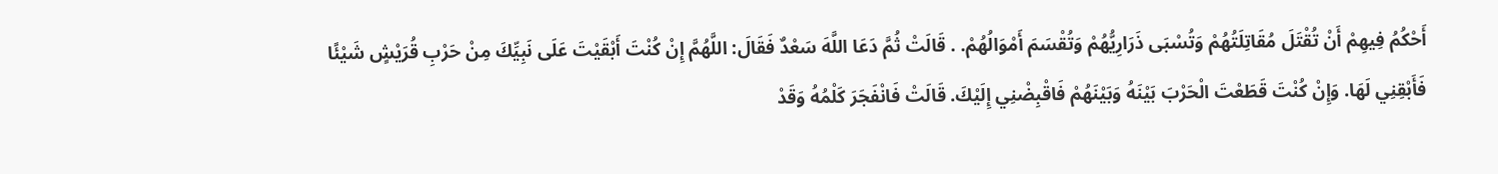أَحْكُمُ فِيهِمْ أَنْ تُقْتَلَ مُقَاتِلَتُهُمْ وَتُسْبَى ذَرَارِيُّهُمْ وَتُقْسَمَ أَمْوَالُهُمْ. . قَالَتْ ثُمَّ دَعَا اللَّهَ سَعْدٌ فَقَالَ: اللَّهُمَّ إِنْ كُنْتَ أَبْقَيْتَ عَلَى نَبِيِّكَ مِنْ حَرْبِ قُرَيْشٍ شَيْئًا فَأَبْقِنِي لَهَا. وَإِنْ كُنْتَ قَطَعْتَ الْحَرْبَ بَيْنَهُ وَبَيْنَهُمْ فَاقْبِضْنِي إِلَيْكَ. قَالَتْ فَانْفَجَرَ كَلْمُهُ وَقَدْ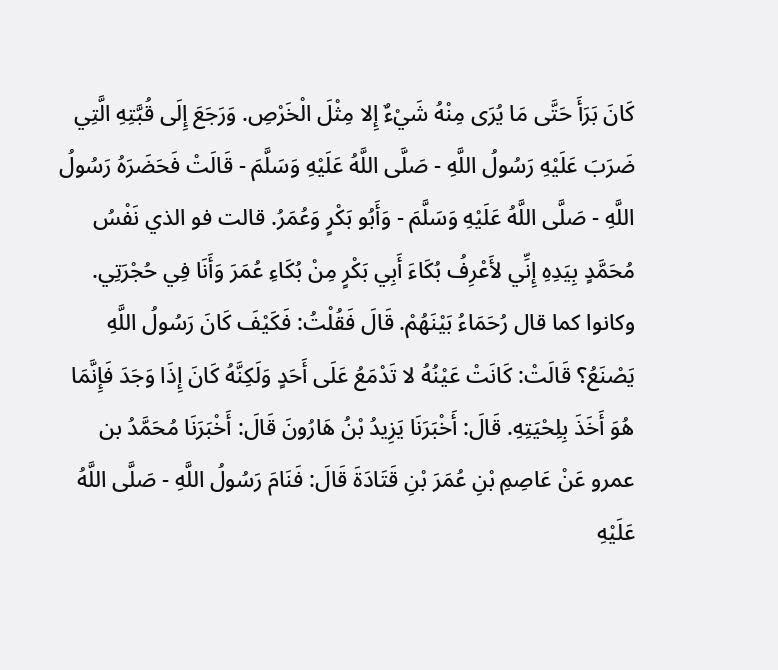كَانَ بَرَأَ حَتَّى مَا يُرَى مِنْهُ شَيْءٌ إِلا مِثْلَ الْخَرْصِ. وَرَجَعَ إِلَى قُبَّتِهِ الَّتِي ضَرَبَ عَلَيْهِ رَسُولُ اللَّهِ - صَلَّى اللَّهُ عَلَيْهِ وَسَلَّمَ - قَالَتْ فَحَضَرَهُ رَسُولُ اللَّهِ - صَلَّى اللَّهُ عَلَيْهِ وَسَلَّمَ - وَأَبُو بَكْرٍ وَعُمَرُ. قالت فو الذي نَفْسُ مُحَمَّدٍ بِيَدِهِ إِنِّي لأَعْرِفُ بُكَاءَ أَبِي بَكْرٍ مِنْ بُكَاءِ عُمَرَ وَأَنَا فِي حُجْرَتِي. وكانوا كما قال رُحَمَاءُ بَيْنَهُمْ. قَالَ فَقُلْتُ: فَكَيْفَ كَانَ رَسُولُ اللَّهِ يَصْنَعُ؟ قَالَتْ: كَانَتْ عَيْنُهُ لا تَدْمَعُ عَلَى أَحَدٍ وَلَكِنَّهُ كَانَ إِذَا وَجَدَ فَإِنَّمَا هُوَ أَخَذَ بِلِحْيَتِهِ. قَالَ: أَخْبَرَنَا يَزِيدُ بْنُ هَارُونَ قَالَ: أَخْبَرَنَا مُحَمَّدُ بن عمرو عَنْ عَاصِمِ بْنِ عُمَرَ بْنِ قَتَادَةَ قَالَ: فَنَامَ رَسُولُ اللَّهِ - صَلَّى اللَّهُ عَلَيْهِ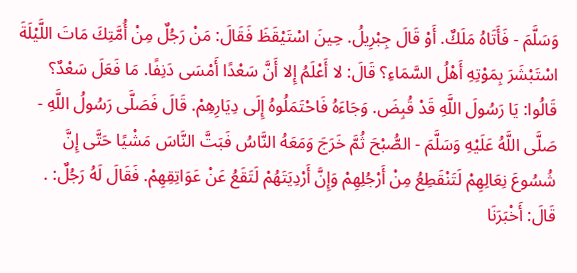وَسَلَّمَ - فَأَتَاهُ مَلَكٌ. أَوْ قَالَ جِبْرِيلُ. حِينَ اسْتَيْقَظَ فَقَالَ: مَنْ رَجُلٌ مِنْ أُمَّتِكَ مَاتَ اللَّيْلَةَ اسْتَبْشَرَ بِمَوْتِهِ أَهْلُ السَّمَاءِ؟ قَالَ: لا أَعْلَمُ إِلا أَنَّ سَعْدًا أَمْسَى دَنِفًا. مَا فَعَلَ سَعْدٌ؟ قَالُوا: يَا رَسُولَ اللَّهِ قَدْ قُبِضَ. وَجَاءَهُ فَاحْتَمَلُوهُ إِلَى دِيَارِهِمْ. قَالَ فَصَلَّى رَسُولُ اللَّهِ - صَلَّى اللَّهُ عَلَيْهِ وَسَلَّمَ - الصُّبْحَ ثُمَّ خَرَجَ وَمَعَهُ النَّاسُ فَبَتَّ النَّاسَ مَشْيًا حَتَّى إِنَّ شُسُوعَ نِعَالِهِمْ لَتَنْقَطِعُ مِنْ أَرْجُلِهِمْ وَإِنَّ أَرْدِيَتَهُمْ لَتَقَعُ عَنْ عَوَاتِقِهِمْ. فَقَالَ لَهُ رَجُلٌ: . قَالَ: أَخْبَرَنَا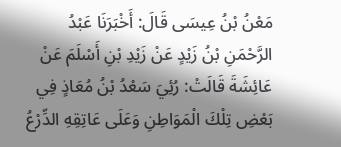مَعْنُ بْنُ عِيسَى قَالَ: أَخْبَرَنَا عَبْدُ الرَّحْمَنِ بْنُ زَيْدٍ عَنْ زَيْدِ بْنِ أَسْلَمَ عَنْ عَائِشَةَ قَالَتْ: رُئِيَ سَعْدُ بْنُ مُعَاذٍ فِي بَعْضِ تِلْكَ الْمَوَاطِنِ وَعَلَى عَاتِقِهِ الدِّرْعُ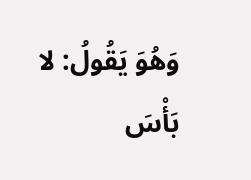وَهُوَ يَقُولُ: لا بَأْسَ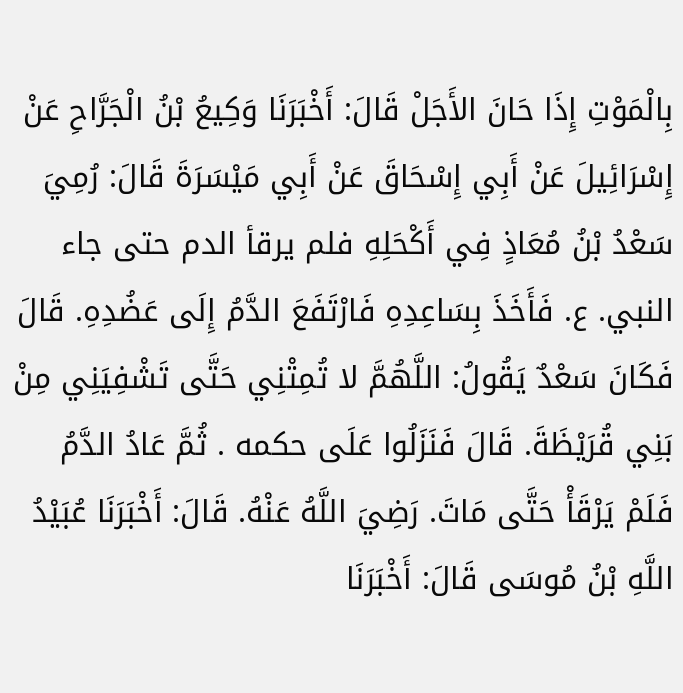بِالْمَوْتِ إِذَا حَانَ الأَجَلْ قَالَ: أَخْبَرَنَا وَكِيعُ بْنُ الْجَرَّاحِ عَنْ إِسْرَائِيلَ عَنْ أَبِي إِسْحَاقَ عَنْ أَبِي مَيْسَرَةَ قَالَ: رُمِيَ سَعْدُ بْنُ مُعَاذٍ فِي أَكْحَلِهِ فلم يرقأ الدم حتى جاء النبي. ع. فَأَخَذَ بِسَاعِدِهِ فَارْتَفَعَ الدَّمُ إِلَى عَضُدِهِ. قَالَ فَكَانَ سَعْدٌ يَقُولُ: اللَّهُمَّ لا تُمِتْنِي حَتَّى تَشْفِيَنِي مِنْ بَنِي قُرَيْظَةَ. قَالَ فَنَزَلُوا عَلَى حكمه . ثُمَّ عَادُ الدَّمُ فَلَمْ يَرْقَأْ حَتَّى مَاتَ. رَضِيَ اللَّهُ عَنْهُ. قَالَ: أَخْبَرَنَا عُبَيْدُ اللَّهِ بْنُ مُوسَى قَالَ: أَخْبَرَنَا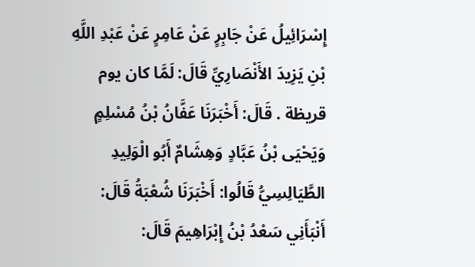إِسْرَائِيلُ عَنْ جَابِرٍ عَنْ عَامِرٍ عَنْ عَبْدِ اللَّهِ بْنِ يَزِيدَ الأَنْصَارِيِّ قَالَ: لَمَّا كان يوم قريظة . قَالَ: أَخْبَرَنَا عَفَّانُ بْنُ مُسْلِمٍ وَيَحْيَى بْنُ عَبَّادٍ وَهِشَامٌ أَبُو الْوَلِيدِ الطَّيَالِسِيُّ قَالُوا: أَخْبَرَنَا شُعْبَةُ قَالَ: أَنْبَأَنِي سَعْدُ بْنُ إِبْرَاهِيمَ قَالَ: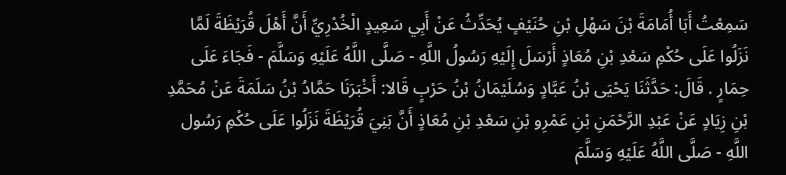سَمِعْتُ أَبَا أُمَامَةَ بْنَ سَهْلِ بْنِ حُنَيْفٍ يُحَدِّثُ عَنْ أَبِي سَعِيدٍ الْخُدْرِيِّ أَنَّ أَهْلَ قُرَيْظَةَ لَمَّا نَزَلُوا عَلَى حُكْمِ سَعْدِ بْنِ مُعَاذٍ أَرْسَلَ إِلَيْهِ رَسُولُ اللَّهِ - صَلَّى اللَّهُ عَلَيْهِ وَسَلَّمَ - فَجَاءَ عَلَى حِمَارٍ . قَالَ: حَدَّثَنَا يَحْيَى بْنُ عَبَّادٍ وَسُلَيْمَانُ بْنُ حَرْبٍ قَالا: أَخْبَرَنَا حَمَّادُ بْنُ سَلَمَةَ عَنْ مُحَمَّدِ بْنِ زِيَادٍ عَنْ عَبْدِ الرَّحْمَنِ بْنِ عَمْرِو بْنِ سَعْدِ بْنِ مُعَاذٍ أَنَّ بَنِيَ قُرَيْظَةَ نَزَلُوا عَلَى حُكْمِ رَسُول اللَّهِ - صَلَّى اللَّهُ عَلَيْهِ وَسَلَّمَ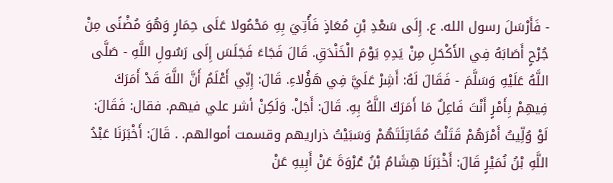- فَأَرْسَلَ رسول الله. ع. إِلَى سَعْدِ بْنِ مُعَاذٍ فَأُتِيَ بِهِ مَحْمُولا عَلَى حِمَارٍ وَهُوَ مُضْنًى مِنْ جُرْحٍ أَصَابَهُ فِي الأَكْحَلِ مِنْ يَدِهِ يَوْمَ الْخَنْدَقِ. قَالَ فَجَاءَ فَجَلَسَ إِلَى رَسُولِ اللَّهِ - صَلَّى اللَّهُ عَلَيْهِ وَسَلَّمَ - فَقَالَ لَهُ: أَشِرْ عَلَيَّ فِي هَؤُلاءِ. قَالَ: إِنِّي أَعْلَمُ أَنَّ اللَّهَ قَدْ أَمَرَكَ فِيهِمْ بِأَمْرٍ أَنْتَ فَاعِلٌ مَا أَمَرَكَ اللَّهُ بِهِ. قَالَ: أَجَلْ. وَلَكِنْ أشر علي فيهم. فقال: فَقَالَ: لَوْ وُلِّيتُ أَمْرَهُمْ قَتَلْتُ مُقَاتِلَتَهُمْ وَسَبَيْتُ ذراريهم وقسمت أموالهم. . قَالَ: أَخْبَرَنَا عَبْدُ اللَّهِ بْنُ نُمَيْرٍ قَالَ: أَخْبَرَنَا هِشَامُ بْنُ عُرْوَةَ عَنْ أَبِيهِ عَنْ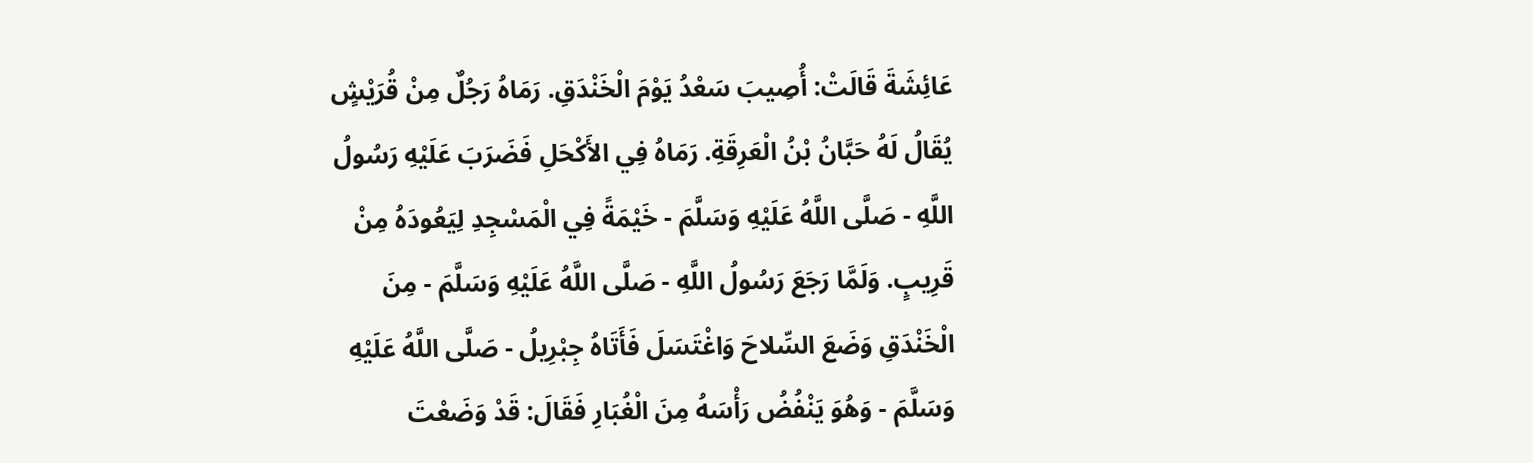عَائِشَةَ قَالَتْ: أُصِيبَ سَعْدُ يَوْمَ الْخَنْدَقِ. رَمَاهُ رَجُلٌ مِنْ قُرَيْشٍ يُقَالُ لَهُ حَبَّانُ بْنُ الْعَرِقَةِ. رَمَاهُ فِي الأَكْحَلِ فَضَرَبَ عَلَيْهِ رَسُولُ اللَّهِ - صَلَّى اللَّهُ عَلَيْهِ وَسَلَّمَ - خَيْمَةً فِي الْمَسْجِدِ لِيَعُودَهُ مِنْ قَرِيبٍ. وَلَمَّا رَجَعَ رَسُولُ اللَّهِ - صَلَّى اللَّهُ عَلَيْهِ وَسَلَّمَ - مِنَ الْخَنْدَقِ وَضَعَ السِّلاحَ وَاغْتَسَلَ فَأَتَاهُ جِبْرِيلُ - صَلَّى اللَّهُ عَلَيْهِ وَسَلَّمَ - وَهُوَ يَنْفُضُ رَأْسَهُ مِنَ الْغُبَارِ فَقَالَ: قَدْ وَضَعْتَ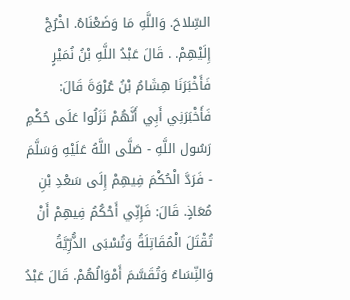السِّلاحَ. وَاللَّهِ مَا وَضَعْنَاهُ. اخْرُجْ إِلَيْهِمْ. . قَالَ عَبْدُ اللَّهِ بْنُ نُمَيْرٍ فَأَخْبَرَنَا هِشَامُ بْنُ عُرْوَةَ قَالَ: فَأَخْبَرَنِي أَبِي أَنَّهُمْ نَزَلُوا عَلَى حُكْمِ رَسُول اللَّهِ - صَلَّى اللَّهُ عَلَيْهِ وَسَلَّمَ - فَرَدَّ الْحُكْمَ فِيهِمْ إِلَى سَعْدِ بْنِ مُعَاذٍ. قَالَ: فَإِنِّي أَحْكُمُ فِيهِمْ أَنْ تُقْتَلَ الْمُقَاتِلَةُ وَتُسْبَى الذُّرِّيَّةُ وَالنِّسَاءُ وَتُقَسَّمَ أَمْوَالُهُمْ. قَالَ عَبْدُ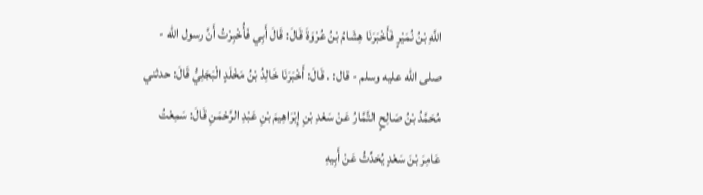اللَّهِ بْنُ نُمَيْرٍ فَأَخْبَرَنَا هِشَامُ بْنُ عُرْوَةَ قَالَ: قَالَ أَبِي فَأُخْبِرْتُ أَنَّ رسول الله - صلى الله عليه وسلم - قال: . قَالَ: أَخْبَرَنَا خَالِدُ بْنُ مَخْلَدٍ الْبَجَلِيُّ قَالَ: حدثني مُحَمَّدُ بْنُ صَالِحٍ التَّمَّارُ عَنْ سَعْدِ بْنِ إِبْرَاهِيمَ بْنِ عَبْدِ الرَّحْمَنِ قَالَ: سَمِعْتُ عَامِرَ بْنَ سَعْدٍ يُحَدِّثُ عَنْ أَبِيهِ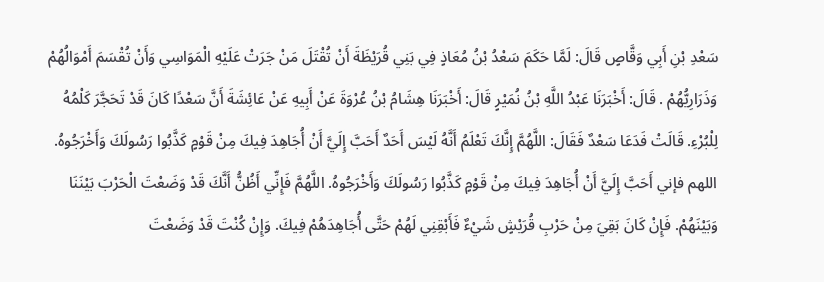سَعْدِ بْنِ أَبِي وَقَّاصٍ قَالَ: لَمَّا حَكَمَ سَعْدُ بْنُ مُعَاذٍ فِي بَنِي قُرَيْظَةَ أَنْ تُقْتَلَ مَنْ جَرَتْ عَلَيْهِ الْمَوَاسِي وَأَنْ تُقْسَمَ أَمْوَالُهُمْ وَذَرَارِيُّهُمْ . قَالَ: أَخْبَرَنَا عَبْدُ اللَّهِ بْنُ نُمَيْرٍ قَالَ: أَخْبَرَنَا هِشَامُ بْنُ عُرْوَةَ عَنْ أَبِيهِ عَنْ عَائِشَةَ أَنَّ سَعْدًا كَانَ قَدْ تَحَجَّرَ كَلْمُهُ لِلْبُرْءِ. قَالَتْ فَدَعَا سَعْدٌ فَقَالَ: اللَّهُمَّ إِنَّكَ تَعْلَمُ أَنَّهُ لَيْسَ أَحَدٌ أَحَبَّ إِلَيَّ أَنْ أُجَاهِدَ فِيكَ مِنْ قَوْمٍ كَذَّبُوا رَسُولَكَ وَأَخْرَجُوهُ. اللهم فإني أَحَبَّ إِلَيَّ أَنْ أُجَاهِدَ فِيكَ مِنْ قَوْمٍ كَذَّبُوا رَسُولَكَ وَأَخْرَجُوهُ. اللَّهُمَّ فَإِنِّي أَظُنُّ أَنَّكَ قَدْ وَضَعْتَ الْحَرْبَ بَيْنَنَا وَبَيْنَهُمْ. فَإِنْ كَانَ بَقِيَ مِنْ حَرْبِ قُرَيْشٍ شَيْءٌ فَأَبْقِنِي لَهُمْ حَتَّى أُجَاهِدَهُمْ فِيكَ. وَإِنْ كُنْتَ قَدْ وَضَعْتَ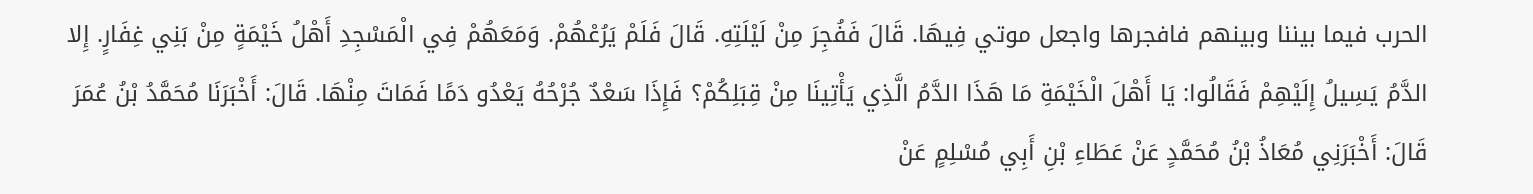الحرب فيما بيننا وبينهم فافجرها واجعل موتي فِيهَا. قَالَ فَفُجِرَ مِنْ لَيْلَتِهِ. قَالَ فَلَمْ يَرُعْهُمْ. وَمَعَهُمْ فِي الْمَسْجِدِ أَهْلُ خَيْمَةٍ مِنْ بَنِي غِفَارٍ. إِلا الدَّمُ يَسِيلُ إِلَيْهِمْ فَقَالُوا: يَا أَهْلَ الْخَيْمَةِ مَا هَذَا الدَّمُ الَّذِي يَأْتِينَا مِنْ قِبَلِكُمْ؟ فَإِذَا سَعْدٌ جُرْحُهُ يَعْدُو دَمًا فَمَاتَ مِنْهَا. قَالَ: أَخْبَرَنَا مُحَمَّدُ بْنُ عُمَرَ قَالَ: أَخْبَرَنِي مُعَاذُ بْنُ مُحَمَّدٍ عَنْ عَطَاءِ بْنِ أَبِي مُسْلِمٍ عَنْ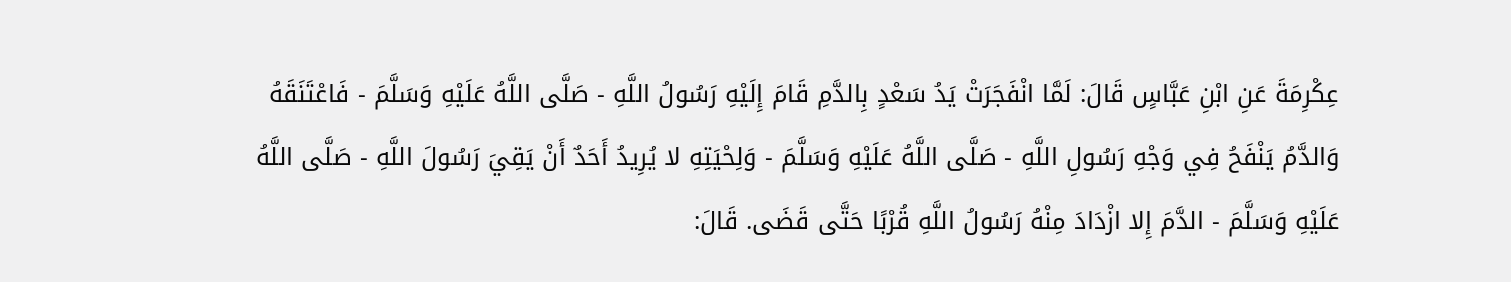عِكْرِمَةَ عَنِ ابْنِ عَبَّاسٍ قَالَ: لَمَّا انْفَجَرَتْ يَدُ سَعْدٍ بِالدَّمِ قَامَ إِلَيْهِ رَسُولُ اللَّهِ - صَلَّى اللَّهُ عَلَيْهِ وَسَلَّمَ - فَاعْتَنَقَهُ وَالدَّمُ يَنْفَحُ فِي وَجْهِ رَسُولِ اللَّهِ - صَلَّى اللَّهُ عَلَيْهِ وَسَلَّمَ - وَلِحْيَتِهِ لا يُرِيدُ أَحَدٌ أَنْ يَقِيَ رَسُولَ اللَّهِ - صَلَّى اللَّهُ عَلَيْهِ وَسَلَّمَ - الدَّمَ إِلا ازْدَادَ مِنْهُ رَسُولُ اللَّهِ قُرْبًا حَتَّى قَضَى. قَالَ: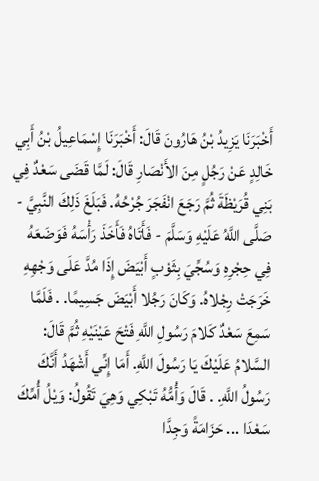أَخْبَرَنَا يَزِيدُ بْنُ هَارُونَ قَالَ: أَخْبَرَنَا إِسْمَاعِيلُ بْنُ أَبِي خَالِدٍ عَنْ رَجُلٍ مِنَ الأَنْصَارِ قَالَ: لَمَّا قَضَى سَعْدٌ فِي بَنِي قُرَيْظَةَ ثُمَّ رَجَعَ انْفَجَرَ جُرْحُهُ. فَبَلَغَ ذَلِكَ النَّبِيَّ - صَلَّى اللَّهُ عَلَيْهِ وَسَلَّمَ - فَأَتَاهُ فَأَخَذَ رَأْسَهُ فَوَضَعَهُ فِي حِجْرِهِ وَسُجِّيَ بِثَوْبٍ أَبْيَضَ إِذَا مُدَّ عَلَى وَجْهِهِ خَرَجَتْ رِجْلاهُ. وَكَانَ رَجُلا أَبْيَضَ جَسِيمًا. . فَلَمَّا سَمِعَ سَعْدٌ كَلامَ رَسُولِ اللَّهِ فَتْحَ عَيْنَيْهِ ثُمَّ قَالَ: السَّلامُ عَلَيْكَ يَا رَسُولَ اللَّهِ. أَمَا إِنِّي أَشْهَدُ أَنَّكَ رَسُولُ اللَّهِ. . قَالَ وَأُمُّهُ تَبْكِي وَهِيَ تَقُولُ: وَيْلُ أُمِّكَ سَعْدَا ... حَزَامَةً وَجِدَّا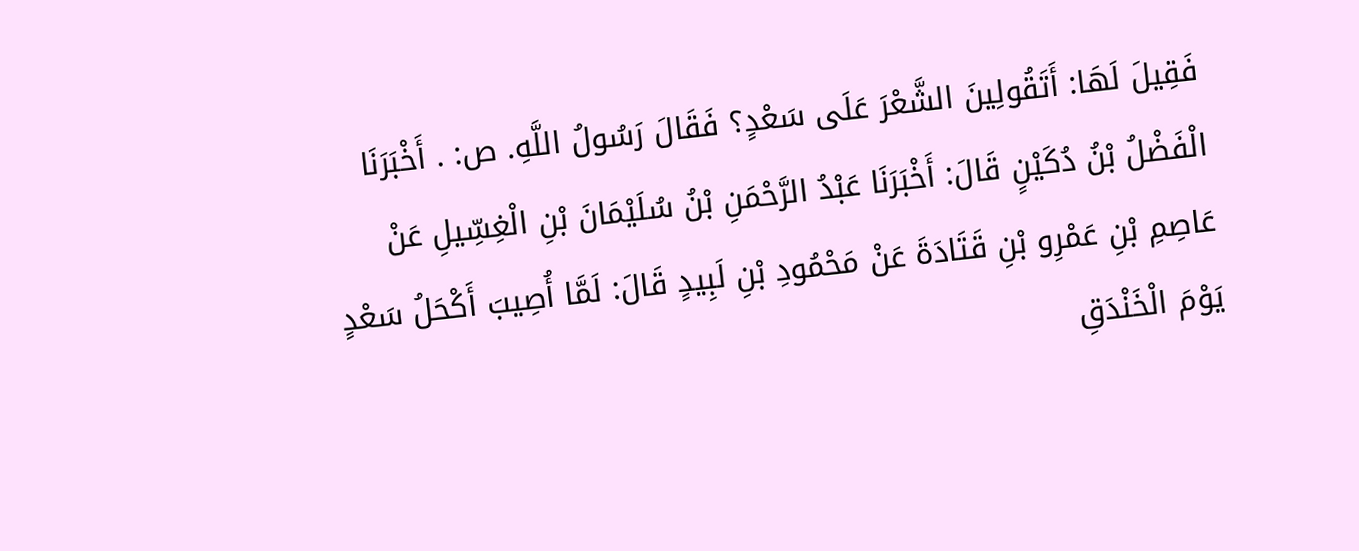فَقِيلَ لَهَا: أَتَقُولِينَ الشَّعْرَ عَلَى سَعْدٍ؟ فَقَالَ رَسُولُ اللَّهِ. ص: . أَخْبَرَنَا الْفَضْلُ بْنُ دُكَيْنٍ قَالَ: أَخْبَرَنَا عَبْدُ الرَّحْمَنِ بْنُ سُلَيْمَانَ بْنِ الْغِسِّيلِ عَنْ عَاصِمِ بْنِ عَمْرِو بْنِ قَتَادَةَ عَنْ مَحْمُودِ بْنِ لَبِيدٍ قَالَ: لَمَّا أُصِيبَ أَكْحَلُ سَعْدٍ يَوْمَ الْخَنْدَقِ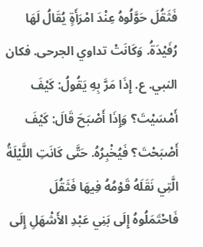فَثَقُلَ حَوَّلُوهُ عِنْدَ امْرَأَةٍ يُقَالُ لَهَا رُفَيْدَةُ. وَكَانَتْ تداوي الجرحى. فكان النبي. ع. إِذَا مَرَّ بِهِ يَقُولُ: كَيْفَ أَمْسَيْتَ؟ وَإِذَا أَصْبَحَ قَالَ: كَيْفَ أَصْبَحْتَ؟ فَيُخْبِرُهُ. حَتَّى كَانَتِ اللَّيْلَةُ الَّتِي نَقَلَهُ قَوْمُهُ فِيهَا فَثَقُلَ فَاحْتَمَلُوهُ إِلَى بَنِي عَبْدِ الأَشْهَلِ إِلَى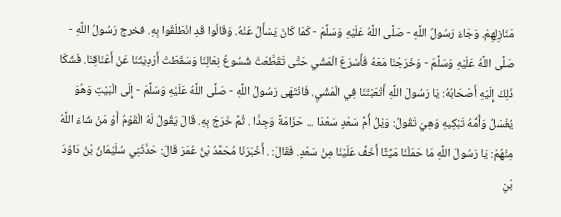مَنَازِلِهِمْ. وَجَاءَ رَسُولُ اللَّهِ - صَلَّى اللَّهُ عَلَيْهِ وَسَلَّمَ - كَمَا كَانَ يَسْأَلُ عَنْهُ. وَقَالُوا قَدِ انْطَلَقُوا بِهِ. فخرج رَسُولُ اللَّهِ - صَلَّى اللَّهُ عَلَيْهِ وَسَلَّمَ - وَخَرَجْنَا مَعَهُ فَأَسْرَعَ الْمَشْي حَتَّى تَقَطَّعَتْ شُسُوعُ نِعَالِنَا وَسَقَطَتْ أَرْدِيَتُنَا عَنْ أَعْنَاقِنَا. فَشَكَا ذَلِكَ إِلَيْهِ أَصْحَابُهُ: يَا رَسُولَ اللَّهِ أَتْعَبْتَنَا فِي الْمَشْيِ. فَانْتَهَى رَسُولُ اللَّهِ - صَلَّى اللَّهُ عَلَيْهِ وَسَلَّمَ - إِلَى الْبَيْتِ وَهُوَ يُغْسَلُ وَأُمُّهُ تَبْكِيهِ وَهِيَ تَقُولُ: وَيْلُ أُمِّ سَعْدٍ سَعْدَا ... حَزَامَةً وَجِدَّا . ثُمَّ خَرَجَ بِهِ. قَالَ يَقُولُ لَهُ الْقَوْمُ أَوْ مَنْ شَاءَ اللَّهُ مِنْهُمْ: يَا رَسُولَ اللَّهِ مَا حَمَلْنَا مَيِّتًا أَخَفَّ عَلَيْنَا مِنْ سَعْدٍ. فَقَالَ: . أَخْبَرَنَا مُحَمَّدُ بْنُ عُمَرَ قَالَ: حَدَّثَنِي سُلَيْمَانُ بْنُ دَاوُدَ بْنِ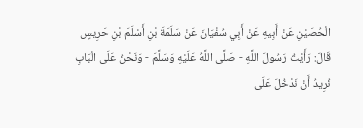الْحُصَيْنِ عَنْ أَبِيهِ عَنْ أَبِي سُفْيَانَ عَنْ سَلَمَةَ بْنِ أَسْلَمَ بْنِ حَرِيسٍ قَالَ: رَأَيْتُ رَسُولَ اللَّهِ - صَلَّى اللَّهُ عَلَيْهِ وَسَلَّمَ - وَنَحْنُ عَلَى الْبَابِ نُرِيدُ أَنْ نَدْخُلَ عَلَى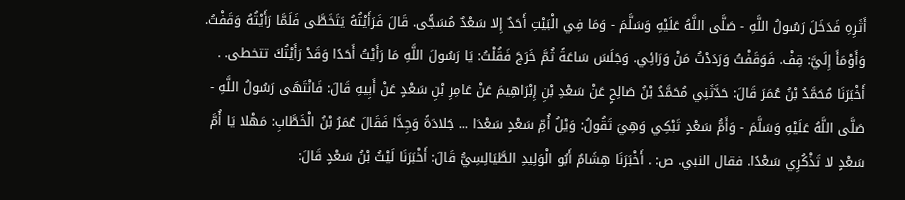أَثَرِهِ فَدَخَلَ رَسُولُ اللَّهِ - صَلَّى اللَّهُ عَلَيْهِ وَسَلَّمَ - وَمَا فِي الْبَيْتِ أَحَدٌ إِلا سَعْدٌ مُسَجًّى. قَالَ فَرَأَيْتُهُ يَتَخَطَّى فَلَمَّا رَأَيْتُهُ وَقَفْتُ. وَأَوْمَأَ إِلَيَّ: قِفْ. فَوَقَفْتُ وَرَدَدْتُ مَنْ وَرَائِي. وَجَلَسَ سَاعَةً ثُمَّ خَرَجَ فَقُلْتُ: يَا رَسُولَ اللَّهِ مَا رَأَيْتُ أَحَدًا وَقَدْ رَأَيْتُكَ تتخطى. . أَخْبَرَنَا مُحَمَّدُ بْنُ عُمَرَ قَالَ: حَدَّثَنِي مُحَمَّدُ بْنُ صَالِحٍ عَنْ سَعْدِ بْنِ إِبْرَاهِيمَ عَنْ عَامِرِ بْنِ سَعْدٍ عَنْ أَبِيهِ قَالَ: فَانْتَهَى رَسُولُ اللَّهِ - صَلَّى اللَّهُ عَلَيْهِ وَسَلَّمَ - وَأَمُّ سَعْدٍ تَبْكِي وَهِيَ تَقُولُ: وَيْلُ أُمِّ سَعْدٍ سَعْدَا ... جَلادَةً وَجِدَّا فَقَالَ عُمَرُ بْنُ الْخَطَّابِ: مَهْلا يَا أُمَّ سَعْدٍ لا تَذْكُرِي سَعْدًا. فقال النبي. ص: . أَخْبَرَنَا هِشَامٌ أَبُو الْوَلِيدِ الطَّيَالِسِيُّ قَالَ: أَخْبَرَنَا لَيْثُ بْنُ سَعْدٍ قَالَ: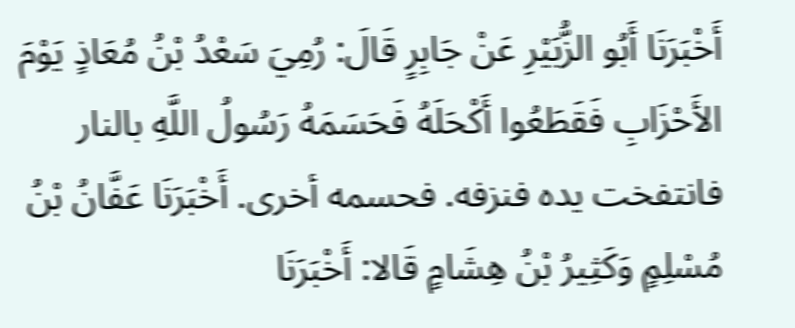أَخْبَرَنَا أَبُو الزُّبَيْرِ عَنْ جَابِرٍ قَالَ: رُمِيَ سَعْدُ بْنُ مُعَاذٍ يَوْمَ الأَحْزَابِ فَقَطَعُوا أَكْحَلَهُ فَحَسَمَهُ رَسُولُ اللَّهِ بالنار فانتفخت يده فنزفه. فحسمه أخرى. أَخْبَرَنَا عَفَّانُ بْنُ مُسْلِمٍ وَكَثِيرُ بْنُ هِشَامٍ قَالا: أَخْبَرَنَا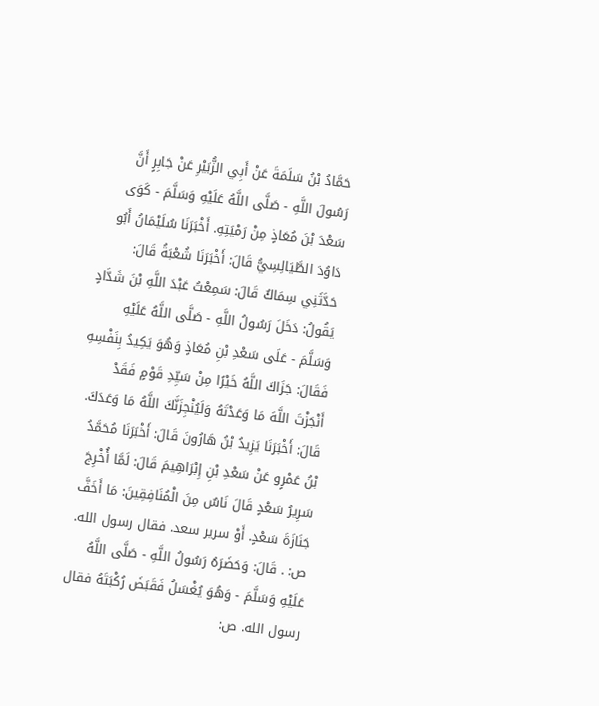حَمَّادُ بْنُ سَلَمَةَ عَنْ أَبِي الزُّبَيْرِ عَنْ جَابِرٍ أَنَّ رَسُولَ اللَّهِ - صَلَّى اللَّهُ عَلَيْهِ وَسَلَّمَ - كَوَى سَعْدَ بْنَ مُعَاذٍ مِنْ رَمْيَتِهِ. أَخْبَرَنَا سُلَيْمَانُ أَبُو دَاوُدَ الطَّيَالِسِيُّ قَالَ: أَخْبَرَنَا شُعْبَةُ قَالَ: حَدَّثَنِي سِمَاكٌ قَالَ: سَمِعْتُ عَبْدَ اللَّهِ بْنَ شَدَّادٍ يَقُولُ: دَخَلَ رَسُولُ اللَّهِ - صَلَّى اللَّهُ عَلَيْهِ وَسَلَّمَ - عَلَى سَعْدِ بْنِ مُعَاذٍ وَهُوَ يَكِيدُ بِنَفْسِهِ فَقَالَ: جَزَاكَ اللَّهُ خَيْرًا مِنْ سَيِّدِ قَوْمٍ فَقَدْ أَنْجَزْتَ اللَّهَ مَا وَعَدْتَهُ وَلَيُنْجِزَنَّكَ اللَّهُ مَا وَعَدَكَ. قَالَ: أَخْبَرَنَا يَزِيدُ بْنُ هَارُونَ قَالَ: أَخْبَرَنَا مُحَمَّدُ بْنُ عَمْرٍو عَنْ سَعْدِ بْنِ إِبْرَاهِيمَ قَالَ: لَمَّا أُخْرِجَ سَرِيرُ سَعْدٍ قَالَ نَاسٌ مِنَ الْمُنَافِقِينَ: مَا أَخَفَّ جَنَازَةَ سَعْدٍ. أَوْ سرير سعد. فقال رسول الله. ص: . قَالَ: وَحَضَرَهُ رَسُولُ اللَّهِ - صَلَّى اللَّهُ عَلَيْهِ وَسَلَّمَ - وَهُوَ يُغْسَلُ فَقَبَضَ رُكْبَتَهُ فقال رسول الله. ص: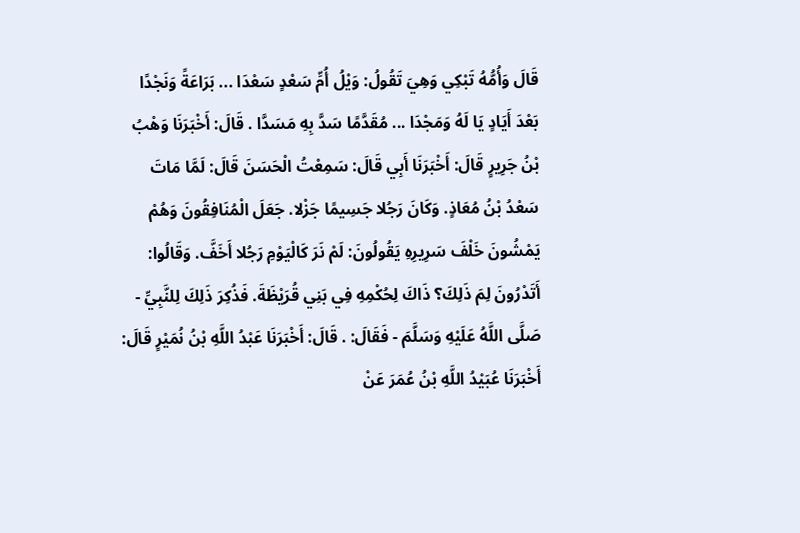قَالَ وَأُمُّهُ تَبْكِي وَهِيَ تَقُولُ: وَيْلُ أُمِّ سَعْدٍ سَعْدَا ... بَرَاعَةً وَنَجْدًا بَعْدَ أَيَادٍ يَا لَهُ وَمَجْدَا ... مُقَدَّمًا سَدَّ بِهِ مَسَدَّا . قَالَ: أَخْبَرَنَا وَهْبُ بْنُ جَرِيرٍ قَالَ: أَخْبَرَنَا أَبِي قَالَ: سَمِعْتُ الْحَسَنَ قَالَ: لَمَّا مَاتَ سَعْدُ بْنُ مُعَاذٍ. وَكَانَ رَجُلا جَسِيمًا جَزْلا. جَعَلَ الْمُنَافِقُونَ وَهُمْ يَمْشُونَ خَلْفَ سَرِيرِهِ يَقُولُونَ: لَمْ نَرَ كَالْيَوْمِ رَجُلا أَخَفَّ. وَقَالُوا: أَتَدْرُونَ لِمَ ذَلِكَ؟ ذَاكَ لِحُكْمِهِ فِي بَنِي قُرَيْظَةَ. فَذُكِرَ ذَلِكَ لِلنَّبِيِّ - صَلَّى اللَّهُ عَلَيْهِ وَسَلَّمَ - فَقَالَ: . قَالَ: أَخْبَرَنَا عَبْدُ اللَّهِ بْنُ نُمَيْرٍ قَالَ: أَخْبَرَنَا عُبَيْدُ اللَّهِ بْنُ عُمَرَ عَنْ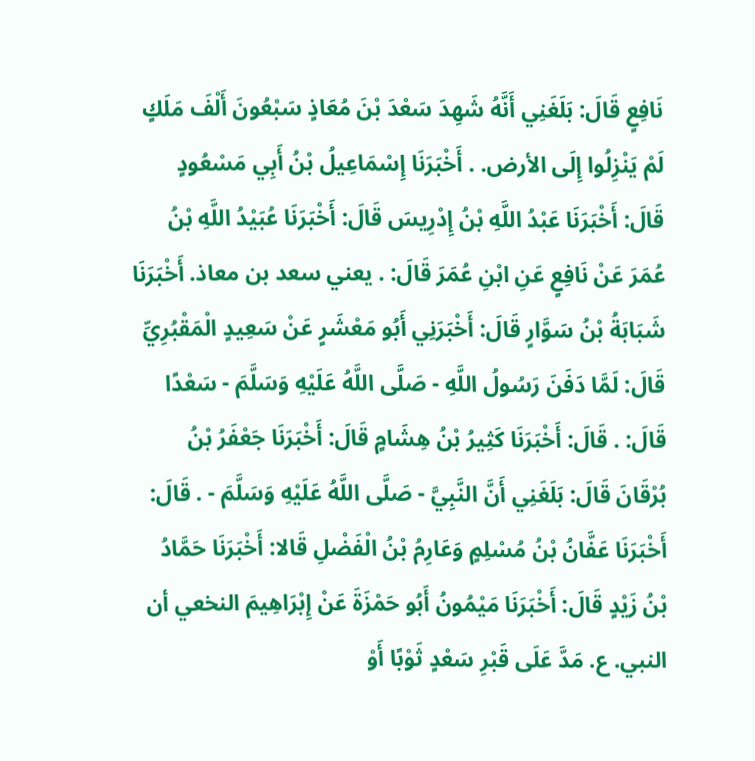نَافِعٍ قَالَ: بَلَغَنِي أَنَّهُ شَهِدَ سَعْدَ بْنَ مُعَاذٍ سَبْعُونَ أَلْفَ مَلَكٍ لَمْ يَنْزِلُوا إِلَى الأرض. . أَخْبَرَنَا إِسْمَاعِيلُ بْنُ أَبِي مَسْعُودٍ قَالَ: أَخْبَرَنَا عَبْدُ اللَّهِ بْنُ إِدْرِيسَ قَالَ: أَخْبَرَنَا عُبَيْدُ اللَّهِ بْنُ عُمَرَ عَنْ نَافِعٍ عَنِ ابْنِ عُمَرَ قَالَ: . يعني سعد بن معاذ. أَخْبَرَنَا شَبَابَةُ بْنُ سَوَّارٍ قَالَ: أَخْبَرَنِي أَبُو مَعْشَرٍ عَنْ سَعِيدٍ الْمَقْبُرِيِّ قَالَ: لَمَّا دَفَنَ رَسُولُ اللَّهِ - صَلَّى اللَّهُ عَلَيْهِ وَسَلَّمَ - سَعْدًا قَالَ: . قَالَ: أَخْبَرَنَا كَثِيرُ بْنُ هِشَامٍ قَالَ: أَخْبَرَنَا جَعْفَرُ بْنُ بُرْقَانَ قَالَ: بَلَغَنِي أَنَّ النَّبِيَّ - صَلَّى اللَّهُ عَلَيْهِ وَسَلَّمَ - . قَالَ: أَخْبَرَنَا عَفَّانُ بْنُ مُسْلِمٍ وَعَارِمُ بْنُ الْفَضْلِ قَالا: أَخْبَرَنَا حَمَّادُ بْنُ زَيْدٍ قَالَ: أَخْبَرَنَا مَيْمُونُ أَبُو حَمْزَةَ عَنْ إِبْرَاهِيمَ النخعي أن النبي. ع. مَدَّ عَلَى قَبْرِ سَعْدٍ ثَوْبًا أَوْ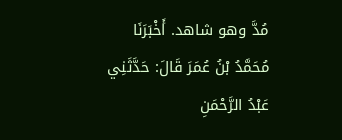مُدَّ وهو شاهد. أَخْبَرَنَا مُحَمَّدُ بْنُ عُمَرَ قَالَ: حَدَّثَنِي عَبْدُ الرَّحْمَنِ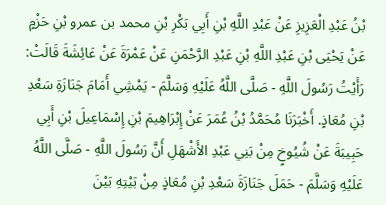بْنُ عَبْدِ الْعَزِيزِ عَنْ عَبْدِ اللَّهِ بْنِ أَبِي بَكْرِ بْنِ محمد بن عمرو بْنِ حَزْمٍ عَنْ يَحْيَى بْنِ عَبْدِ اللَّهِ بْنِ عَبْدِ الرَّحْمَنِ عَنْ عَمْرَةَ عَنْ عَائِشَةَ قَالَتْ: رَأَيْتُ رَسُولَ اللَّهِ - صَلَّى اللَّهُ عَلَيْهِ وَسَلَّمَ - يَمْشِي أَمَامَ جَنَازَةِ سَعْدِ بْنِ مُعَاذٍ. أَخْبَرَنَا مُحَمَّدُ بْنُ عُمَرَ عَنْ إِبْرَاهِيمَ بْنِ إِسْمَاعِيلَ بْنِ أَبِي حَبِيبَةَ عَنْ شُيُوخٍ مِنْ بَنِي عَبْدِ الأَشْهَلِ أَنَّ رَسُولَ اللَّهِ - صَلَّى اللَّهُ عَلَيْهِ وَسَلَّمَ - حَمَلَ جَنَازَةَ سَعْدِ بْنِ مُعَاذٍ مِنْ بَيْتِهِ بَيْنَ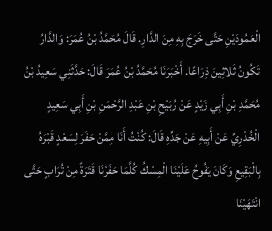الْعَمُودَيْنِ حَتَّى خَرَجَ بِهِ مِنَ الدَّارِ. قَالَ مُحَمَّدُ بْنُ عُمَرَ: وَالدَّارُ تَكُونُ ثَلاثِينَ ذِرَاعًا. أَخْبَرَنَا مُحَمَّدُ بْنُ عُمَرَ قَالَ: حَدَّثَنِي سَعِيدُ بْنُ مُحَمَّدِ بْنِ أَبِي زَيْدٍ عَنْ رُبَيْحِ بْنِ عَبْدِ الرَّحْمَنِ بْنِ أَبِي سَعِيدٍ الْخُدْرِيِّ عَنْ أَبِيهِ عَنْ جَدِّهِ قَالَ: كُنْتُ أَنَا مِمَّنْ حَفَرَ لِسَعْدٍ قَبْرَهُ بِالْبَقِيعِ وَكَانَ يَفُوحُ عَلَيْنَا الْمِسْكُ كُلَّمَا حَفَرْنَا قَتَرَةً مِنْ تُرَابٍ حَتَّى انْتَهَيْنَا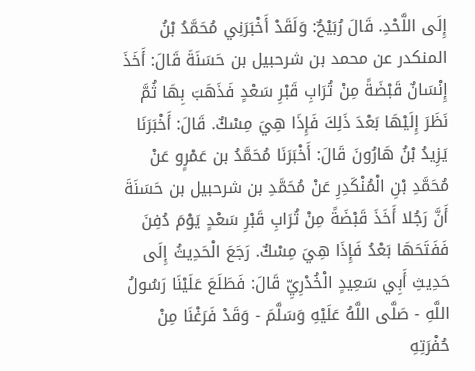إِلَى اللَّحْدِ. قَالَ رُبَيْحٌ: وَلَقَدْ أَخْبَرَنِي مُحَمَّدُ بْنُ المنكدر عن محمد بن شرحبيل بن حَسَنَةَ قَالَ: أَخَذَ إِنْسَانٌ قَبْضَةً مِنْ تُرَابِ قَبْرِ سَعْدٍ فَذَهَبَ بِهَا ثُمَّ نَظَرَ إِلَيْهَا بَعْدَ ذَلِكَ فَإِذَا هِيَ مِسْكٌ. قَالَ: أَخْبَرَنَا يَزِيدُ بْنُ هَارُونَ قَالَ: أَخْبَرَنَا مُحَمَّدُ بن عَمْرٍو عَنْ مُحَمَّدِ بْنِ الْمُنْكَدِرِ عَنْ مُحَمَّدِ بن شرحبيل بن حَسَنَةَ أَنَّ رَجُلا أَخَذَ قَبْضَةً مِنْ تُرَابِ قَبْرِ سَعْدٍ يَوْمَ دُفِنَ فَفَتَحَهَا بَعْدُ فَإِذَا هِيَ مِسْكٌ. رَجَعَ الْحَدِيثُ إِلَى حَدِيثِ أَبِي سَعِيدٍ الْخُدْرِيِّ قَالَ: فَطَلَعَ عَلَيْنَا رَسُولُ اللَّهِ - صَلَّى اللَّهُ عَلَيْهِ وَسَلَّمَ - وَقَدْ فَرَغْنَا مِنْ حُفْرَتِهِ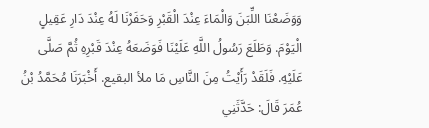وَوَضَعْنَا اللِّبَنَ وَالْمَاءَ عِنْدَ الْقَبْرِ وَحَفَرْنَا لَهُ عِنْدَ دَارِ عَقِيلٍ الْيَوْمَ. وَطَلَعَ رَسُولُ اللَّهِ عَلَيْنَا فَوَضَعَهُ عِنْدَ قَبْرِهِ ثُمَّ صَلَّى عَلَيْهِ. فَلَقَدْ رَأَيْتُ مِنَ النَّاسِ مَا ملأ البقيع. أَخْبَرَنَا مُحَمَّدُ بْنُ عُمَرَ قَالَ: حَدَّثَنِي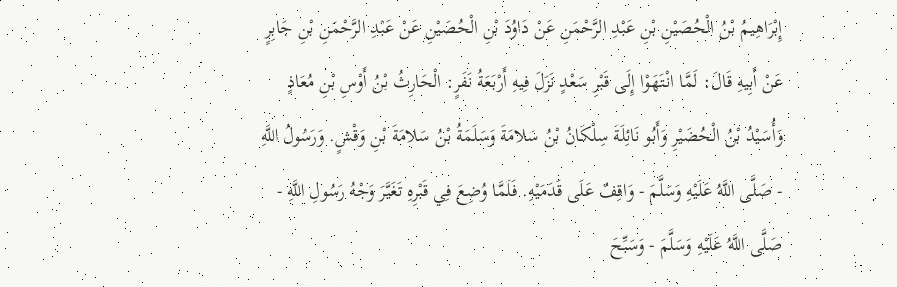إِبْرَاهِيمُ بْنُ الْحُصَيْنِ بْنِ عَبْدِ الرَّحْمَنِ عَنْ دَاوُدَ بْنِ الْحُصَيْنِ عَنْ عَبْدِ الرَّحْمَنِ بْنِ جَابِرٍ عَنْ أَبِيهِ قَالَ: لَمَّا انْتَهَوْا إِلَى قَبْرِ سَعْدٍ نَزَلَ فِيهِ أَرْبَعَةُ نَفَرٍ: الْحَارِثُ بْنُ أَوْسِ بْنِ مُعَاذٍ وَأُسَيْدُ بْنُ الْحُضَيْرِ وَأَبُو نَائِلَةَ سِلْكَانُ بْنُ سَلامَةَ وَسَلَمَةُ بْنُ سَلامَةَ بْنِ وَقْشٍ. وَرَسُولُ اللَّهِ - صَلَّى اللَّهُ عَلَيْهِ وَسَلَّمَ - وَاقِفٌ عَلَى قَدَمَيْهِ. فَلَمَّا وُضِعَ فِي قَبْرِهِ تَغَيَّرَ وَجْهُ رَسُولِ اللَّهِ - صَلَّى اللَّهُ عَلَيْهِ وَسَلَّمَ - وَسَبِّحَ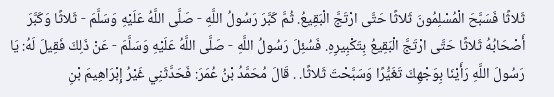ثَلاثًا فَسَبَّحَ الْمُسْلِمُونَ ثَلاثًا حَتَّى ارْتَجَّ الْبَقِيعُ. ثُمَّ كَبَّرَ رَسُولُ اللَّهِ - صَلَّى اللَّهُ عَلَيْهِ وَسَلَّمَ - ثَلاثًا وَكَبَّرَ أَصْحَابُهُ ثَلاثًا حَتَّى ارْتَجَّ الْبَقِيعُ بِتَكْبِيرِهِ. فَسُئِلَ رَسُولُ اللَّهِ - صَلَّى اللَّهُ عَلَيْهِ وَسَلَّمَ - عَنْ ذَلِكَ فَقِيلَ لَهُ: يَا رَسُولَ اللَّهِ رَأَيْنَا بِوَجْهِكَ تَغَيُّرًا وَسَبَّحْتَ ثَلاثًا. . قَالَ مُحَمَّدُ بْنُ عُمَرَ: فَحَدَّثَنِي غَيْرُ إِبْرَاهِيمَ بْنِ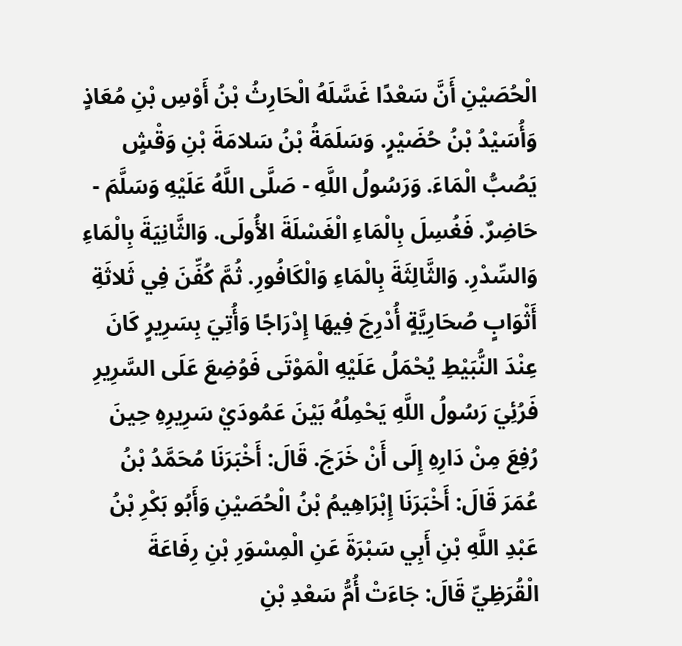الْحُصَيْنِ أَنَّ سَعْدًا غَسَّلَهُ الْحَارِثُ بْنُ أَوْسِ بْنِ مُعَاذٍ وَأُسَيْدُ بْنُ حُضَيْرٍ. وَسَلَمَةُ بْنُ سَلامَةَ بْنِ وَقْشٍ يَصُبُّ الْمَاءَ. وَرَسُولُ اللَّهِ - صَلَّى اللَّهُ عَلَيْهِ وَسَلَّمَ - حَاضِرٌ. فَغُسِلَ بِالْمَاءِ الْغَسْلَةَ الأُولَى. وَالثَّانِيَةَ بِالْمَاءِ وَالسِّدْرِ. وَالثَّالِثَةَ بِالْمَاءِ وَالْكَافُورِ. ثُمَّ كُفِّنَ فِي ثَلاثَةِ أَثْوَابٍ صُحَارِيَّةٍ أُدْرِجَ فِيهَا إِدْرَاجًا وَأُتِيَ بِسَرِيرٍ كَانَ عِنْدَ النُّبَيْطِ يُحْمَلُ عَلَيْهِ الْمَوْتَى فَوُضِعَ عَلَى السَّرِيرِ فَرُئِيَ رَسُولُ اللَّهِ يَحْمِلُهُ بَيْنَ عَمُودَيْ سَرِيرِهِ حِينَ رُفِعَ مِنْ دَارِهِ إِلَى أَنْ خَرَجَ. قَالَ: أَخْبَرَنَا مُحَمَّدُ بْنُ عُمَرَ قَالَ: أَخْبَرَنَا إِبْرَاهِيمُ بْنُ الْحُصَيْنِ وَأَبُو بَكْرِ بْنُ عَبْدِ اللَّهِ بْنِ أَبِي سَبْرَةَ عَنِ الْمِسْوَرِ بْنِ رِفَاعَةَ الْقُرَظِيِّ قَالَ: جَاءَتْ أُمُّ سَعْدِ بْنِ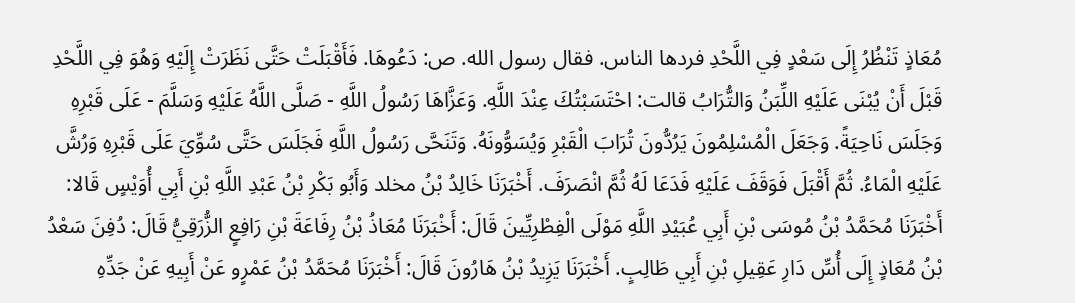مُعَاذٍ تَنْظُرُ إِلَى سَعْدٍ فِي اللَّحْدِ فردها الناس. فقال رسول الله. ص: دَعُوهَا. فَأَقْبَلَتْ حَتَّى نَظَرَتْ إِلَيْهِ وَهُوَ فِي اللَّحْدِ قَبْلَ أَنْ يُبْنَى عَلَيْهِ اللِّبَنُ وَالتُّرَابُ قالت: احْتَسَبْتُكَ عِنْدَ اللَّهِ. وَعَزَّاهَا رَسُولُ اللَّهِ - صَلَّى اللَّهُ عَلَيْهِ وَسَلَّمَ - عَلَى قَبْرِهِ وَجَلَسَ نَاحِيَةً. وَجَعَلَ الْمُسْلِمُونَ يَرُدُّونَ تُرَابَ الْقَبْرِ وَيُسَوُّونَهُ. وَتَنَحَّى رَسُولُ اللَّهِ فَجَلَسَ حَتَّى سُوِّيَ عَلَى قَبْرِهِ وَرُشَّ عَلَيْهِ الْمَاءُ. ثُمَّ أَقْبَلَ فَوَقَفَ عَلَيْهِ فَدَعَا لَهُ ثُمَّ انْصَرَفَ. أَخْبَرَنَا خَالِدُ بْنُ مخلد وَأَبُو بَكْرِ بْنُ عَبْدِ اللَّهِ بْنِ أَبِي أُوَيْسٍ قَالا: أَخْبَرَنَا مُحَمَّدُ بْنُ مُوسَى بْنِ أَبِي عُبَيْدِ اللَّهِ مَوْلَى الْفِطْرِيِّينَ قَالَ: أَخْبَرَنَا مُعَاذُ بْنُ رِفَاعَةَ بْنِ رَافِعٍ الزُّرَقِيُّ قَالَ: دُفِنَ سَعْدُ بْنُ مُعَاذٍ إِلَى أُسِّ دَارِ عَقِيلِ بْنِ أَبِي طَالِبٍ. أَخْبَرَنَا يَزِيدُ بْنُ هَارُونَ قَالَ: أَخْبَرَنَا مُحَمَّدُ بْنُ عَمْرٍو عَنْ أَبِيهِ عَنْ جَدِّهِ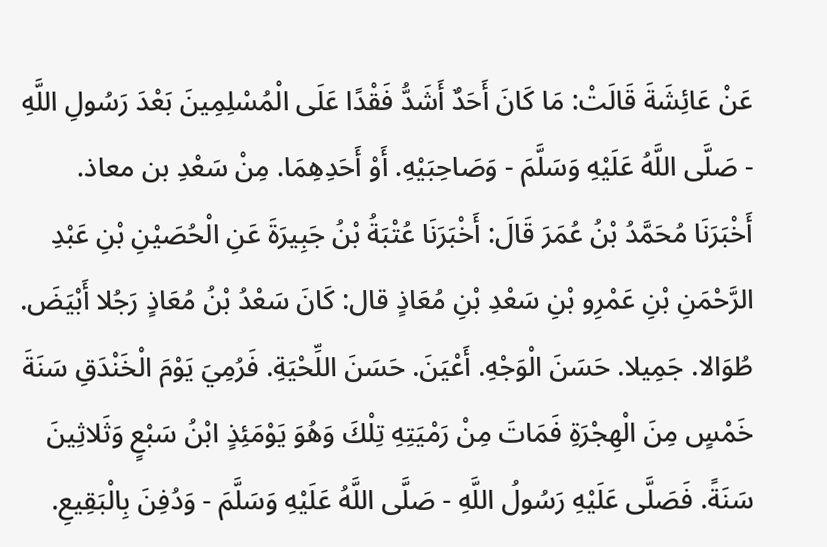عَنْ عَائِشَةَ قَالَتْ: مَا كَانَ أَحَدٌ أَشَدُّ فَقْدًا عَلَى الْمُسْلِمِينَ بَعْدَ رَسُولِ اللَّهِ - صَلَّى اللَّهُ عَلَيْهِ وَسَلَّمَ - وَصَاحِبَيْهِ. أَوْ أَحَدِهِمَا. مِنْ سَعْدِ بن معاذ. أَخْبَرَنَا مُحَمَّدُ بْنُ عُمَرَ قَالَ: أَخْبَرَنَا عُتْبَةُ بْنُ جَبِيرَةَ عَنِ الْحُصَيْنِ بْنِ عَبْدِ الرَّحْمَنِ بْنِ عَمْرِو بْنِ سَعْدِ بْنِ مُعَاذٍ قال: كَانَ سَعْدُ بْنُ مُعَاذٍ رَجُلا أَبْيَضَ. طُوَالا. جَمِيلا. حَسَنَ الْوَجْهِ. أَعْيَنَ. حَسَنَ اللِّحْيَةِ. فَرُمِيَ يَوْمَ الْخَنْدَقِ سَنَةَ خَمْسٍ مِنَ الْهِجْرَةِ فَمَاتَ مِنْ رَمْيَتِهِ تِلْكَ وَهُوَ يَوْمَئِذٍ ابْنُ سَبْعٍ وَثَلاثِينَ سَنَةً. فَصَلَّى عَلَيْهِ رَسُولُ اللَّهِ - صَلَّى اللَّهُ عَلَيْهِ وَسَلَّمَ - وَدُفِنَ بِالْبَقِيعِ.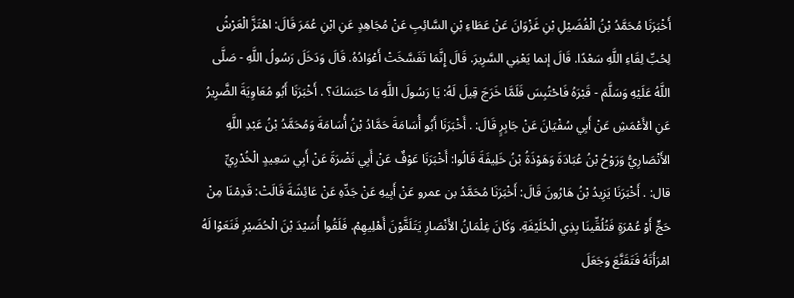أَخْبَرَنَا مُحَمَّدُ بْنُ الْفُضَيْلِ بْنِ غَزْوَانَ عَنْ عَطَاءِ بْنِ السَّائِبِ عَنْ مُجَاهِدٍ عَنِ ابْنِ عُمَرَ قَالَ: اهْتَزَّ الْعَرْشُ لِحُبِّ لِقَاءِ اللَّهِ سَعْدًا. قَالَ إنما يَعْنِي السَّرِيرَ. قَالَ إِنَّمَا تَفَسَّخَتْ أَعْوَادُهُ. قَالَ وَدَخَلَ رَسُولُ اللَّهِ - صَلَّى اللَّهُ عَلَيْهِ وَسَلَّمَ - قَبْرَهُ فَاحْتُبِسَ فَلَمَّا خَرَجَ قِيلَ لَهُ: يَا رَسُولَ اللَّهِ مَا حَبَسَكَ؟ . أَخْبَرَنَا أَبُو مُعَاوِيَةَ الضَّرِيرُ عَنِ الأَعْمَشِ عَنْ أَبِي سُفْيَانَ عَنْ جَابِرٍ قَالَ: . أَخْبَرَنَا أَبُو أُسَامَةَ حَمَّادُ بْنُ أُسَامَةَ وَمُحَمَّدُ بْنُ عَبْدِ اللَّهِ الأَنْصَارِيُّ وَرَوْحُ بْنُ عُبَادَةَ وَهَوْذَةُ بْنُ خَلِيفَةَ قَالُوا: أَخْبَرَنَا عَوْفٌ عَنْ أَبِي نَضْرَةَ عَنْ أَبِي سَعِيدٍ الْخُدْرِيِّ قال: . أَخْبَرَنَا يَزِيدُ بْنُ هَارُونَ قَالَ: أَخْبَرَنَا مُحَمَّدُ بن عمرو عَنْ أَبِيهِ عَنْ جَدِّهِ عَنْ عَائِشَةَ قَالَتْ: قَدِمْنَا مِنْ حَجٍّ أَوْ عُمْرَةٍ فَتُلُقِّينَا بِذِي الْحُلَيْفَةِ. وَكَانَ غِلْمَانُ الأَنْصَارِ يَتَلَقَّوْنَ أَهْلِيهِمْ. فَلَقُوا أُسَيْدَ بْنَ الْحُضَيْرِ فَنَعَوْا لَهُ امْرَأَتَهُ فَتَقَنَّعَ وَجَعَلَ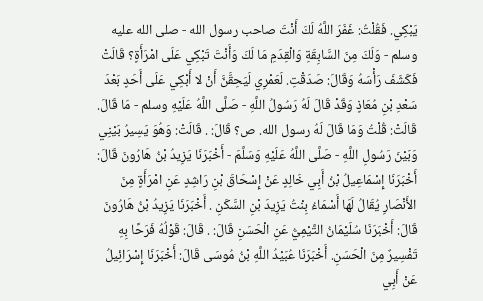يَبْكِي. فَقُلْتُ: غَفَرَ اللَّهُ لَكَ أَنْتَ صاحب رسول الله - صلى الله عليه وسلم - وَلَكَ مِنَ السَّابِقَةِ وَالْقِدَمِ مَا لَكَ وَأَنْتَ تَبْكِي عَلَى امْرَأَةٍ؟ قَالَتْ فَكَشَفَ رَأْسَهُ وَقَالَ: صَدَقْتِ. لَعَمْرِي لَيَحِقَّنَّ أَنْ لا أَبْكِي عَلَى أَحَدٍ بَعْدَ سَعْدِ بْنِ مُعَاذٍ وَقَدْ قَالَ لَهُ رَسُولُ اللَّهِ - صَلَّى اللَّهُ عَلَيْهِ وسلم - مَا قَالَ. قَالَتْ: قُلْتُ وَمَا قَالَ لَهُ رسول الله. ص؟ قَالَ: . قَالَتْ: وَهُوَ يَسِيرُ بَيْنِي وَبَيْنَ رَسُولِ اللَّهِ - صَلَّى اللَّهُ عَلَيْهِ وَسَلَّمَ - أَخْبَرَنَا يَزِيدُ بْنُ هَارُونَ قَالَ: أَخْبَرَنَا إِسْمَاعِيلُ بْنُ أَبِي خَالِدٍ عَنْ إِسْحَاقَ بْنِ رَاشِدٍ عَنِ امْرَأَةٍ مِنَ الأَنْصَارِ يُقَالُ لَهَا أَسْمَاءُ بِنْتُ يَزِيدَ بْنِ السَّكَنِ . أَخْبَرَنَا يَزِيدُ بْنُ هَارُونَ قَالَ: أَخْبَرَنَا سُلَيْمَانُ التَّيْمِيُّ عَنِ الْحَسَنِ قَالَ: . قَالَ: قَوْلُهُ فَرَحًا بِهِ تَفْسِيرٌ مِنَ الْحَسَنِ. أَخْبَرَنَا عُبَيْدُ اللَّهِ بْنُ مُوسَى قَالَ: أَخْبَرَنَا إِسْرَائِيلُ عَنْ أَبِي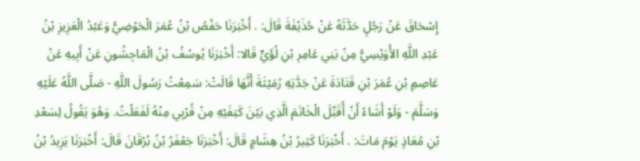إِسْحَاقَ عَنْ رَجُلٍ حَدَّثَهُ عَنْ حُذَيْفَةَ قَالَ: . أَخْبَرَنَا حَفْصُ بْنُ عُمَرَ الْحَوْضِيُّ وَعَبْدُ الْعَزِيزِ بْنُ عَبْدِ اللَّهِ الأُوَيْسِيُّ مِنْ بَنِي عَامِرِ بْنِ لُؤَيٍّ قَالا: أَخْبَرَنَا يُوسُفُ بْنُ الْمَاجِشُونِ عَنْ أَبِيهِ عَنْ عَاصِمِ بْنِ عُمَرَ بْنِ قَتَادَةَ عَنْ جَدَّتِهِ رُمَيْثَةَ أَنَّهَا قَالَتْ: سَمِعْتُ رَسُولَ اللَّهِ - صَلَّى اللَّهُ عَلَيْهِ وَسَلَّمَ - وَلَوْ أَشَاءُ أَنْ أُقَبِّلَ الْخَاتَمَ الَّذِي بَيْنَ كَتِفَيْهِ مِنْ قُرْبِي مِنْهُ لَفَعَلْتُ. وَهُوَ يَقُولُ لِسَعْدِ بْنِ مُعَاذٍ يَوْمَ مَاتَ: . أَخْبَرَنَا كَثِيرُ بْنُ هِشَامٍ قَالَ: أَخْبَرَنَا جَعْفَرُ بْنُ بُرْقَانَ قَالَ: أَخْبَرَنَا يَزِيدُ بْنُ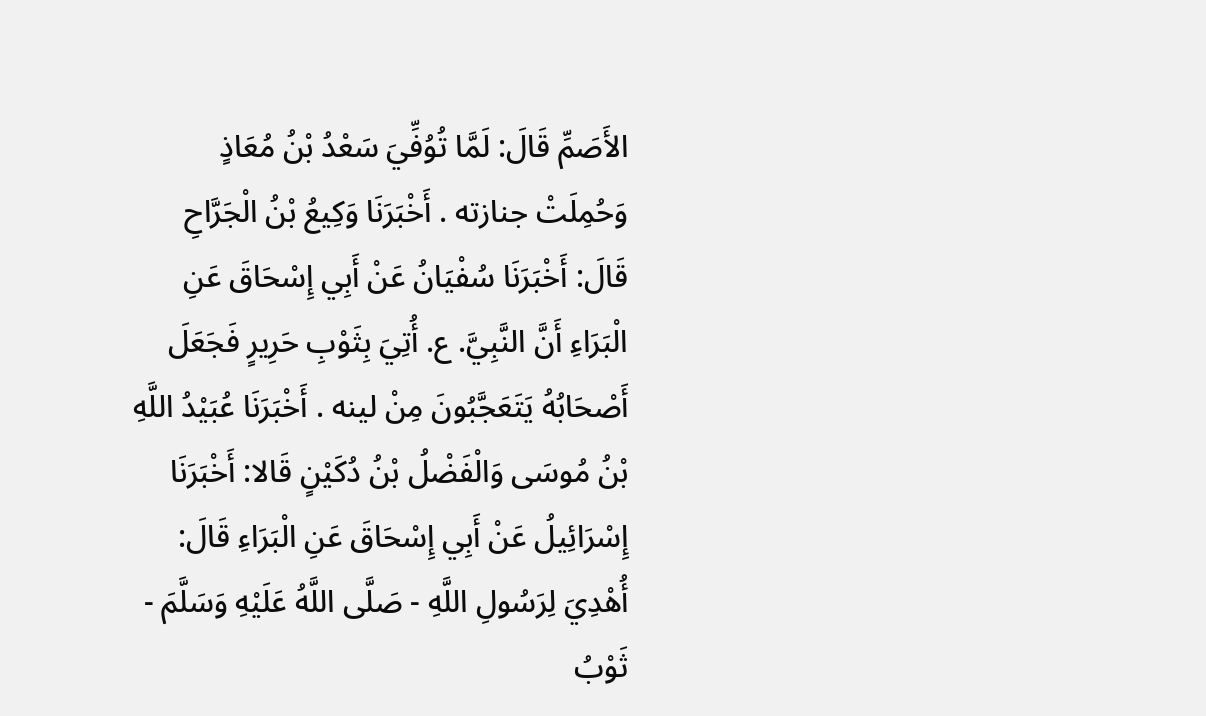الأَصَمِّ قَالَ: لَمَّا تُوُفِّيَ سَعْدُ بْنُ مُعَاذٍ وَحُمِلَتْ جنازته . أَخْبَرَنَا وَكِيعُ بْنُ الْجَرَّاحِ قَالَ: أَخْبَرَنَا سُفْيَانُ عَنْ أَبِي إِسْحَاقَ عَنِ الْبَرَاءِ أَنَّ النَّبِيَّ. ع. أُتِيَ بِثَوْبِ حَرِيرٍ فَجَعَلَ أَصْحَابُهُ يَتَعَجَّبُونَ مِنْ لينه . أَخْبَرَنَا عُبَيْدُ اللَّهِ بْنُ مُوسَى وَالْفَضْلُ بْنُ دُكَيْنٍ قَالا: أَخْبَرَنَا إِسْرَائِيلُ عَنْ أَبِي إِسْحَاقَ عَنِ الْبَرَاءِ قَالَ: أُهْدِيَ لِرَسُولِ اللَّهِ - صَلَّى اللَّهُ عَلَيْهِ وَسَلَّمَ - ثَوْبُ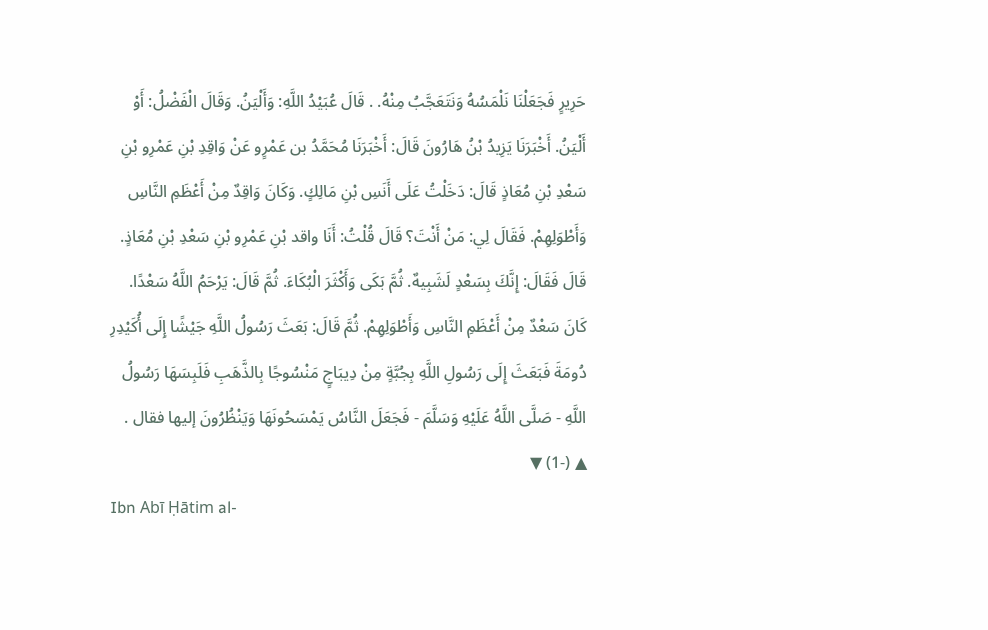حَرِيرٍ فَجَعَلْنَا نَلْمَسُهُ وَنَتَعَجَّبُ مِنْهُ. . قَالَ عُبَيْدُ اللَّهِ: وَأَلْيَنُ. وَقَالَ الْفَضْلُ: أَوْ أَلْيَنُ. أَخْبَرَنَا يَزِيدُ بْنُ هَارُونَ قَالَ: أَخْبَرَنَا مُحَمَّدُ بن عَمْرٍو عَنْ وَاقِدِ بْنِ عَمْرِو بْنِ سَعْدِ بْنِ مُعَاذٍ قَالَ: دَخَلْتُ عَلَى أَنَسِ بْنِ مَالِكٍ. وَكَانَ وَاقِدٌ مِنْ أَعْظَمِ النَّاسِ وَأَطْوَلِهِمْ. فَقَالَ لِي: مَنْ أَنْتَ؟ قَالَ قُلْتُ: أَنَا واقد بْنِ عَمْرِو بْنِ سَعْدِ بْنِ مُعَاذٍ. قَالَ فَقَالَ: إِنَّكَ بِسَعْدٍ لَشَبِيهٌ. ثُمَّ بَكَى وَأَكْثَرَ الْبُكَاءَ. ثُمَّ قَالَ: يَرْحَمُ اللَّهُ سَعْدًا. كَانَ سَعْدٌ مِنْ أَعْظَمِ النَّاسِ وَأَطْوَلِهِمْ. ثُمَّ قَالَ: بَعَثَ رَسُولُ اللَّهِ جَيْشًا إِلَى أُكَيْدِرِ دُومَةَ فَبَعَثَ إِلَى رَسُولِ اللَّهِ بِجُبَّةٍ مِنْ دِيبَاجٍ مَنْسُوجًا بِالذَّهَبِ فَلَبِسَهَا رَسُولُ اللَّهِ - صَلَّى اللَّهُ عَلَيْهِ وَسَلَّمَ - فَجَعَلَ النَّاسُ يَمْسَحُونَهَا وَيَنْظُرُونَ إليها فقال .
▲ (-1) ▼
Ibn Abī Ḥātim al-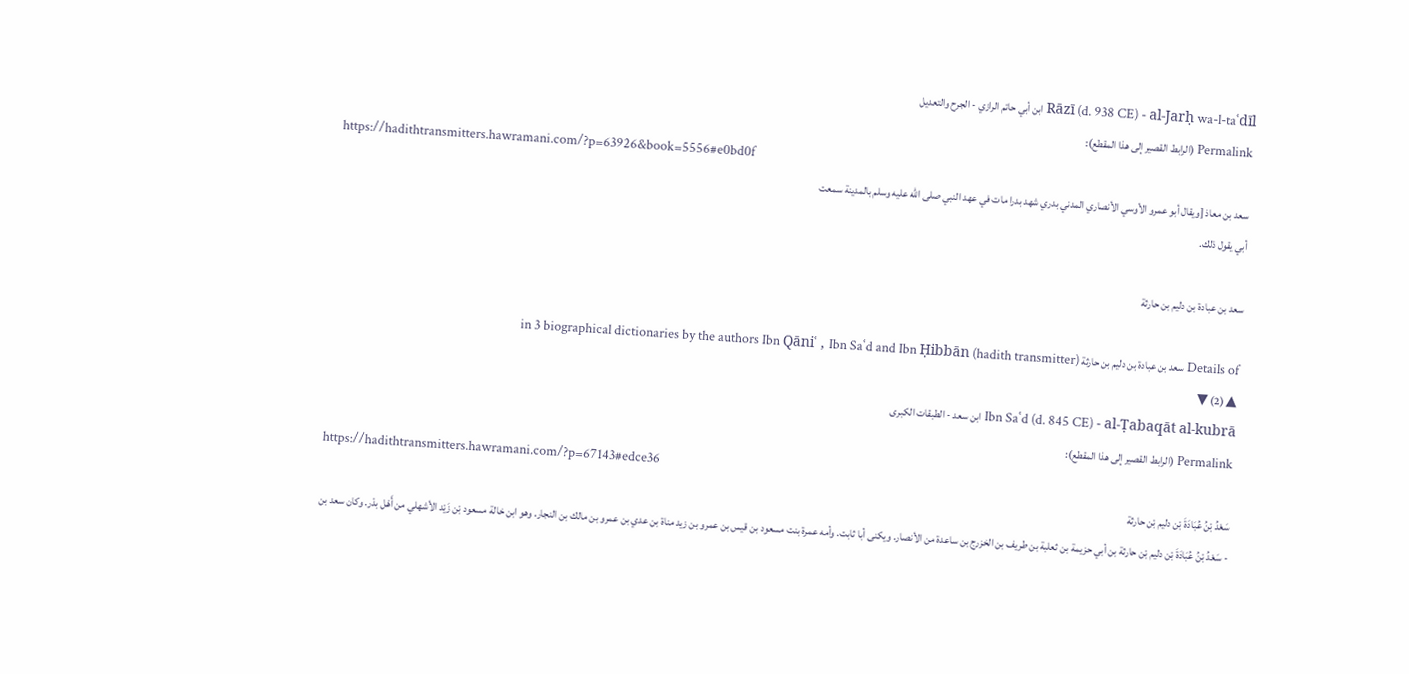Rāzī (d. 938 CE) - al-Jarḥ wa-l-taʿdīl ابن أبي حاتم الرازي - الجرح والتعديل
Permalink (الرابط القصير إلى هذا المقطع):
https://hadithtransmitters.hawramani.com/?p=63926&book=5556#e0bd0f
سعد بن معاذ [ويقال أبو عمرو الأوسي الأنصاري المدني بدري شهد بدرا مات في عهد النبي صلى الله عليه وسلم بالمدينة سمعت
أبي يقول ذلك.

سعد بن عبادة بن دليم بن حارثة

Details of سعد بن عبادة بن دليم بن حارثة (hadith transmitter) in 3 biographical dictionaries by the authors Ibn Qāniʿ , Ibn Saʿd and Ibn Ḥibbān
▲ (2) ▼
Ibn Saʿd (d. 845 CE) - al-Ṭabaqāt al-kubrā ابن سعد - الطبقات الكبرى
Permalink (الرابط القصير إلى هذا المقطع):
https://hadithtransmitters.hawramani.com/?p=67143#edce36
سَعْدُ بْنُ عُبَادَةَ بْن دليم بْن حارثة
- سَعْدُ بْنُ عُبَادَةَ بْن دليم بْن حارثة بن أبي حزيمة بن ثعلبة بن طريف بن الخزرج بن ساعدة من الأنصار. ويكنى أبا ثابت. وأمه عمرة بنت مسعود بن قيس بن عمرو بن زيد مناة بن عدي بن عمرو بن مالك بن النجار. وهو ابن خالة مسعود بْن زَيْد الأشهلي من أَهْل بدْر. وكان سعد بن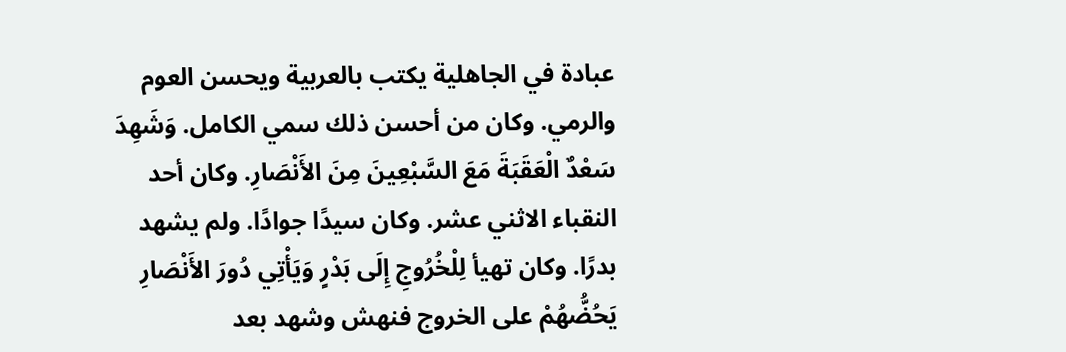عبادة في الجاهلية يكتب بالعربية ويحسن العوم والرمي. وكان من أحسن ذلك سمي الكامل. وَشَهِدَ سَعْدٌ الْعَقَبَةَ مَعَ السَّبْعِينَ مِنَ الأَنْصَارِ. وكان أحد النقباء الاثني عشر. وكان سيدًا جوادًا. ولم يشهد بدرًا. وكان تهيأ لِلْخُرُوجِ إِلَى بَدْرٍ وَيَأْتِي دُورَ الأَنْصَارِ يَحُضُّهُمْ على الخروج فنهش وشهد بعد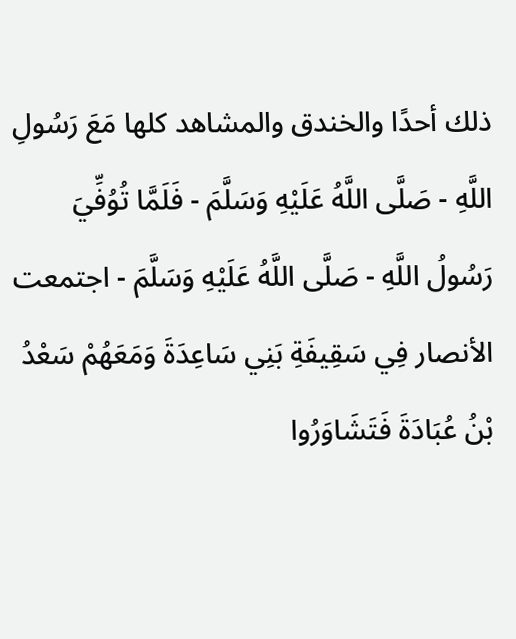ذلك أحدًا والخندق والمشاهد كلها مَعَ رَسُولِ اللَّهِ - صَلَّى اللَّهُ عَلَيْهِ وَسَلَّمَ - فَلَمَّا تُوُفِّيَ رَسُولُ اللَّهِ - صَلَّى اللَّهُ عَلَيْهِ وَسَلَّمَ - اجتمعت الأنصار فِي سَقِيفَةِ بَنِي سَاعِدَةَ وَمَعَهُمْ سَعْدُ بْنُ عُبَادَةَ فَتَشَاوَرُوا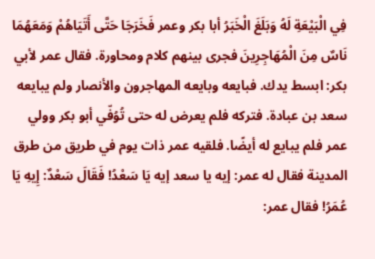فِي الْبَيْعَةِ لَهُ وَبَلَغَ الْخَبَرُ أبا بكر وعمر فَخَرَجَا حَتَّى أَتَيَاهُمْ وَمَعَهُمَا نَاسٌ مِنَ الْمُهَاجِرِينَ فجرى بينهم كلام ومحاورة. فقال عمر لأبي بكر: ابسط يدك. فبايعه وبايعه المهاجرون والأنصار ولم يبايعه سعد بن عبادة. فتركه فلم يعرض له حتى تُوُفّي أبو بكر وولي عمر فلم يبايع له أيضًا. فلقيه عمر ذات يوم في طريق من طرق المدينة فقال له عمر: إيه يا سعد إيه يَا سَعْدُ! فَقَالَ سَعْدٌ: إِيهِ يَا عُمَرُ! فقال عمر: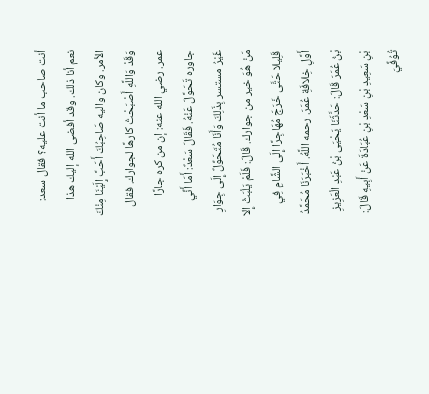أنت صاحب ما أنت عليه؟ فقال سعد: نعم أنا ذلك. وقد أفضى الله إليك هذا الأمر. وكان واليه صَاحِبُكَ أَحَبَّ إِلَيْنَا مِنْكَ وَقَدْ وَاللَّهِ أَصْبَحْتُ كارهًا لجوارك. فقال عمر. رضي الله عنه: إن من كره جارًا جاوره تَحَوَّلَ عَنْهُ. فَقَالَ سَعْدٌ: أَمَا أَنِّي غَيْرُ مستسر بِذَلِكَ وَأَنَا مُتَحَوِّلٌ إِلَى جِوَارِ مَنْ هُوَ خير من جوارك. قَالَ: فَلَمْ يَلْبَثْ إِلا قَلِيلا حَتَّى خَرَجَ مُهَاجِرًا إِلَى الشَّامِ فِي أَوَّلِ خِلافَةِ عُمَرَ. رحمه اللَّهُ. أَخْبَرَنَا مُحَمَّدُ بْنُ عُمَرَ قَالَ: حَدَّثَنَا يَحْيَى بْنُ عَبْدِ الْعَزِيزِ بْنِ سَعِيدِ بْنِ سَعْدِ بْنِ عُبَادَةَ عَنْ أَبِيهِ قَالَ: تُوُفِّيَ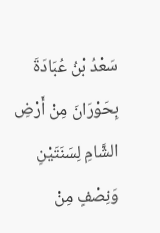سَعْدُ بْنُ عُبَادَةَ بِحَوْرَانَ مِنْ أَرْضِ الشَّامِ لِسَنَتَيْنِ وَنِصْفٍ مِنْ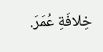خِلافَةِ عُمَرَ.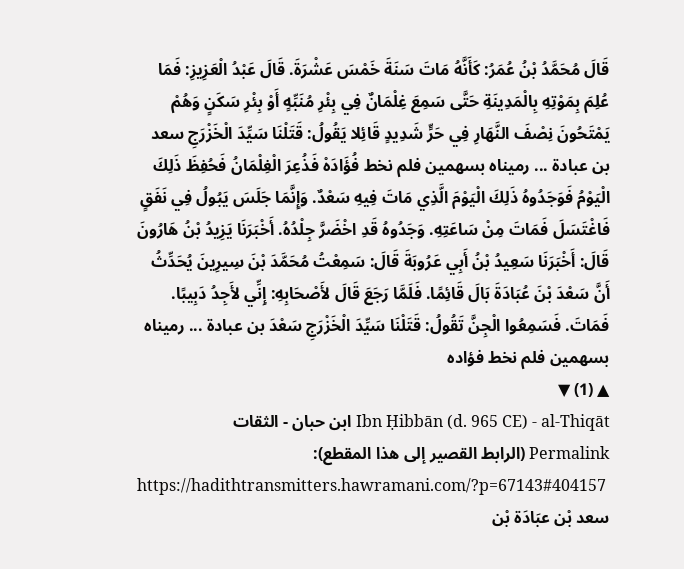قَالَ مُحَمَّدُ بْنُ عُمَرُ: كَأَنَّهُ مَاتَ سَنَةَ خَمْسَ عَشْرَةَ. قَالَ عَبْدُ الْعَزِيزِ: فَمَا عُلِمَ بِمَوْتِهِ بِالْمَدِينَةِ حَتَّى سَمِعَ غِلْمَانٌ فِي بِئْرِ مُنَبِّهٍ أَوْ بِئْرِ سَكَنٍ وَهُمْ يَمْتَحُونَ نِصْفَ النَّهَارِ فِي حَرٍّ شَدِيدٍ قَائِلا يَقُولُ: قَتَلْنَا سَيِّدَ الْخَزْرَجِ سعد بن عبادة ... رميناه بسهمين فلم نخط فُؤَادَهْ فَذُعِرَ الْغِلْمَانُ فَحُفِظَ ذَلِكَ الْيَوْمُ فَوَجَدُوهُ ذَلِكَ الْيَوْمَ الَّذِي مَاتَ فِيهِ سَعْدٌ. وَإِنَّمَا جَلَسَ يَبُولُ فِي نَفَقٍ فَاغْتَسَلَ فَمَاتَ مِنْ سَاعَتِهِ. وَجَدُوهُ قَدِ اخْضَرَّ جِلْدُهُ. أَخْبَرَنَا يَزِيدُ بْنُ هَارُونَ قَالَ: أَخْبَرَنَا سَعِيدُ بْنُ أَبِي عَرُوبَةَ قَالَ: سَمِعْتُ مُحَمَّدَ بْنَ سِيرِينَ يُحَدِّثُ أَنَّ سَعْدَ بْنَ عُبَادَةَ بَالَ قَائِمًا. فَلَمَّا رَجَعَ قَالَ لأَصْحَابِهِ: إِنِّي لأَجِدُ دَبِيبًا. فَمَاتَ. فَسَمِعُوا الْجِنَّ تَقُولُ: قَتَلْنَا سَيِّدَ الْخَزْرَجِ سَعْدَ بن عبادة ... رميناه بسهمين فلم نخط فؤاده
▲ (1) ▼
Ibn Ḥibbān (d. 965 CE) - al-Thiqāt ابن حبان - الثقات
Permalink (الرابط القصير إلى هذا المقطع):
https://hadithtransmitters.hawramani.com/?p=67143#404157
سعد بْن عبَادَة بْن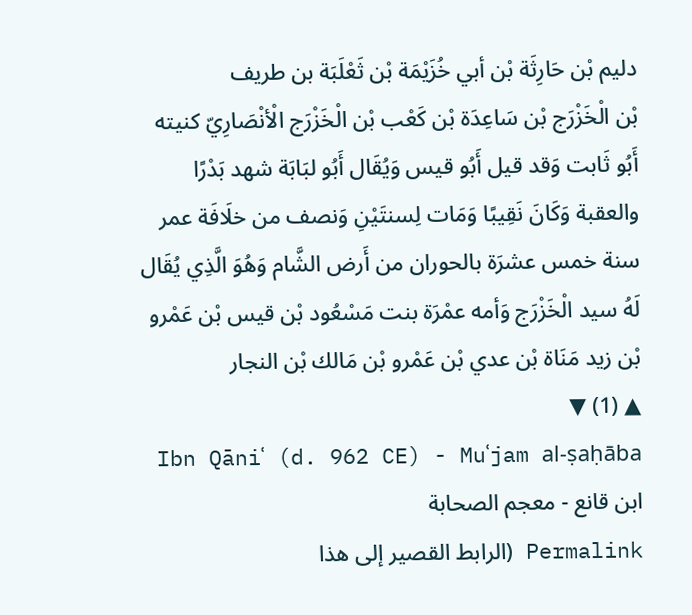دليم بْن حَارِثَة بْن أبي خُزَيْمَة بْن ثَعْلَبَة بن طريف
بْن الْخَزْرَج بْن سَاعِدَة بْن كَعْب بْن الْخَزْرَج الْأنْصَارِيّ كنيته أَبُو ثَابت وَقد قيل أَبُو قيس وَيُقَال أَبُو لبَابَة شهد بَدْرًا والعقبة وَكَانَ نَقِيبًا وَمَات لِسنتَيْنِ وَنصف من خلَافَة عمر سنة خمس عشرَة بالحوران من أَرض الشَّام وَهُوَ الَّذِي يُقَال لَهُ سيد الْخَزْرَج وَأمه عمْرَة بنت مَسْعُود بْن قيس بْن عَمْرو بْن زيد مَنَاة بْن عدي بْن عَمْرو بْن مَالك بْن النجار
▲ (1) ▼
Ibn Qāniʿ (d. 962 CE) - Muʿjam al-ṣaḥāba ابن قانع - معجم الصحابة
Permalink (الرابط القصير إلى هذا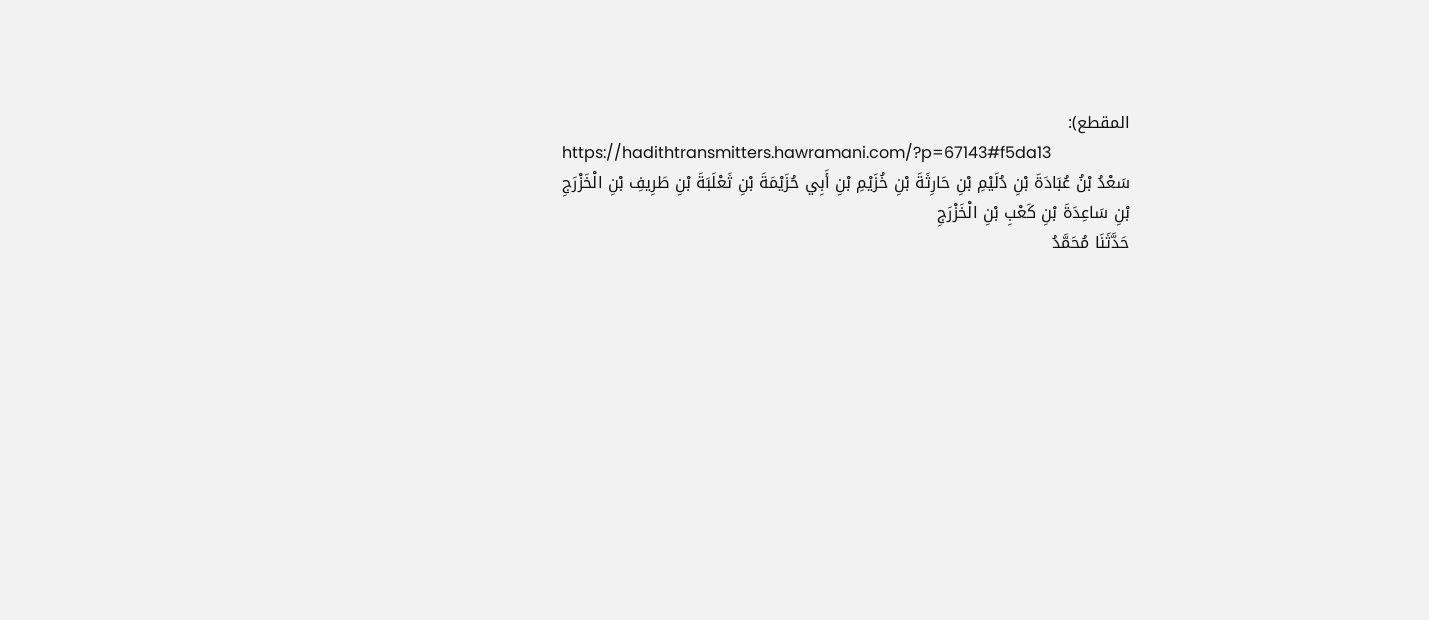المقطع):
https://hadithtransmitters.hawramani.com/?p=67143#f5da13
سَعْدُ بْنُ عُبَادَةَ بْنِ دُلَيْمِ بْنِ حَارِثَةَ بْنِ خُزَيْمِ بْنِ أَبِي حُزَيْمَةَ بْنِ ثَعْلَبَةَ بْنِ طَرِيفِ بْنِ الْخَزْرَجِ بْنِ سَاعِدَةَ بْنِ كَعْبِ بْنِ الْخَزْرَجِ
حَدَّثَنَا مُحَمَّدُ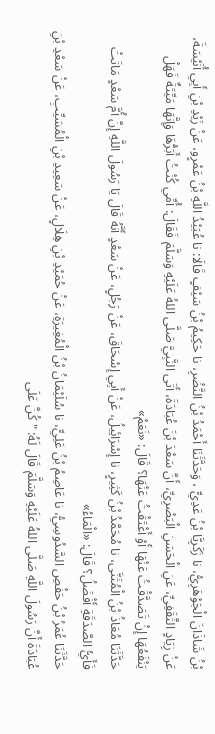بْنُ شَاذَانَ الْجَوْهَرِيُّ، نا زَكَرِيَّا بْنُ عَدِيٍّ ، وَحَدَّثَنَا أَحْمَدُ بْنُ النَّضْرِ، نا حَكِيمُ بْنُ سَيْفٍ قَالَا: نا عُبَيْدُ اللَّهِ بْنُ عَمْرٍو، عَنْ زَيْدِ بْنِ أَبِي أُنَيْسَةَ، عَنْ زِيَادٍ الثَّقَفِيِّ، عَنِ الْحَسَنِ الْبَصْرِيِّ، أَنَّ سَعْدَ بْنَ عُبَادَةَ، أَتَى النَّبِيَّ صَلَّى اللهُ عَلَيْهِ وَسَلَّمَ فَقَالَ: أُمِّي كُنْتُ أَبَرُّهَا وَإِنَّهَا مَيِّتَةٌ فَهَلْ يَنْفَعُهَا إِنْ تَصَدَّقْتُ عَنْهَا أَوْ أَعْتَقْتُ عَنْهَا؟ قَالَ: «نَعَمْ»
حَدَّثَنَا مُعَاذُ بْنُ الْمُثَنَّى، نا مُحَمَّدُ بْنُ كَثِيرٍ، نا إِسْرَائِيلُ، عَنْ أَبِي إِسْحَاقَ، عَنْ رَجُلٍ، عَنْ سَعْدٍ أَنَّهُ قَالَ يَا رَسُولَ اللَّهِ إِنَّ أُمَّ سَعْدٍ مَاتَتْ فَأَيُّ الصَّدَقَةِ أَفْضَلُ؟ قَالَ: «الْمَاءُ»
حَدَّثَنَا عُمَرُ بْنُ حَفْصِ السَّدُوسِيُّ، نا عَاصِمُ بْنُ عَلِيٍّ، نا سُلَيْمَانُ بْنُ الْمُغِيرَةِ، عَنْ حُمَيْدِ بْنِ هِلَالٍ، عَنْ سَعِيدِ بْنِ الْمُسَيِّبِ، عَنْ سَعْدِ بْنِ عُبَادَةَ أَنَّ رَسُولَ اللَّهِ صَلَّى اللهُ عَلَيْهِ وَسَلَّمَ قَالَ لَهُ: " كُنَّ عَلَى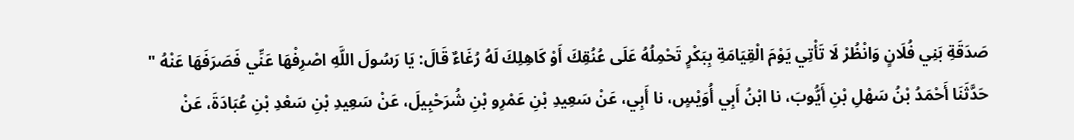صَدَقَةِ بَنِي فُلَانٍ وَانْظُرْ لَا تَأْتِي يَوْمَ الْقِيَامَةِ بِبَكْرٍ تَحْمِلُهُ عَلَى عُنُقِكَ أَوْ كَاهِلِكَ لَهُ رُغَاءٌ قَالَ: يَا رَسُولَ اللَّهِ اصْرِفْهَا عَنِّي فَصَرَفَهَا عَنْهُ "
حَدَّثَنَا أَحْمَدُ بْنُ سَهْلِ بْنِ أَيُّوبَ، نا ابْنُ أَبِي أُوَيْسٍ، نا أَبِي، عَنْ سَعِيدِ بْنِ عَمْرِو بْنِ شُرَحْبِيلَ، عَنْ سَعِيدِ بْنِ سَعْدِ بْنِ عُبَادَةَ، عَنْ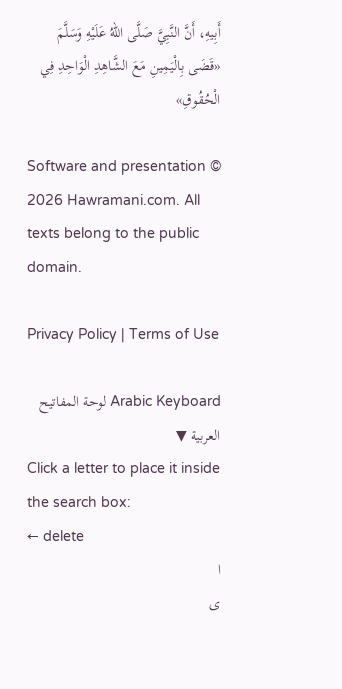أَبِيهِ، أَنَّ النَّبِيَّ صَلَّى اللهُ عَلَيْهِ وَسَلَّمَ «قَضَى بِالْيَمِينِ مَعَ الشَّاهِدِ الْوَاحِدِ فِي الْحُقُوقِ»

Software and presentation © 2026 Hawramani.com. All texts belong to the public domain.

Privacy Policy | Terms of Use

Arabic Keyboard لوحة المفاتيح العربية ▼
Click a letter to place it inside the search box:
← delete
ا
ى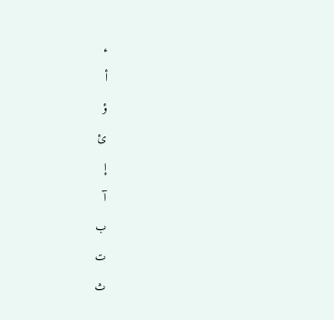ء
أ
ؤ
ئ
إ
آ
ب
ت
ث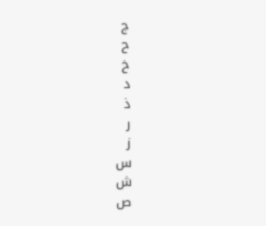ج
ح
خ
د
ذ
ر
ز
س
ش
ص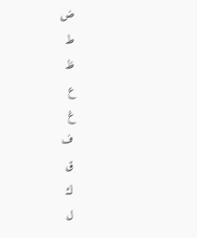ض
ط
ظ
ع
غ
ف
ق
ك
ل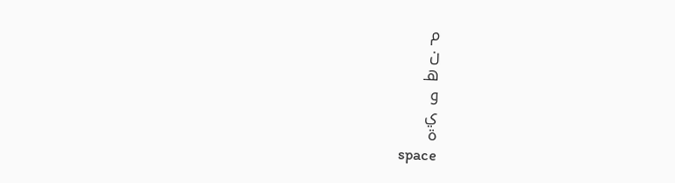م
ن
هـ
و
ي
ة
space